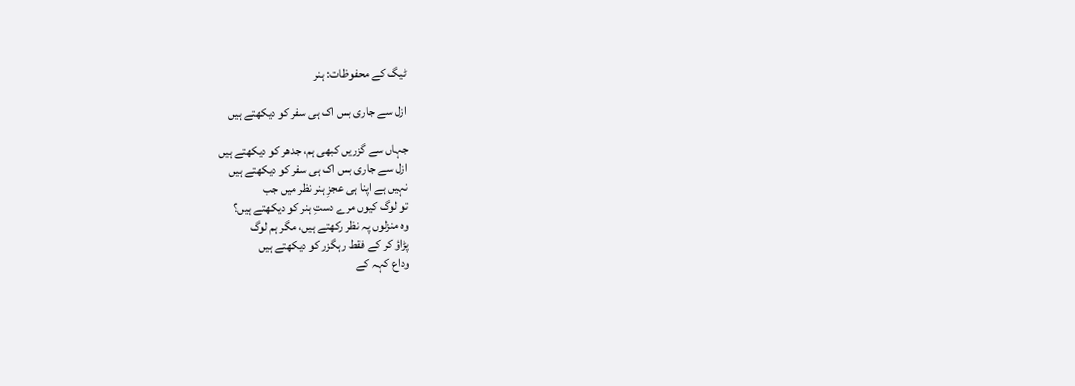ٹیگ کے محفوظات: ہنر

ازل سے جاری بس اک ہی سفر کو دیکھتے ہیں

جہاں سے گزریں کبھی ہم، جدھر کو دیکھتے ہیں
ازل سے جاری بس اک ہی سفر کو دیکھتے ہیں
نہیں ہے اپنا ہی عجزِ ہنر نظر میں جب
تو لوگ کیوں مرے دستِ ہنر کو دیکھتے ہیں؟
وہ منزلوں پہ نظر رکھتے ہیں، مگر ہم لوگ
پڑاؤ کر کے فقط رہگزر کو دیکھتے ہیں
وداع کہہ کے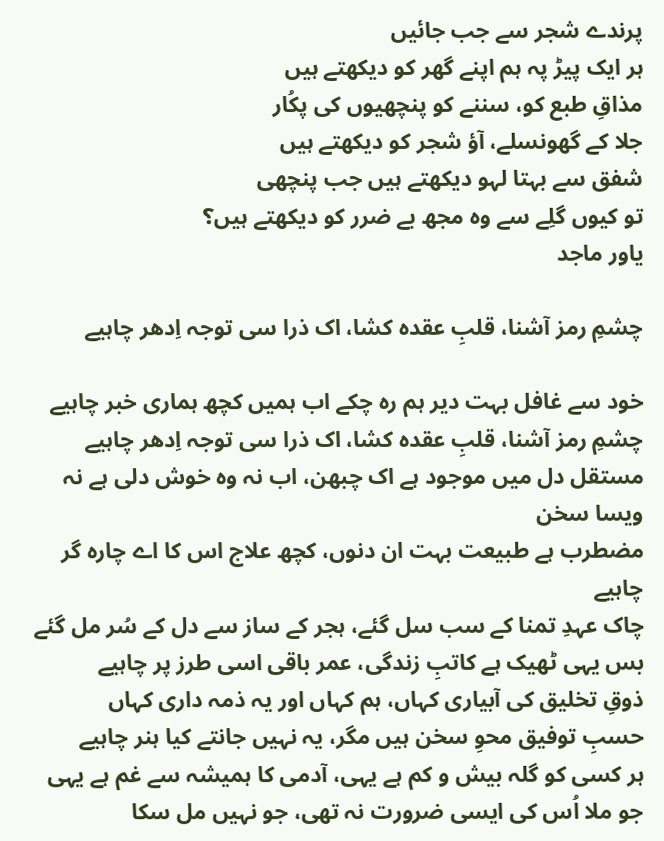پرندے شجر سے جب جائیں
ہر ایک پیڑ پہ ہم اپنے گھر کو دیکھتے ہیں
مذاقِ طبع کو، سننے کو پنچھیوں کی پکُار
جلا کے گھونسلے، آؤ شجر کو دیکھتے ہیں
شفق سے بہتا لہو دیکھتے ہیں جب پنچھی
تو کیوں گلِے سے وہ مجھ بے ضرر کو دیکھتے ہیں؟
یاور ماجد

چشمِ رمز آشنا، قلبِ عقدہ کشا، اک ذرا سی توجہ اِدھر چاہیے

خود سے غافل بہت دیر ہم رہ چکے اب ہمیں کچھ ہماری خبر چاہیے
چشمِ رمز آشنا، قلبِ عقدہ کشا، اک ذرا سی توجہ اِدھر چاہیے
مستقل دل میں موجود ہے اک چبھن، اب نہ وہ خوش دلی ہے نہ ویسا سخن
مضطرب ہے طبیعت بہت ان دنوں، کچھ علاج اس کا اے چارہ گر چاہیے
چاک عہدِ تمنا کے سب سل گئے، ہجر کے ساز سے دل کے سُر مل گئے
بس یہی ٹھیک ہے کاتبِ زندگی، عمر باقی اسی طرز پر چاہیے
ذوقِ تخلیق کی آبیاری کہاں، ہم کہاں اور یہ ذمہ داری کہاں
حسبِ توفیق محوِ سخن ہیں مگر، یہ نہیں جانتے کیا ہنر چاہیے
ہر کسی کو گلہ بیش و کم ہے یہی، آدمی کا ہمیشہ سے غم ہے یہی
جو ملا اُس کی ایسی ضرورت نہ تھی، جو نہیں مل سکا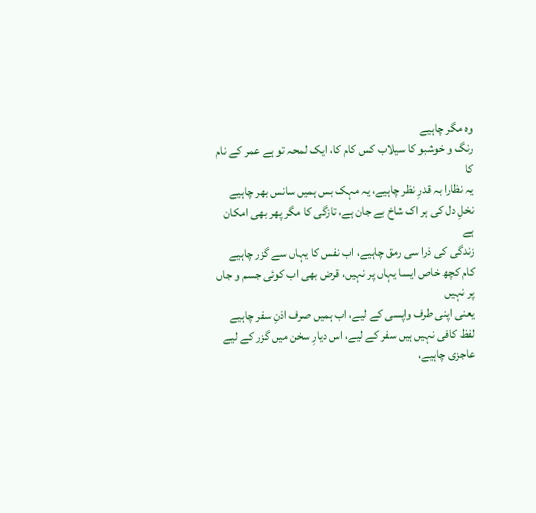وہ مگر چاہیے
رنگ و خوشبو کا سیلاب کس کام کا، ایک لمحہ تو ہے عمر کے نام کا
یہ نظارا بہ قدرِ نظر چاہیے، یہ مہک بس ہمیں سانس بھر چاہیے
نخلِ دل کی ہر اک شاخ بے جان ہے، تازگی کا مگر پھر بھی امکان ہے
زندگی کی ذرا سی رمق چاہیے، اب نفس کا یہاں سے گزر چاہیے
کام کچھ خاص ایسا یہاں پر نہیں، قرض بھی اب کوئی جسم و جاں پر نہیں
یعنی اپنی طرف واپسی کے لیے، اب ہمیں صرف اذنِ سفر چاہیے
لفظ کافی نہیں ہیں سفر کے لیے، اس دیارِ سخن میں گزر کے لیے
عاجزی چاہیے،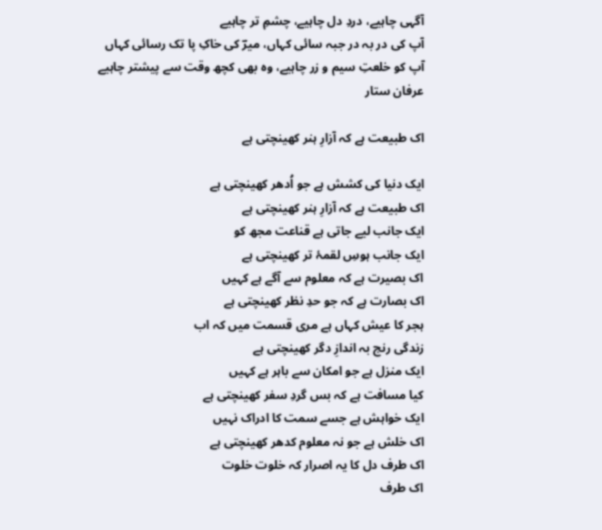آگہی چاہیے، دردِ دل چاہیے، چشمِ تر چاہیے
آپ کی در بہ در جبہ سائی کہاں، میرؔ کی خاکِ پا تک رسائی کہاں
آپ کو خلعتِ سیم و زر چاہیے، وہ بھی کچھ وقت سے پیشتر چاہیے
عرفان ستار

اک طبیعت ہے کہ آزارِ ہنر کھینچتی ہے

ایک دنیا کی کشش ہے جو اُدھر کھینچتی ہے
اک طبیعت ہے کہ آزارِ ہنر کھینچتی ہے
ایک جانب لیے جاتی ہے قناعت مجھ کو
ایک جانب ہوسِ لقمۂ تر کھینچتی ہے
اک بصیرت ہے کہ معلوم سے آگے ہے کہیں
اک بصارت ہے کہ جو حدِ نظر کھینچتی ہے
ہجر کا عیش کہاں ہے مری قسمت میں کہ اب
زندگی رنج بہ اندازِ دگر کھینچتی ہے
ایک منزل ہے جو امکان سے باہر ہے کہیں
کیا مسافت ہے کہ بس گردِ سفر کھینچتی ہے
ایک خواہش ہے جسے سمت کا ادراک نہیں
اک خلش ہے جو نہ معلوم کدھر کھینچتی ہے
اک طرف دل کا یہ اصرار کہ خلوت خلوت
اک طرف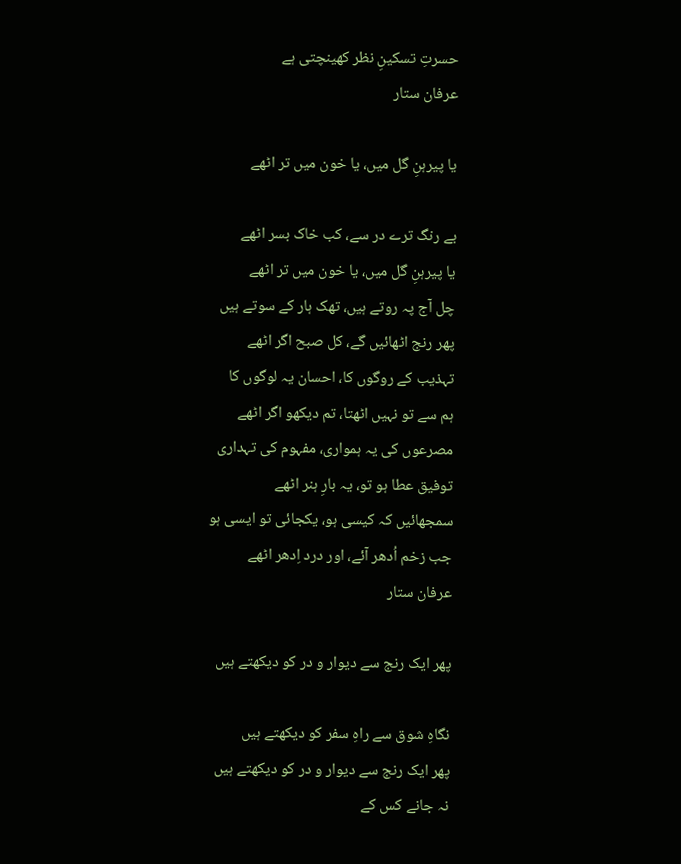حسرتِ تسکینِ نظر کھینچتی ہے
عرفان ستار

یا پیرہنِ گل میں، یا خون میں تر اٹھے

بے رنگ ترے در سے، کب خاک بسر اٹھے
یا پیرہنِ گل میں، یا خون میں تر اٹھے
چل آج پہ روتے ہیں، تھک ہار کے سوتے ہیں
پھر رنج اٹھائیں گے، کل صبح اگر اٹھے
تہذیب کے روگوں کا، احسان یہ لوگوں کا
ہم سے تو نہیں اٹھتا، تم دیکھو اگر اٹھے
مصرعوں کی یہ ہمواری، مفہوم کی تہداری
توفیق عطا ہو تو، یہ بارِ ہنر اٹھے
سمجھائیں کہ کیسی ہو، یکجائی تو ایسی ہو
جب زخم اُدھر آئے، اور درد اِدھر اٹھے
عرفان ستار

پھر ایک رنج سے دیوار و در کو دیکھتے ہیں

نگاہِ شوق سے راہِ سفر کو دیکھتے ہیں
پھر ایک رنج سے دیوار و در کو دیکھتے ہیں
نہ جانے کس کے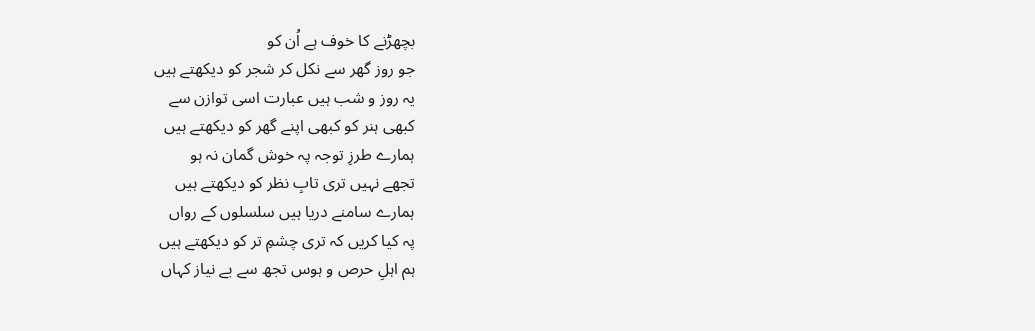بچھڑنے کا خوف ہے اُن کو
جو روز گھر سے نکل کر شجر کو دیکھتے ہیں
یہ روز و شب ہیں عبارت اسی توازن سے
کبھی ہنر کو کبھی اپنے گھر کو دیکھتے ہیں
ہمارے طرزِ توجہ پہ خوش گمان نہ ہو
تجھے نہیں تری تابِ نظر کو دیکھتے ہیں
ہمارے سامنے دریا ہیں سلسلوں کے رواں
پہ کیا کریں کہ تری چشمِ تر کو دیکھتے ہیں
ہم اہلِ حرص و ہوس تجھ سے بے نیاز کہاں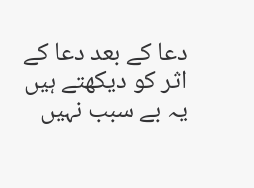دعا کے بعد دعا کے اثر کو دیکھتے ہیں
یہ بے سبب نہیں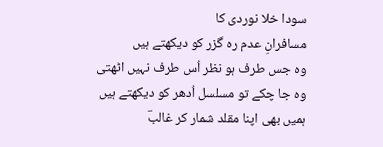سودا خلا نوردی کا
مسافرانِ عدم رہ گزر کو دیکھتے ہیں
وہ جس طرف ہو نظر اُس طرف نہیں اٹھتی
وہ جا چکے تو مسلسل اُدھر کو دیکھتے ہیں
ہمیں بھی اپنا مقلد شمار کر غالبؔ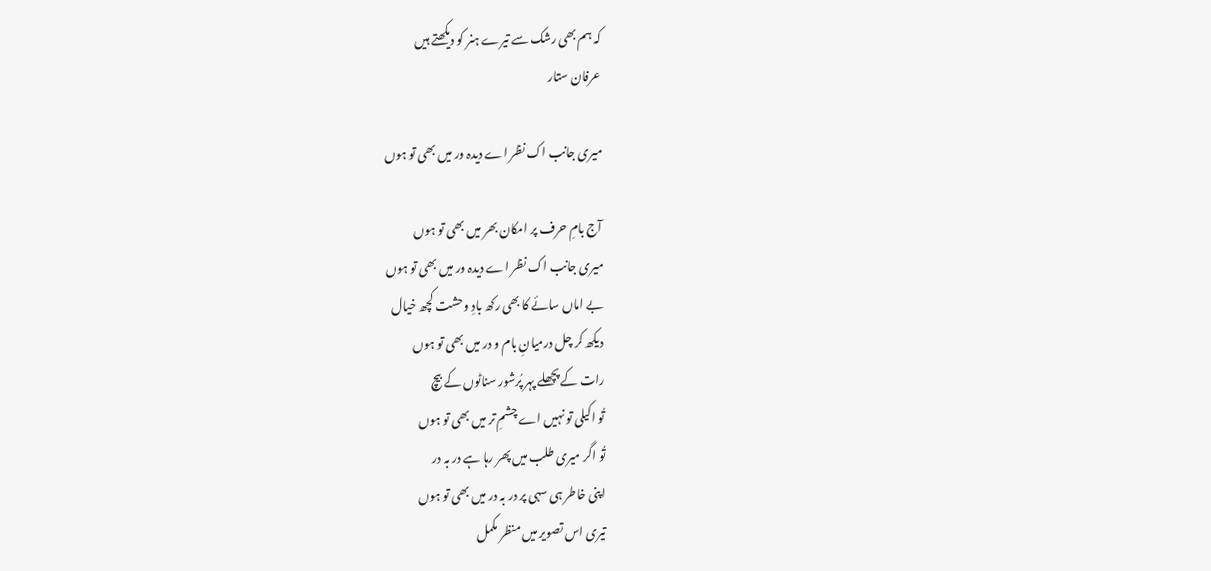کہ ہم بھی رشک سے تیرے ہنر کو دیکھتے ہیں
عرفان ستار

میری جانب اک نظر اے دیدہ ور میں بھی تو ہوں

آج بامِ حرف پر امکان بھر میں بھی تو ہوں
میری جانب اک نظر اے دیدہ ور میں بھی تو ہوں
بے اماں سائے کا بھی رکھ بادِ وحشت کچھ خیال
دیکھ کر چل درمیانِ بام و در میں بھی تو ہوں
رات کے پچھلے پہر پُرشور سناٹوں کے بیچ
تُو اکیلی تو نہیں اے چشمِ تر میں بھی تو ہوں
تُو اگر میری طلب میں پھر رہا ہے در بہ در
اپنی خاطر ہی سہی پر در بہ در میں بھی تو ہوں
تیری اس تصویر میں منظر مکمل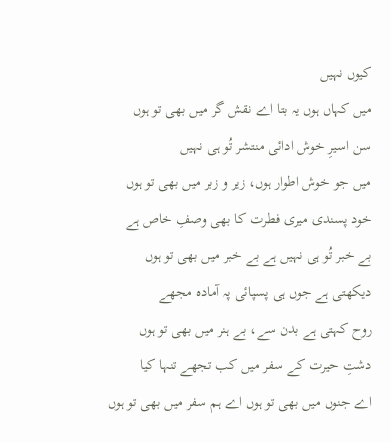کیوں نہیں
میں کہاں ہوں یہ بتا اے نقش گر میں بھی تو ہوں
سن اسیرِ خوش ادائی منتشر تُو ہی نہیں
میں جو خوش اطوار ہوں، زیر و زبر میں بھی تو ہوں
خود پسندی میری فطرت کا بھی وصفِ خاص ہے
بے خبر تُو ہی نہیں ہے بے خبر میں بھی تو ہوں
دیکھتی ہے جوں ہی پسپائی پہ آمادہ مجھے
روح کہتی ہے بدن سے، بے ہنر میں بھی تو ہوں
دشتِ حیرت کے سفر میں کب تجھے تنہا کیا
اے جنوں میں بھی تو ہوں اے ہم سفر میں بھی تو ہوں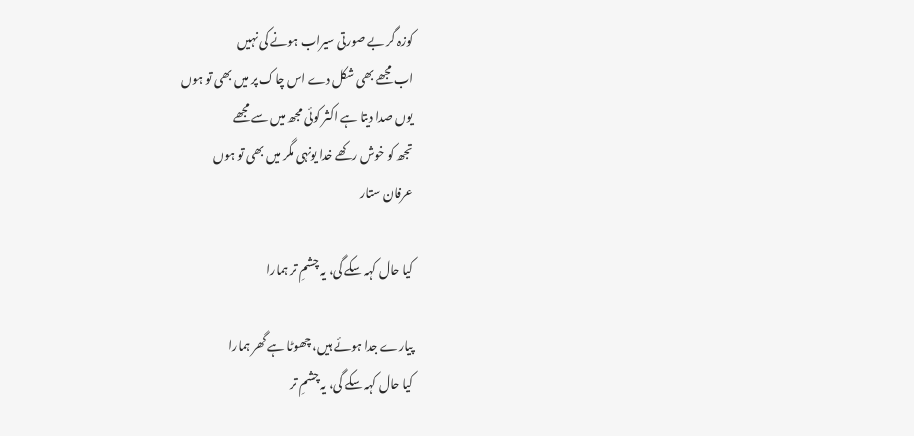کوزہ گر بے صورتی سیراب ہونے کی نہیں
اب مجھے بھی شکل دے اس چاک پر میں بھی تو ہوں
یوں صدا دیتا ہے اکثر کوئی مجھ میں سے مجھے
تجھ کو خوش رکھے خدا یونہی مگر میں بھی تو ہوں
عرفان ستار

کیا حال کہہ سکے گی، یہ چشمِ تر ہمارا

پیارے جدا ہوئے ہیں، چھوٹا ہے گھر ہمارا
کیا حال کہہ سکے گی، یہ چشمِ تر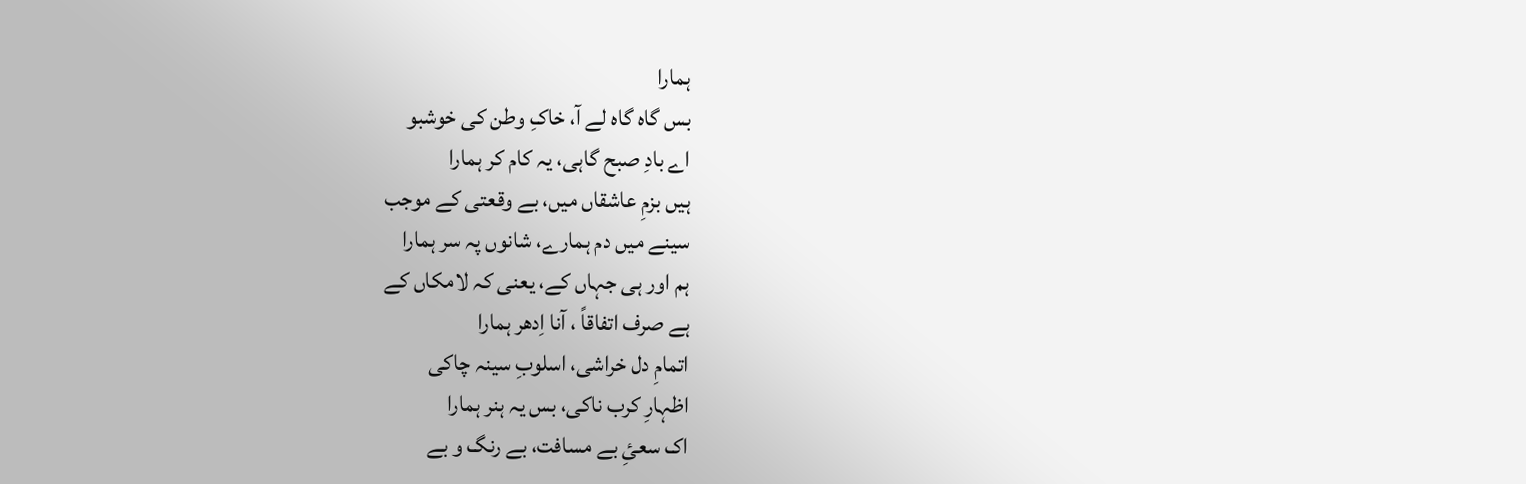ہمارا
بس گاہ گاہ لے آ، خاکِ وطن کی خوشبو
اے بادِ صبح گاہی، یہ کام کر ہمارا
ہیں بزمِ عاشقاں میں، بے وقعتی کے موجب
سینے میں دم ہمارے، شانوں پہ سر ہمارا
ہم اور ہی جہاں کے، یعنی کہ لامکاں کے
ہے صرف اتفاقاً ، آنا اِدھر ہمارا
اتمامِ دل خراشی، اسلوبِ سینہ چاکی
اظہارِ کرب ناکی، بس یہ ہنر ہمارا
اک سعئِ بے مسافت، بے رنگ و بے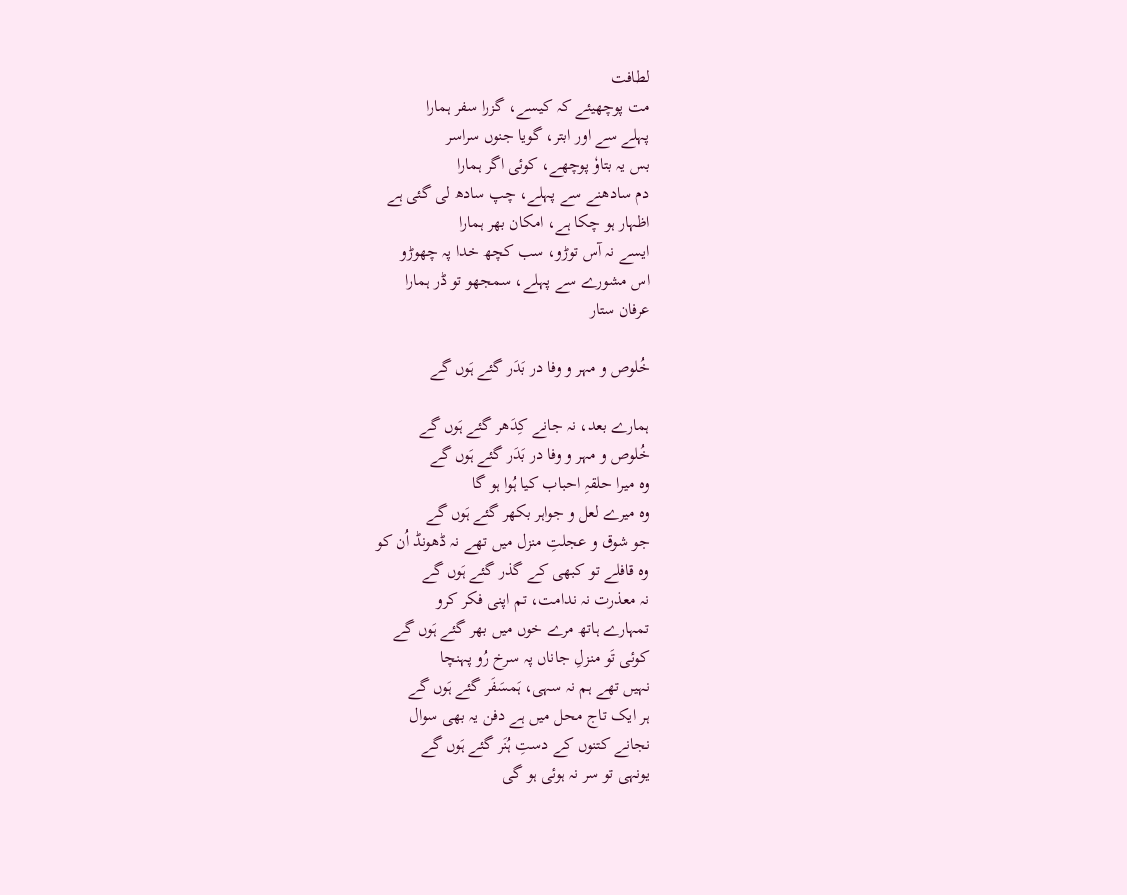لطافت
مت پوچھیئے کہ کیسے، گزرا سفر ہمارا
پہلے سے اور ابتر، گویا جنوں سراسر
بس یہ بتاوٗ پوچھے، کوئی اگر ہمارا
دم سادھنے سے پہلے، چپ سادھ لی گئی ہے
اظہار ہو چکا ہے، امکان بھر ہمارا
ایسے نہ آس توڑو، سب کچھ خدا پہ چھوڑو
اس مشورے سے پہلے، سمجھو تو ڈر ہمارا
عرفان ستار

خُلوص و مہر و وفا در بَدَر گئے ہَوں گے

ہمارے بعد، نہ جانے کِدَھر گئے ہَوں گے
خُلوص و مہر و وفا در بَدَر گئے ہَوں گے
وہ میرا حلقہِ احباب کیا ہُوا ہو گا
وہ میرے لعل و جواہر بکھر گئے ہَوں گے
جو شوق و عجلتِ منزل میں تھے نہ ڈھونڈ اُن کو
وہ قافلے تو کبھی کے گذر گئے ہَوں گے
نہ معذرت نہ ندامت، تم اپنی فکر کرو
تمہارے ہاتھ مرے خوں میں بھر گئے ہَوں گے
کوئی تَو منزلِ جاناں پہ سرخ رُو پہنچا
نہیں تھے ہم نہ سہی، ہَمسَفَر گئے ہَوں گے
ہر ایک تاج محل میں ہے دفن یہ بھی سوال
نجانے کتنوں کے دستِ ہُنَر گئے ہَوں گے
یونہی تو سر نہ ہوئی ہو گی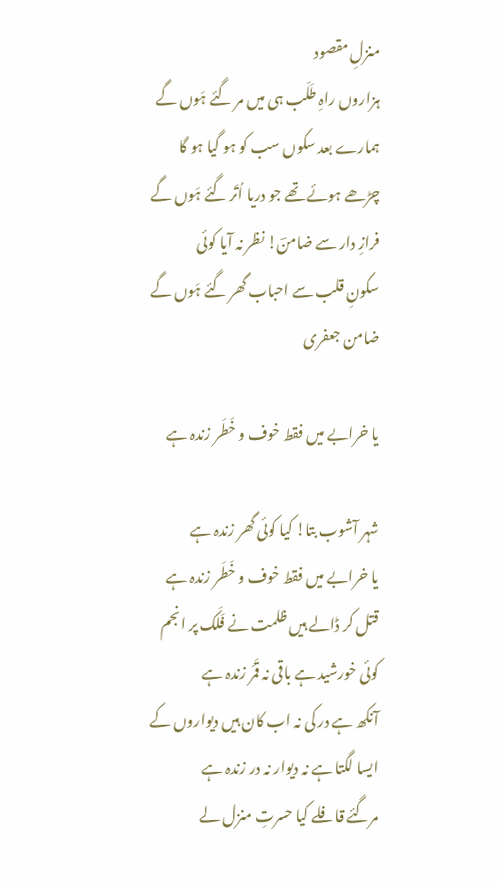منزلِ مقصود
ہزاروں راہِ طَلَب ہی میں مر گئے ہَوں گے
ہمارے بعد سکوں سب کو ہو گیا ہو گا
چڑھے ہوئے تھے جو دریا اُتَر گئے ہَوں گے
فرازِ دار سے ضامنؔ! نظر نہ آیا کوئی
سکونِ قلب سے احباب گھر گئے ہَوں گے
ضامن جعفری

یا خرابے میں فقط خوف و خَطَر زندہ ہے

شہر آشوب بتا! کیا کوئی گھر زندہ ہے
یا خرابے میں فقط خوف و خَطَر زندہ ہے
قتل کر ڈالے ہیں ظلمت نے فَلَک پر انجم
کوئی خورشید ہے باقی نہ قَمَر زندہ ہے
آنکھ ہے در کی نہ اب کان ہیں دیواروں کے
ایسا لگتا ہے نہ دیوار نہ در زندہ ہے
مرگئے قافلے کیا حسرتِ منزل لے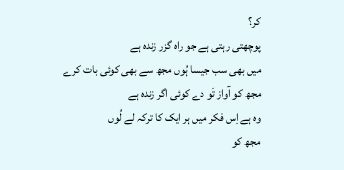کر؟
پوچھتی رہتی ہے جو راہ گزر زندہ ہے
میں بھی سب جیسا ہُوں مجھ سے بھی کوئی بات کرے
مجھ کو آواز تَو دے کوئی اگر زندہ ہے
وہ ہے اِس فکر میں ہر ایک کا ترکہ لے لُوں
مجھ کو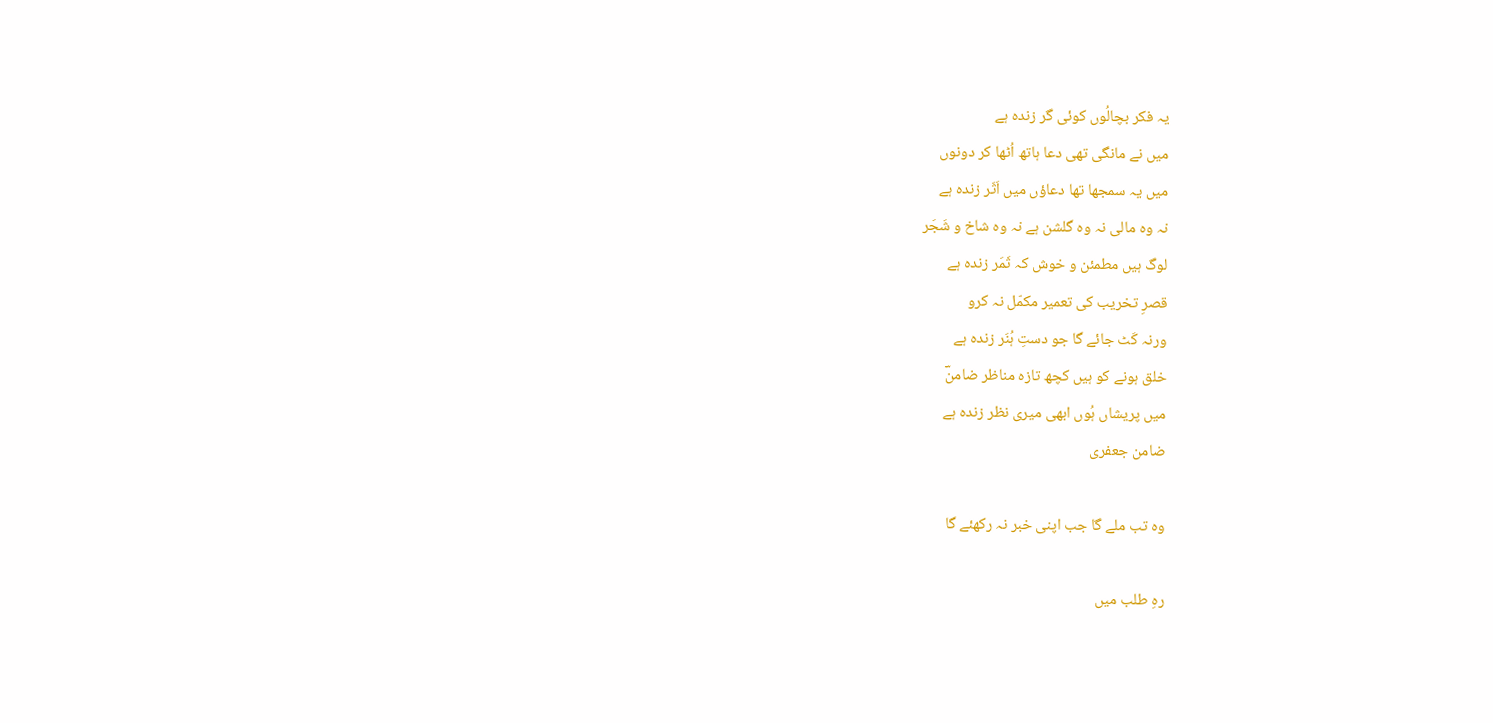یہ فکر بچالُوں کوئی گر زندہ ہے
میں نے مانگی تھی دعا ہاتھ اُٹھا کر دونوں
میں یہ سمجھا تھا دعاؤں میں اَثَر زندہ ہے
نہ وہ مالی نہ وہ گلشن ہے نہ وہ شاخ و شَجَر
لوگ ہیں مطمئن و خوش کہ ثَمَر زندہ ہے
قصرِ تخریب کی تعمیر مکمّل نہ کرو
ورنہ کَٹ جائے گا جو دستِ ہُنَر زندہ ہے
خلق ہونے کو ہیں کچھ تازہ مناظر ضامنؔ
میں پریشاں ہُوں ابھی میری نظر زندہ ہے
ضامن جعفری

وہ تب ملے گا جب اپنی خبر نہ رکھئے گا

رہِ طلب میں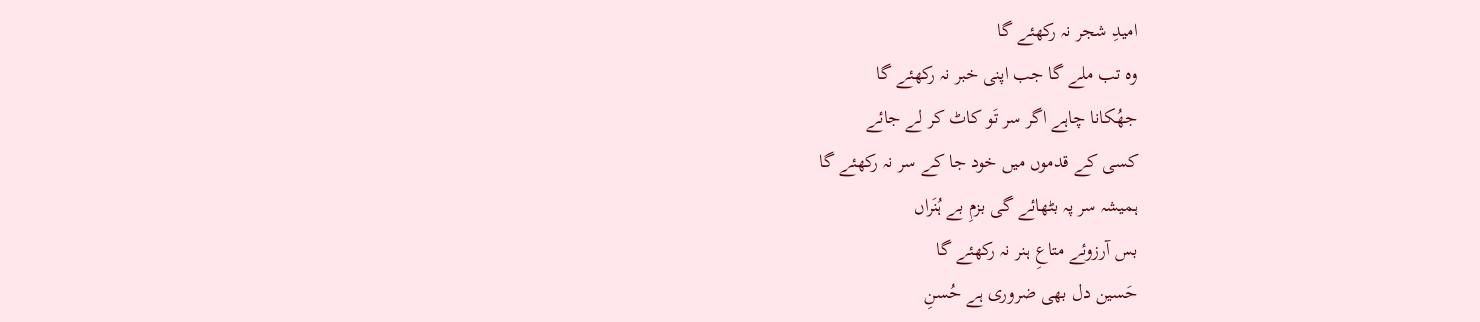امیدِ شجر نہ رکھئے گا
وہ تب ملے گا جب اپنی خبر نہ رکھئے گا
جھُکانا چاہے اگر سر تَو کاٹ کر لے جائے
کسی کے قدموں میں خود جا کے سر نہ رکھئے گا
ہمیشہ سر پہ بٹھائے گی بزمِ بے ہُنَراں
بس آرزوئے متاعِ ہنر نہ رکھئے گا
حَسین دل بھی ضروری ہے حُسنِ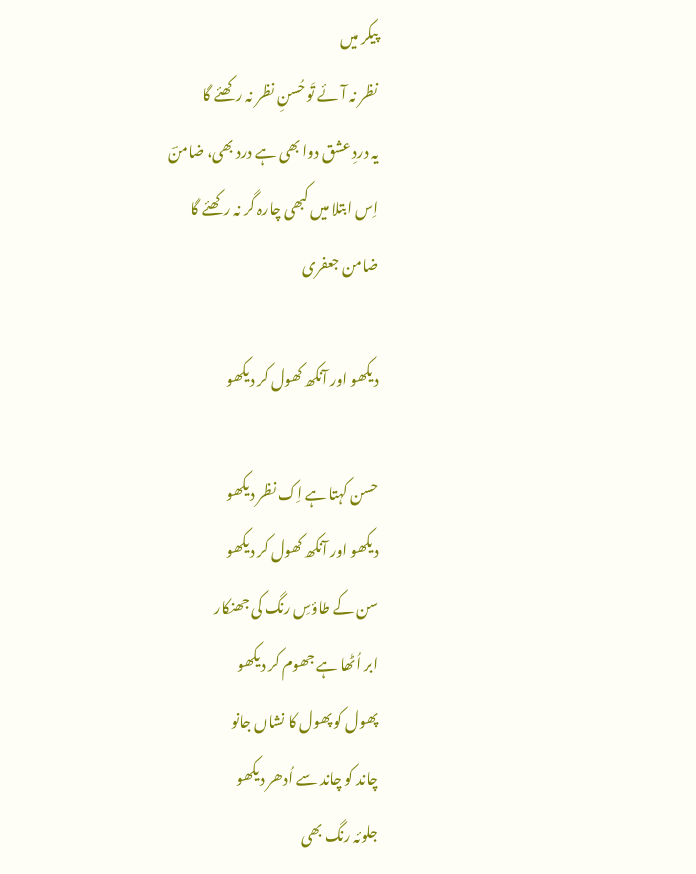پیکر میں
نظر نہ آئے تَو حُسنِ نظر نہ رکھئے گا
یہ دردِ عشق دوا بھی ہے درد بھی، ضامنؔ
اِس ابتلا میں کبھی چارہ گر نہ رکھئے گا
ضامن جعفری

دیکھو اور آنکھ کھول کر دیکھو

حسن کہتا ہے اِک نظر دیکھو
دیکھو اور آنکھ کھول کر دیکھو
سن کے طاؤسِ رنگ کی جھنکار
ابر اُٹھا ہے جھوم کر دیکھو
پھول کو پھول کا نشاں جانو
چاند کو چاند سے اُدھر دیکھو
جلوئہ رنگ بھی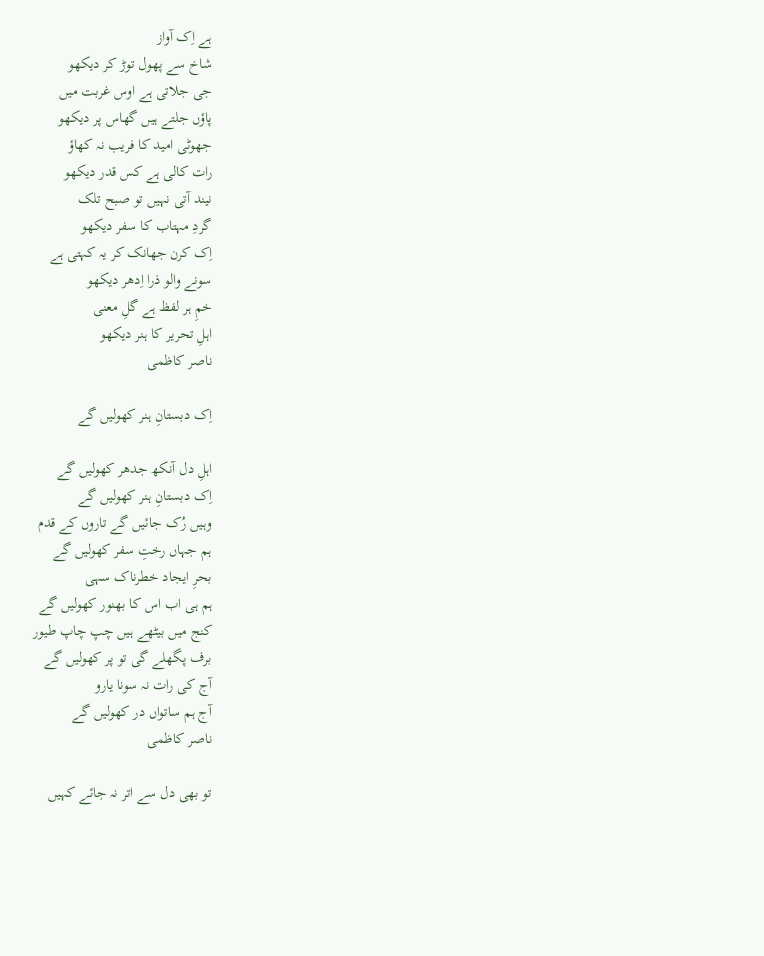ہے اِک آواز
شاخ سے پھول توڑ کر دیکھو
جی جلاتی ہے اوس غربت میں
پاؤں جلتے ہیں گھاس پر دیکھو
جھوٹی امید کا فریب نہ کھاؤ
رات کالی ہے کس قدر دیکھو
نیند آتی نہیں تو صبح تلک
گردِ مہتاب کا سفر دیکھو
اِک کرن جھانک کر یہ کہتی ہے
سونے والو ذرا اِدھر دیکھو
خمِ ہر لفظ ہے گلِ معنی
اہلِ تحریر کا ہنر دیکھو
ناصر کاظمی

اِک دبستانِ ہنر کھولیں گے

اہلِ دل آنکھ جدھر کھولیں گے
اِک دبستانِ ہنر کھولیں گے
وہیں رُک جائیں گے تاروں کے قدم
ہم جہاں رختِ سفر کھولیں گے
بحرِ ایجاد خطرناک سہی
ہم ہی اب اس کا بھنور کھولیں گے
کنج میں بیٹھے ہیں چپ چاپ طیور
برف پگھلے گی تو پر کھولیں گے
آج کی رات نہ سونا یارو
آج ہم ساتواں در کھولیں گے
ناصر کاظمی

تو بھی دل سے اتر نہ جائے کہیں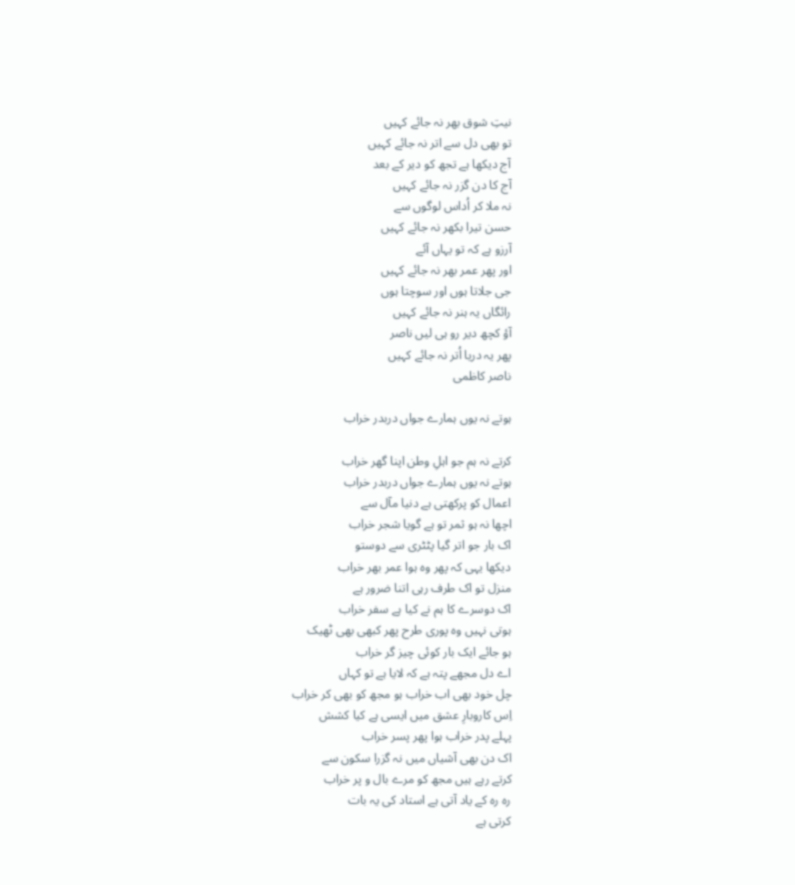نیتِ شوق بھر نہ جائے کہیں
تو بھی دل سے اتر نہ جائے کہیں
آج دیکھا ہے تجھ کو دیر کے بعد
آج کا دن گزر نہ جائے کہیں
نہ ملا کر اُداس لوگوں سے
حسن تیرا بکھر نہ جائے کہیں
آرزو ہے کہ تو یہاں آئے
اور پھر عمر بھر نہ جائے کہیں
جی جلاتا ہوں اور سوچتا ہوں
رائگاں یہ ہنر نہ جائے کہیں
آؤ کچھ دیر رو ہی لیں ناصر
پھر یہ دریا اُتر نہ جائے کہیں
ناصر کاظمی

ہوتے نہ یوں ہمارے جواں دربدر خراب

کرتے نہ ہم جو اہلِ وطن اپنا گھر خراب
ہوتے نہ یوں ہمارے جواں دربدر خراب
اعمال کو پرکھتی ہے دنیا مآل سے
اچھا نہ ہو ثمر تو ہے گویا شجر خراب
اک بار جو اتر گیا پٹٹری سے دوستو
دیکھا یہی کہ پھر وہ ہوا عمر بھر خراب
منزل تو اک طرف رہی اتنا ضرور ہے
اک دوسرے کا ہم نے کیا ہے سفر خراب
ہوتی نہیں وہ پوری طرح پھر کبھی بھی ٹھیک
ہو جائے ایک بار کوئی چیز گر خراب
اے دل مجھے پتہ ہے کہ لایا ہے تو کہاں
چل خود بھی اب خراب ہو مجھ کو بھی کر خراب
اِس کاروبارِ عشق میں ایسی ہے کیا کشش
پہلے پدر خراب ہوا پھر پسر خراب
اک دن بھی آشیاں میں نہ گزرا سکون سے
کرتے رہے ہیں مجھ کو مرے بال و پر خراب
رہ رہ کے یاد آتی ہے استاد کی یہ بات
کرتی ہے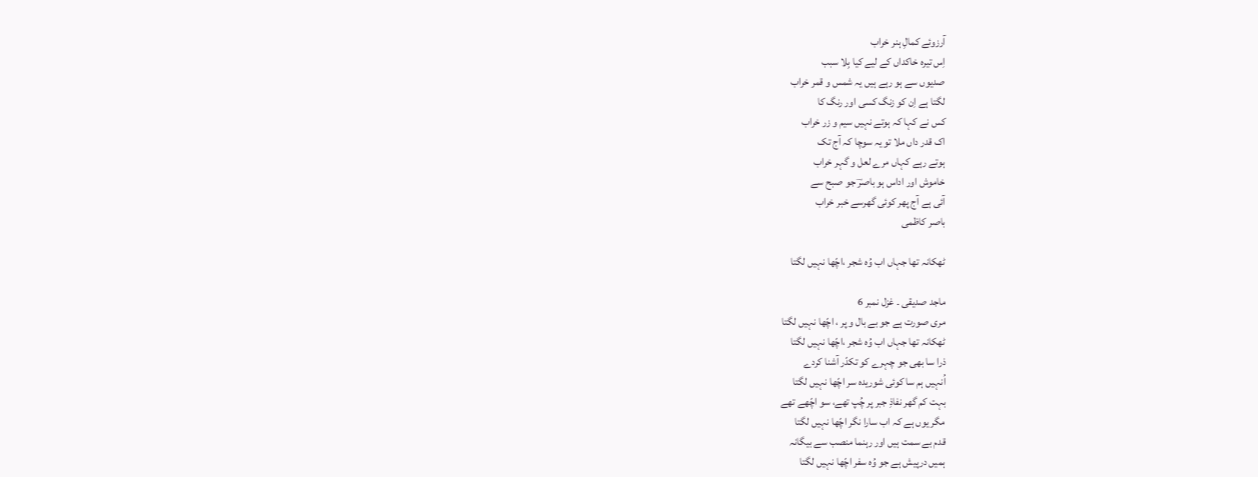آرزوئے کمالِ ہنر خراب
اِس تیرہ خاکداں کے لیے کیا بِلا سبب
صدیوں سے ہو رہے ہیں یہ شمس و قمر خراب
لگتا ہے اِن کو زنگ کسی اور رنگ کا
کس نے کہا کہ ہوتے نہیں سیم و زر خراب
اک قدر داں ملا تو یہ سوچا کہ آج تک
ہوتے رہے کہاں مرے لعل و گہر خراب
خاموش اور اداس ہو باصرؔ جو صبح سے
آئی ہے آج پھر کوئی گھرسے خبر خراب
باصر کاظمی

ٹھکانہ تھا جہاں اب وُہ شجر ،اچّھا نہیں لگتا

ماجد صدیقی ۔ غزل نمبر 6
مری صورت ہے جو بے بال و پر ، اچّھا نہیں لگتا
ٹھکانہ تھا جہاں اب وُہ شجر ،اچّھا نہیں لگتا
ذرا سا بھی جو چہرے کو تکدّر آشنا کردے
اُنہیں ہم سا کوئی شوریدہ سر اچّھا نہیں لگتا
بہت کم گھر نفاذِ جبر پر چُپ تھے، سو اچّھے تھے
مگر یوں ہے کہ اب سارا نگر اچّھا نہیں لگتا
قدم بے سمت ہیں اور رہنما منصب سے بیگانہ
ہمیں درپیش ہے جو وُہ سفر اچّھا نہیں لگتا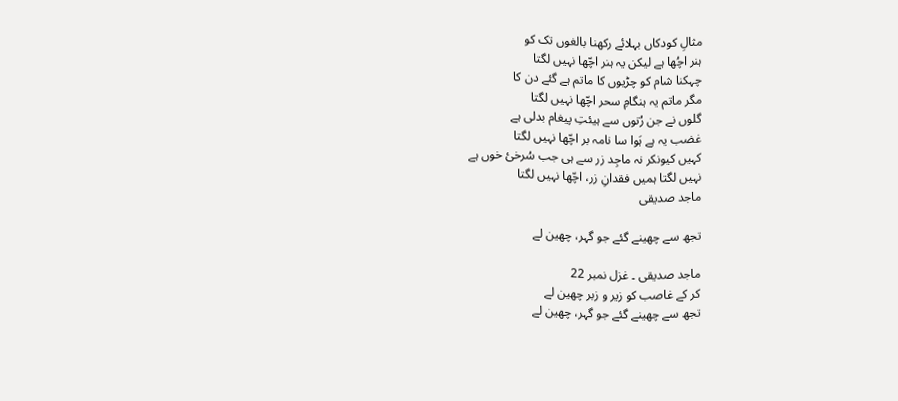مثالِ کودکاں بہلائے رکھنا بالغوں تک کو
ہنر اچُھا ہے لیکن یہ ہنر اچّھا نہیں لگتا
چہکنا شام کو چڑیوں کا ماتم ہے گئے دن کا
مگر ماتم یہ ہنگامِ سحر اچّھا نہیں لگتا
گلوں نے جن رُتوں سے ہیئتِ پیغام بدلی ہے
غضب یہ ہے ہَوا سا نامہ بر اچّھا نہیں لگتا
کہیں کیونکر نہ ماجِد زر سے ہی جب سُرخیٔ خوں ہے
نہیں لگتا ہمیں فقدانِ زر، اچّھا نہیں لگتا
ماجد صدیقی

تجھ سے چھینے گئے جو گہر، چھین لے

ماجد صدیقی ۔ غزل نمبر 22
کر کے غاصب کو زیر و زبر چھین لے
تجھ سے چھینے گئے جو گہر، چھین لے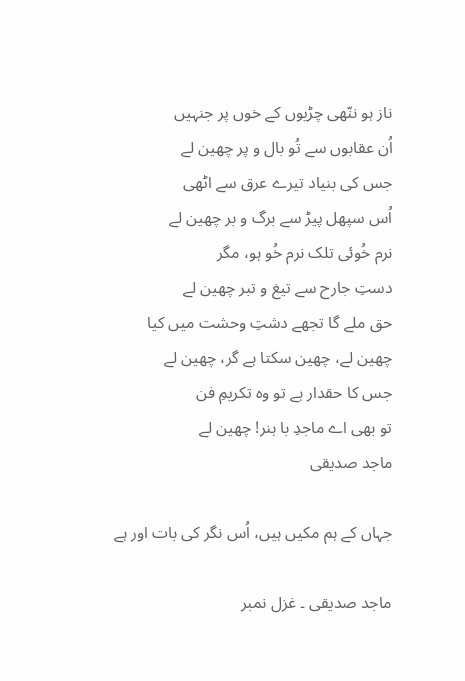ناز ہو ننّھی چڑیوں کے خوں پر جنہیں
اُن عقابوں سے تُو بال و پر چھین لے
جس کی بنیاد تیرے عرق سے اٹھی
اُس سپھل پیڑ سے برگ و بر چھین لے
نرم خُوئی تلک نرم خُو ہو، مگر
دستِ جارح سے تیغ و تبر چھین لے
حق ملے گا تجھے دشتِ وحشت میں کیا
چھین لے، چھین سکتا ہے گر، چھین لے
جس کا حقدار ہے تو وہ تکریمِ فن
تو بھی اے ماجدِ با ہنر! چھین لے
ماجد صدیقی

جہاں کے ہم مکیں ہیں، اُس نگر کی بات اور ہے

ماجد صدیقی ۔ غزل نمبر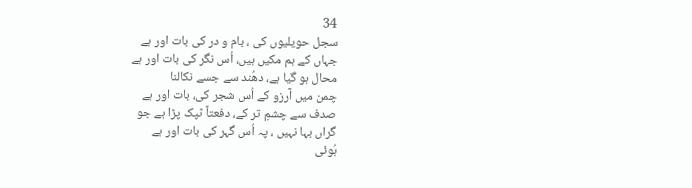34
سجل حویلیوں کی ، بام و در کی بات اور ہے
جہاں کے ہم مکیں ہیں، اُس نگر کی بات اور ہے
محال ہو گیا ہے، دھُند سے جسے نکالنا
چمن میں آرزو کے اُس شجر کی، بات اور ہے
صدف سے چشمِ تر کے، دفعتاً ٹپک پڑا ہے جو
گراں بہا نہیں ، پہ اُس گہر کی بات اور ہے
ہُوئی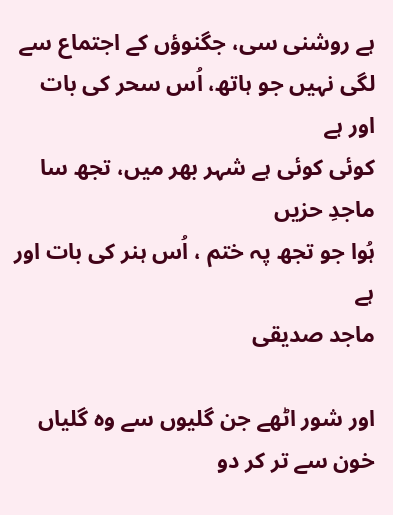ہے روشنی سی، جگنوؤں کے اجتماع سے
لگی نہیں جو ہاتھ، اُس سحر کی بات اور ہے
کوئی کوئی ہے شہر بھر میں، تجھ سا ماجدِ حزیں
ہُوا جو تجھ پہ ختم ، اُس ہنر کی بات اور ہے
ماجد صدیقی

اور شور اٹھے جن گلیوں سے وہ گلیاں خون سے تر کر دو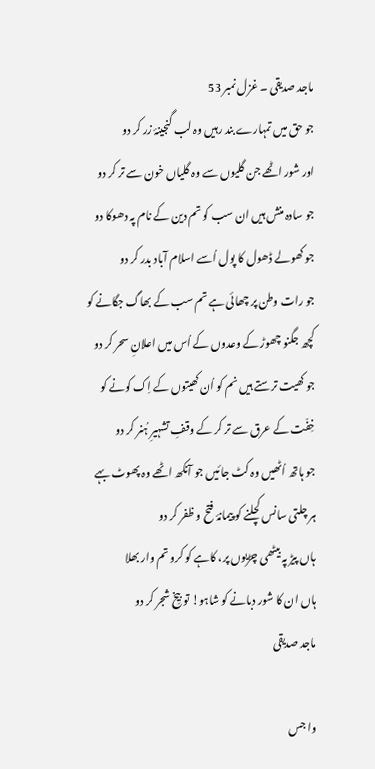ماجد صدیقی ۔ غزل نمبر 53
جو حق میں تمہارے بند رہیں وہ لب گنجینۂ زر کر دو
اور شور اٹھے جن گلیوں سے وہ گلیاں خون سے تر کر دو
جو سادہ منش ہیں ان سب کو تم دین کے نام پہ دھوکا دو
جو کھولے ڈھول کا پول اُسے اسلام آباد بدر کر دو
جو رات وطن پر چھائی ہے تم سب کے بھاگ جگانے کو
کچھ جگنو چھوڑ کے وعدوں کے اُس میں اعلانِ سحر کر دو
جو کھیت ترستے ہیں نم کو اُن کھیتوں کے اِک کونے کو
خِفّت کے عرق سے تر کر کے وقفِ تشہیرِ ہُنر کر دو
جو ہاتھ اُٹھیں وہ کٹ جائیں جو آنکھ اٹھے وہ پھوٹ بہے
ہر چلتی سانس کچلنے کو پیمانۂ فتح و ظفر کر دو
ہاں پیڑ پہ بیٹھی چڑیوں پر، کاہے کو کرو تم وار بھلا
ہاں ان کا شور دبانے کو شاہو! تو بیِخ شجر کر دو
ماجد صدیقی

وا جس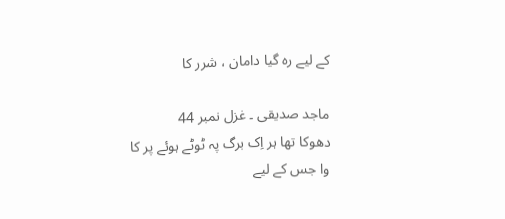کے لیے رہ گیا دامان ، شرر کا

ماجد صدیقی ۔ غزل نمبر 44
دھوکا تھا ہر اِک برگ پہ ٹوٹے ہوئے پر کا
وا جس کے لیے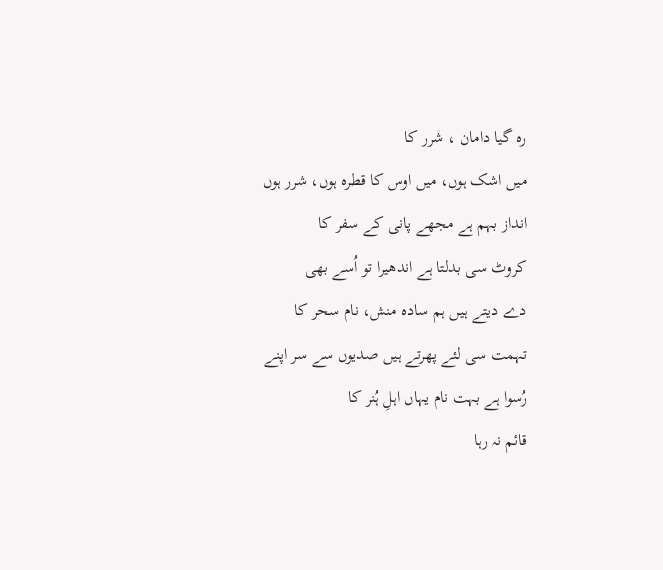رہ گیا دامان ، شرر کا
میں اشک ہوں، میں اوس کا قطرہ ہوں، شرر ہوں
انداز بہم ہے مجھے پانی کے سفر کا
کروٹ سی بدلتا ہے اندھیرا تو اُسے بھی
دے دیتے ہیں ہم سادہ منش، نام سحر کا
تہمت سی لئے پھرتے ہیں صدیوں سے سر اپنے
رُسوا ہے بہت نام یہاں اہلِ ہُنر کا
قائم نہ رہا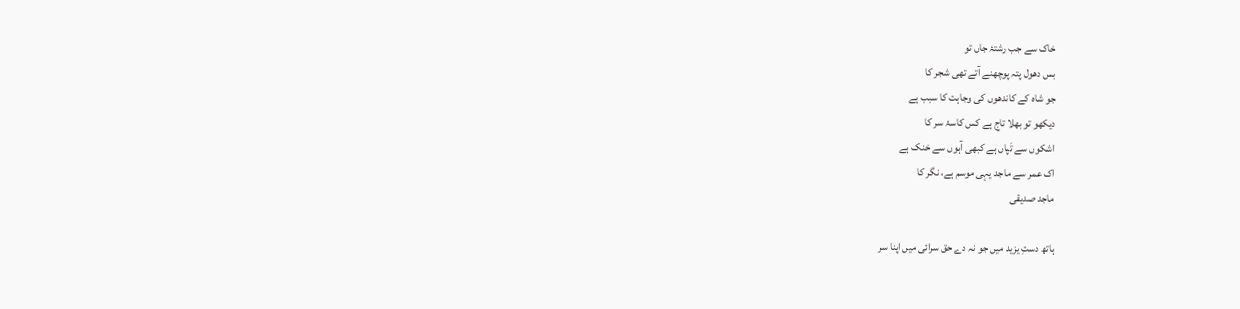خاک سے جب رشتۂ جاں تو
بس دھول پتہ پوچھنے آتے تھی شجر کا
جو شاہ کے کاندھوں کی وجاہت کا سبب ہے
دیکھو تو بھلا تاج ہے کس کاسۂ سر کا
اشکوں سے تَپاں ہے کبھی آہوں سے خنک ہے
اک عمر سے ماجد یہی موسم ہے، نگر کا
ماجد صدیقی

ہاتھ دستِ یزید میں جو نہ دے حق سرائی میں اپنا سر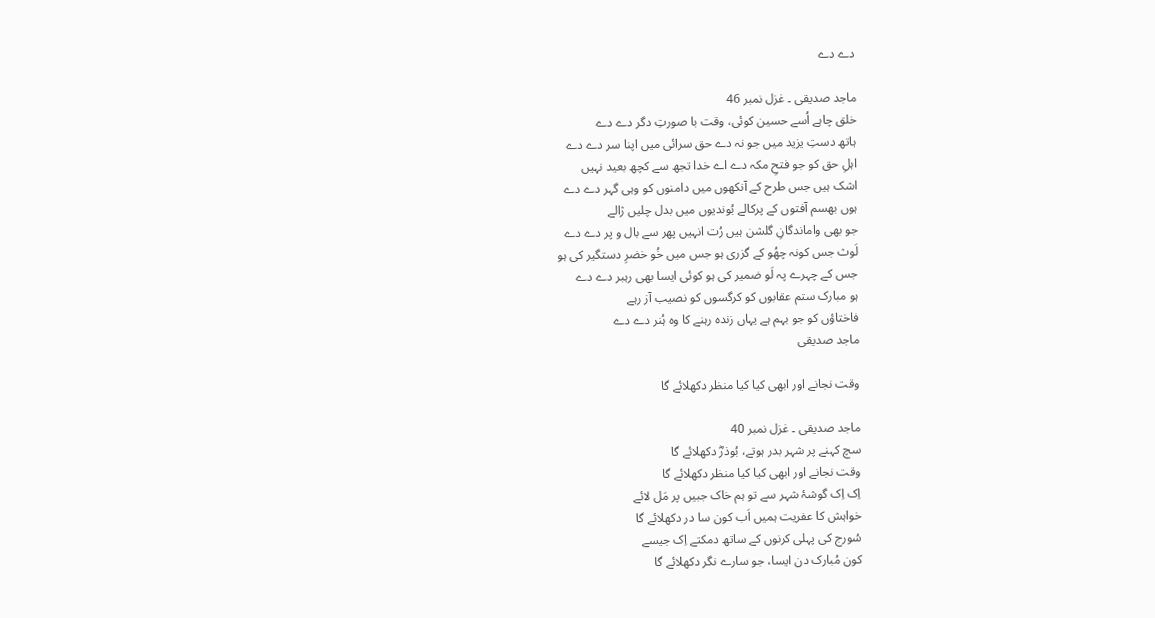دے دے

ماجد صدیقی ۔ غزل نمبر 46
خلق چاہے اُسے حسین کوئی، وقت با صورتِ دگر دے دے
ہاتھ دستِ یزید میں جو نہ دے حق سرائی میں اپنا سر دے دے
اہلِ حق کو جو فتحِ مکہ دے اے خدا تجھ سے کچھ بعید نہیں
اشک ہیں جس طرح کے آنکھوں میں دامنوں کو وہی گہر دے دے
ہوں بھسم آفتوں کے پرکالے بُوندیوں میں بدل چلیں ژالے
جو بھی واماندگانِ گلشن ہیں رُت انہیں پھر سے بال و پر دے دے
لَوث جس کونہ چھُو کے گزری ہو جس میں خُو خضرِ دستگیر کی ہو
جس کے چہرے پہ لَو ضمیر کی ہو کوئی ایسا بھی رہبر دے دے
ہو مبارک ستم عقابوں کو کرگسوں کو نصیب آز رہے
فاختاؤں کو جو بہم ہے یہاں زندہ رہنے کا وہ ہُنر دے دے
ماجد صدیقی

وقت نجانے اور ابھی کیا کیا منظر دکھلائے گا

ماجد صدیقی ۔ غزل نمبر 40
سچ کہنے پر شہر بدر ہوتے، بُوذرؓ دکھلائے گا
وقت نجانے اور ابھی کیا کیا منظر دکھلائے گا
اِک اِک گوشۂ شہر سے تو ہم خاک جبیں پر مَل لائے
خواہش کا عفریت ہمیں اَب کون سا در دکھلائے گا
سُورج کی پہلی کرنوں کے ساتھ دمکتے اِک جیسے
کون مُبارک دن ایسا، جو سارے نگر دکھلائے گا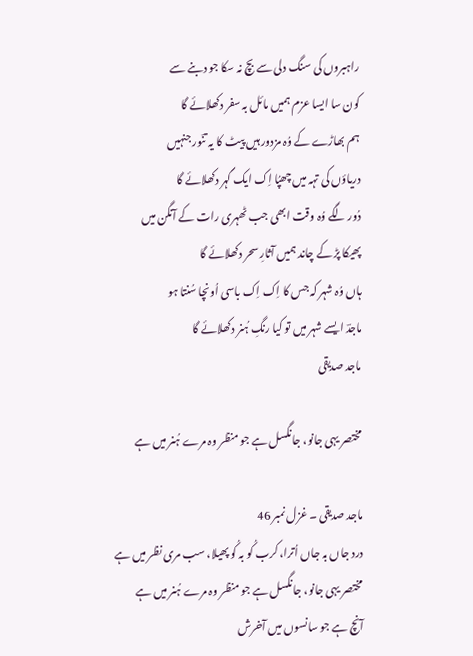راہبروں کی سنگ دلی سے بچ نہ سکا جو دبنے سے
کون سا ایسا عزم ہمیں مائل بہ سفر دکھلائے گا
ہم بھاڑے کے وُہ مزدور ہیں پیٹ کا یہ تنّور جنہیں
دریاؤں کی تہہ میں چھپُا اِک ایک گہر دکھلائے گا
دُور لگے وُہ وقت ابھی جب ٹھہری رات کے آنگن میں
پھیکا پڑ کے چاند ہمیں آثارِ سحر دکھلائے گا
ہاں وُہ شہر کہ جس کا اِک اِک باسی اُونچا سُنتا ہو
ماجدؔ ایسے شہر میں تو کیا رنگِ ہُنر دکھلائے گا
ماجد صدیقی

مختصر یہی جانو، جانگسل ہے جو منظر وہ مرے ہُنر میں ہے

ماجد صدیقی ۔ غزل نمبر 46
درد جاں بہ جاں اُترا، کرب کُو بہ کُو پھیلا، سب مری نظر میں ہے
مختصر یہی جانو، جانگسل ہے جو منظر وہ مرے ہُنر میں ہے
آنچ ہے جو سانسوں میں آخرش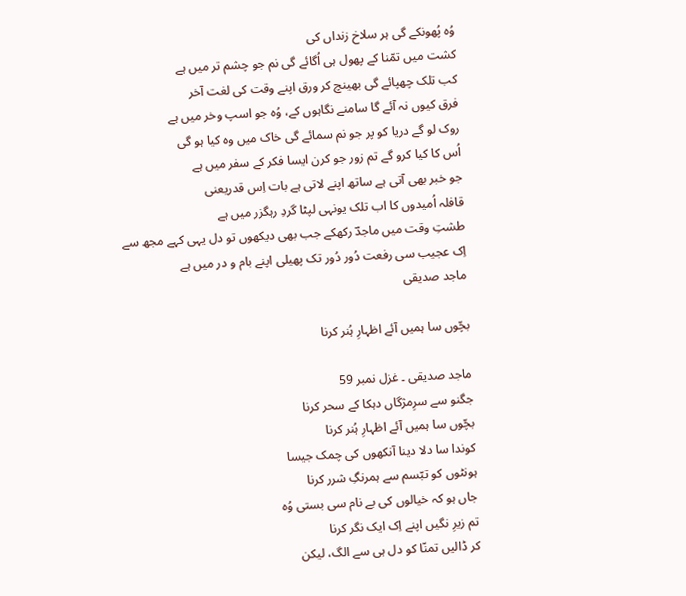وُہ پُھونکے گی ہر سلاخ زنداں کی
کشت میں تمّنا کے پھول ہی اُگائے گی نم جو چشم تر میں ہے
کب تلک چھپائے گی بھینچ کر ورق اپنے وقت کی لغت آخر
فرق کیوں نہ آئے گا سامنے نگاہوں کے، وُہ جو اسپ وخر میں ہے
روک لو گے دریا کو پر جو نم سمائے گی خاک میں وہ کیا ہو گی
اُس کا کیا کرو گے تم زور جو کرن ایسا فکر کے سفر میں ہے
جو خبر بھی آتی ہے ساتھ اپنے لاتی ہے بات اِس قدریعنی
قافلہ اُمیدوں کا اب تلک یونہی لپٹا گردِ رہگزر میں ہے
طشتِ وقت میں ماجدؔ رکھکے جب بھی دیکھوں تو دل یہی کہے مجھ سے
اِک عجیب سی رفعت دُور دُور تک پھیلی اپنے بام و در میں ہے
ماجد صدیقی

بچّوں سا ہمیں آئے اظہارِ ہُنر کرنا

ماجد صدیقی ۔ غزل نمبر 59
جگنو سے سرِمژگاں دہکا کے سحر کرنا
بچّوں سا ہمیں آئے اظہارِ ہُنر کرنا
کوندا سا دلا دینا آنکھوں کی چمک جیسا
ہونٹوں کو تبّسم سے ہمرنگِ شرر کرنا
جاں ہو کہ خیالوں کی بے نام سی بستی وُہ
تم زیرِ نگیں اپنے اِک ایک نگر کرنا
کر ڈالیں تمنّا کو دل ہی سے الگ، لیکن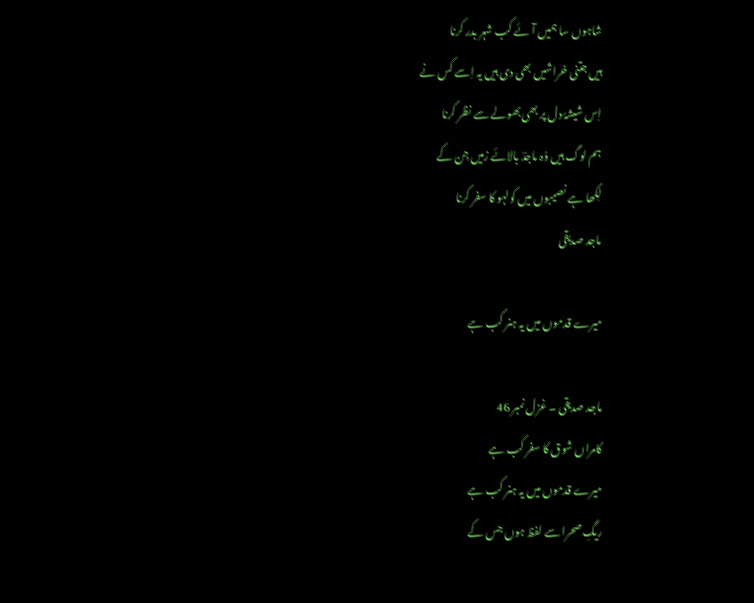شاہوں سا ہمیں آئے کب شہر بدر کرنا
ہیں جتنی خراشیں بھی دی ہیں یہ اِسے کس نے
اِس شیشۂ دل پر بھی بھولے سے نظر کرنا
ہم لوگ ہیں وُہ ماجدؔ بالائے زمیں جِن کے
لِکھا ہے نصیبوں میں کولہو کا سفر کرنا
ماجد صدیقی

میرے قدموں میں یہ ہنر کب ہے

ماجد صدیقی ۔ غزل نمبر 46
کامراں شوق کا سفر کب ہے
میرے قدموں میں یہ ہنر کب ہے
ریگِ صحرا سے لفظ ہوں جس کے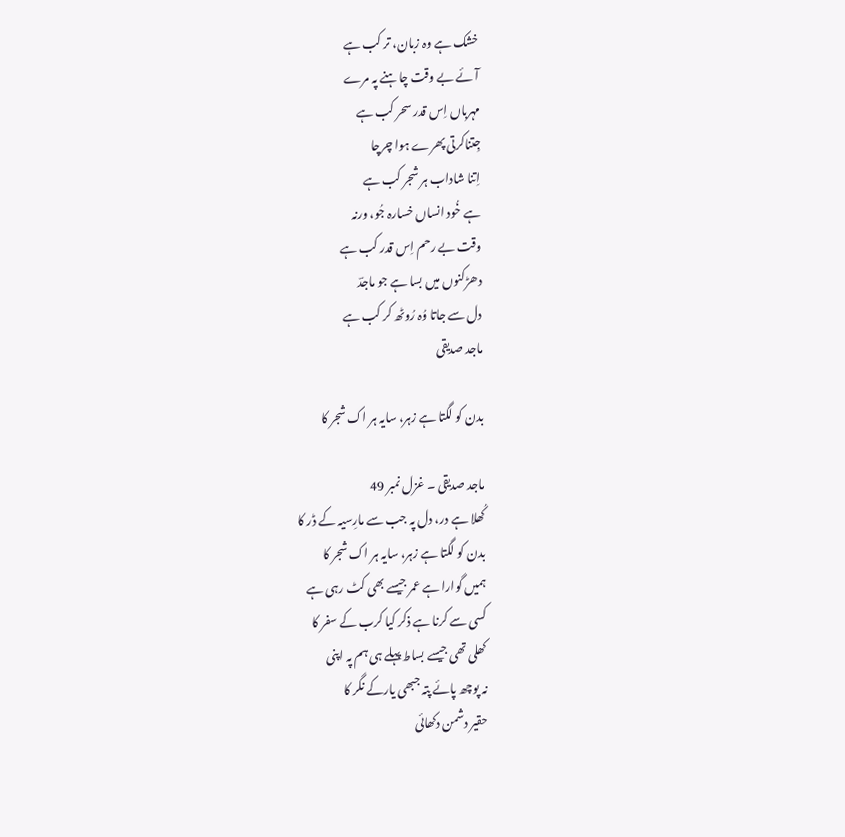خشک ہے وہ زبان، تر کب ہے
آئے بے وقت چاہنے پہ مرے
مہرباں اِس قدر سحر کب ہے
جِتناکرتی پھرے ہوا چرچا
اِتنا شاداب ہر شجر کب ہے
ہے خُود انساں خسارہ جُو، ورنہ
وقت بے رحم اِس قدر کب ہے
دھڑکنوں میں بسا ہے جو ماجدؔ
دل سے جاتا وُہ رُوٹھ کر کب ہے
ماجد صدیقی

بدن کو لگتا ہے زہر، سایہ ہر اک شجر کا

ماجد صدیقی ۔ غزل نمبر 49
کُھلا ہے در، دل پہ جب سے مارِسیہ کے ڈر کا
بدن کو لگتا ہے زہر، سایہ ہر اک شجر کا
ہمیں گوارا ہے عمر جیسے بھی کٹ رہی ہے
کسی سے کرنا ہے ذکر کیا کرب کے سفر کا
کھلی تھی جیسے بساط پہلے ہی ہم پہ اپنی
نہ پوچھ پائے پتہ جبھی یارکے نگر کا
حقیر دشمن دکھائی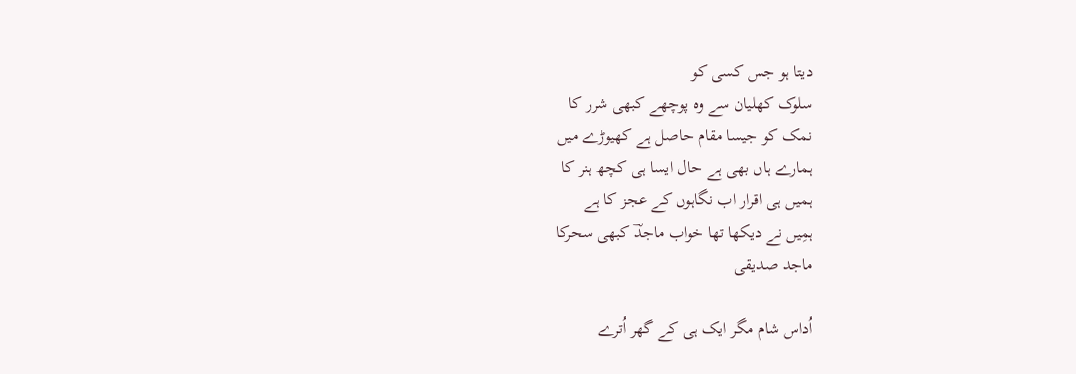دیتا ہو جس کسی کو
سلوک کھلیان سے وہ پوچھے کبھی شرر کا
نمک کو جیسا مقام حاصل ہے کھیوڑے میں
ہمارے ہاں بھی ہے حال ایسا ہی کچھ ہنر کا
ہمیں ہی اقرار اب نگاہوں کے عجز کا ہے
ہمِیں نے دیکھا تھا خواب ماجدؔ کبھی سحرکا
ماجد صدیقی

اُداس شام مگر ایک ہی کے گھر اُترے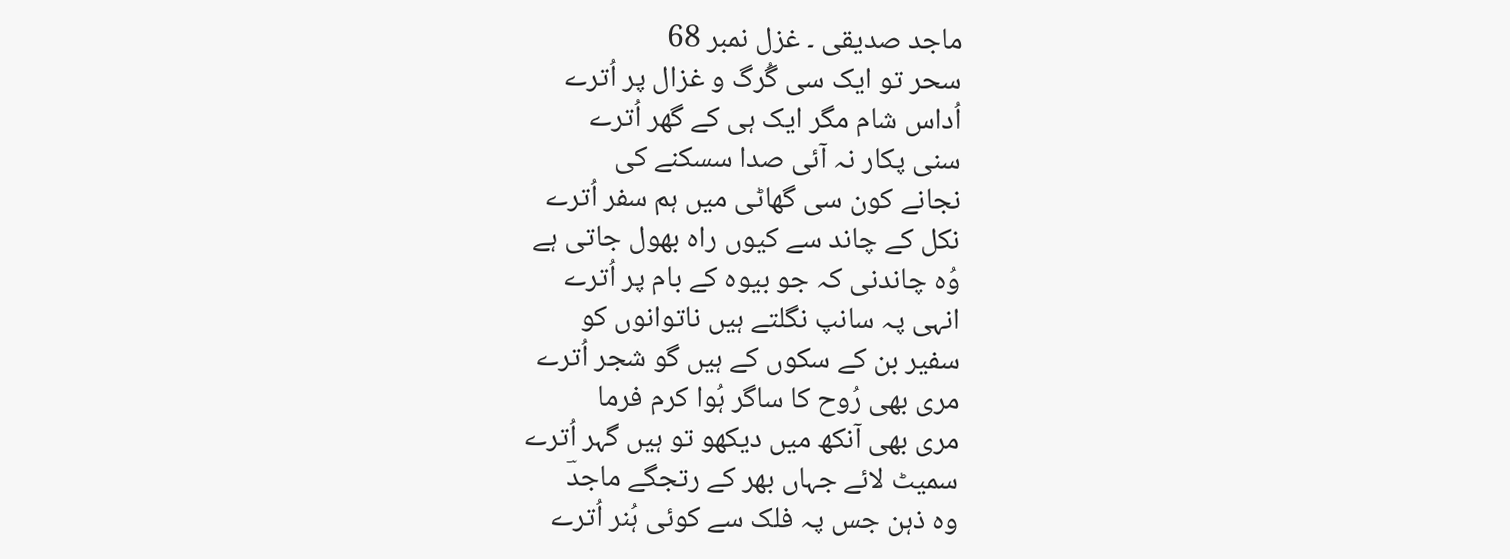ماجد صدیقی ۔ غزل نمبر 68
سحر تو ایک سی گُرگ و غزال پر اُترے
اُداس شام مگر ایک ہی کے گھر اُترے
سنی پکار نہ آئی صدا سسکنے کی
نجانے کون سی گھاٹی میں ہم سفر اُترے
نکل کے چاند سے کیوں راہ بھول جاتی ہے
وُہ چاندنی کہ جو بیوہ کے بام پر اُترے
انہی پہ سانپ نگلتے ہیں ناتوانوں کو
سفیر بن کے سکوں کے ہیں گو شجر اُترے
مری بھی رُوح کا ساگر ہُوا کرم فرما
مری بھی آنکھ میں دیکھو تو ہیں گہر اُترے
سمیٹ لائے جہاں بھر کے رتجگے ماجدؔ
وہ ذہن جس پہ فلک سے کوئی ہُنر اُترے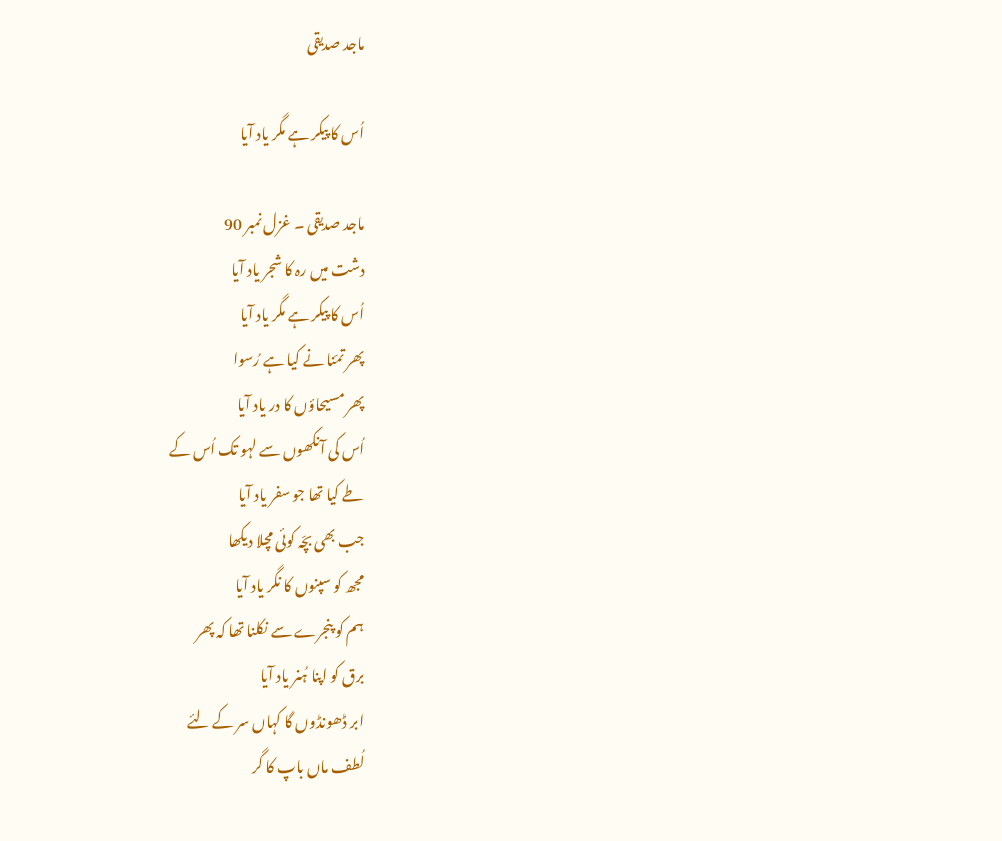ماجد صدیقی

اُس کا پیکر ہے مگر یاد آیا

ماجد صدیقی ۔ غزل نمبر 90
دشت میں رہ کا شجر یاد آیا
اُس کا پیکر ہے مگر یاد آیا
پھر تمّنا نے کیا ہے رُسوا
پھر مسیحاؤں کا در یاد آیا
اُس کی آنکھوں سے لہو تک اُس کے
طے کیا تھا جو سفر یاد آیا
جب بھی بچّہ کوئی مچلا دیکھا
مجھ کو سپنوں کا نگر یاد آیا
ہم کو پنجرے سے نکلنا تھا کہ پھر
برق کو اپنا ہُنر یاد آیا
ابر ڈھونڈوں گا کہاں سر کے لئے
لُطف ماں باپ کا گر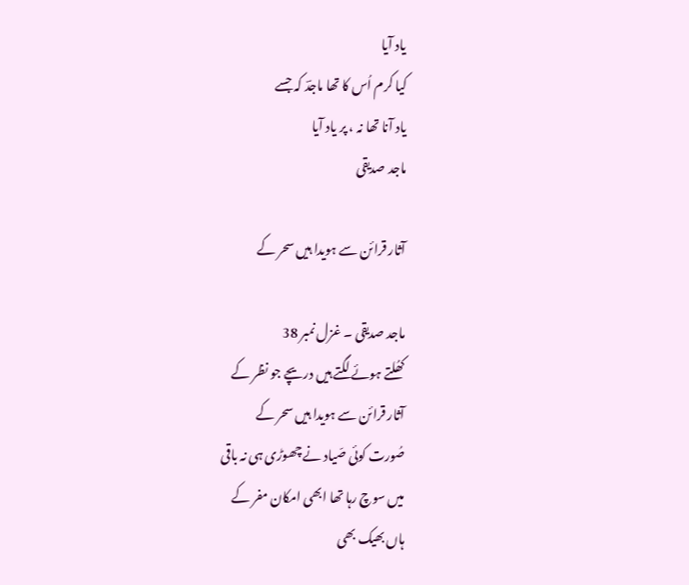یاد آیا
کیا کرم اُس کا تھا ماجدؔ کہ جسے
یاد آنا تھا نہ ، پر یاد آیا
ماجد صدیقی

آثار قرائن سے ہویدا ہیں سحر کے

ماجد صدیقی ۔ غزل نمبر 38
کھُلتے ہوئے لگتے ہیں دریچے جو نظر کے
آثار قرائن سے ہویدا ہیں سحر کے
صُورت کوئی صّیاد نے چھوڑی ہی نہ باقی
میں سوچ رہا تھا ابھی امکان مفر کے
ہاں بھیک بھی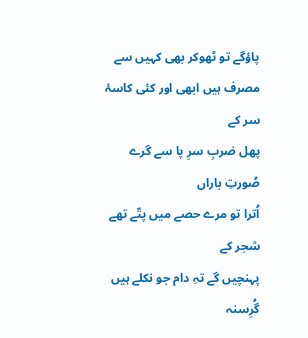پاؤگے تو ٹھوکر بھی کہیں سے
مصرف ہیں ابھی اور کئی کاسۂ سر کے
پھل ضربِ سرِ پا سے گرے صُورتِ باراں
اُترا تو مرے حصے میں پتّے تھے شجر کے
پہنچیں گے تہِ دام جو نکلے ہیں گُرِسنہ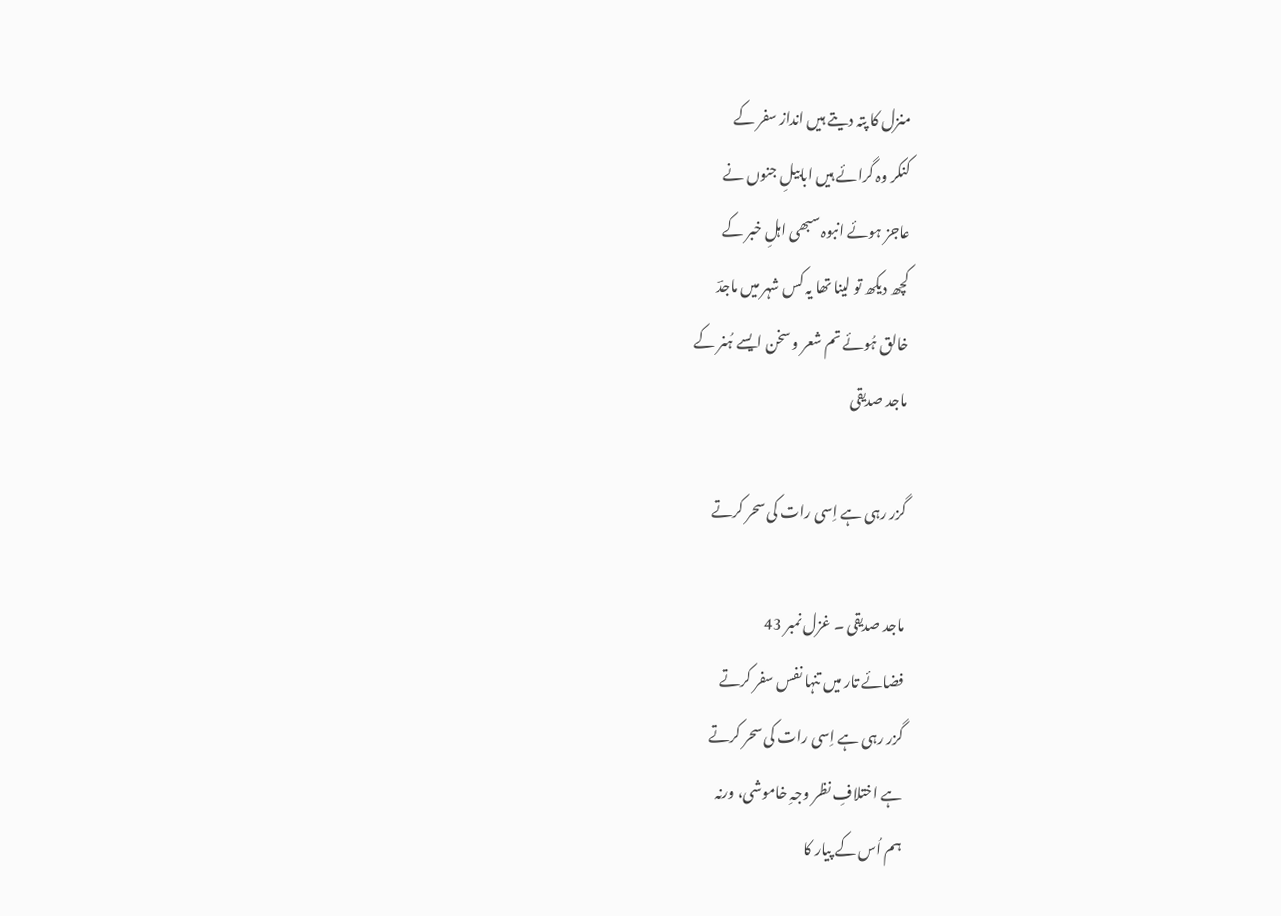منزل کا پتہ دیتے ہیں انداز سفر کے
کنکر وہ گرائے ہیں ابابیلِ جنوں نے
عاجز ہوئے انبوہ سبھی اہلِ خبر کے
کچھ دیکھ تو لینا تھا یہ کس شہر میں ماجدؔ
خالق ہُوئے تم شعر و سخن ایسے ہُنر کے
ماجد صدیقی

گزر رہی ہے اِسی رات کی سحر کرتے

ماجد صدیقی ۔ غزل نمبر 43
فضائے تار میں تنہا نفس سفر کرتے
گزر رہی ہے اِسی رات کی سحر کرتے
ہے اختلافِ نظر وجہِ خاموشی، ورنہ
ہم اُس کے پیار کا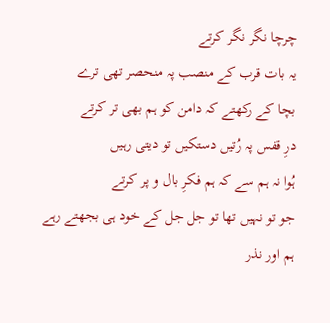چرچا نگر نگر کرتے
یہ بات قرب کے منصب پہ منحصر تھی ترے
بچا کے رکھتے کہ دامن کو ہم بھی تر کرتے
درِ قفس پہ رُتیں دستکیں تو دیتی رہیں
ہُوا نہ ہم سے کہ ہم فکرِ بال و پر کرتے
جو تو نہیں تھا تو جل جل کے خود ہی بجھتے رہے
ہم اور نذر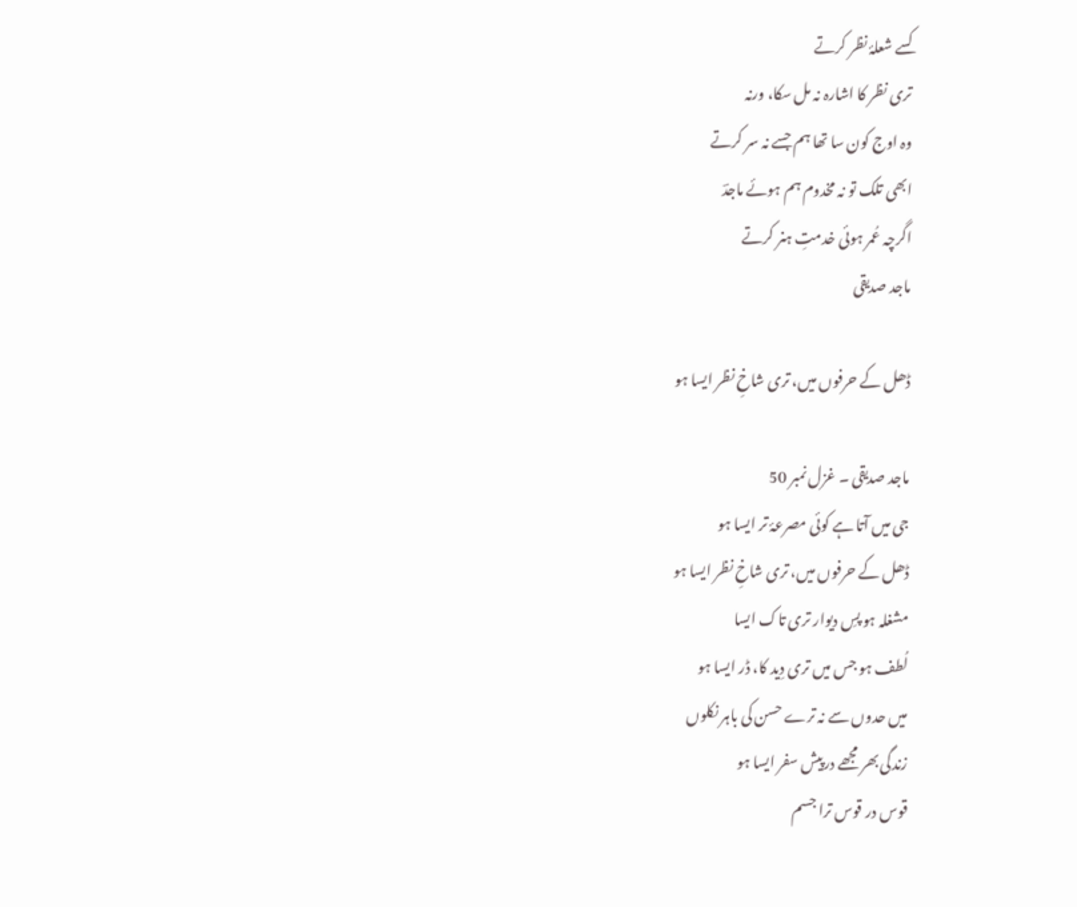کسے شعلۂ نظر کرتے
تری نظر کا اشارہ نہ مل سکا، ورنہ
وہ اوج کون سا تھا ہم جسے نہ سر کرتے
ابھی تلک تو نہ مخدوم ہم ہوئے ماجدؔ
اگرچہ عُمر ہوئی خدمتِ ہنر کرتے
ماجد صدیقی

ڈھل کے حرفوں میں، تری شاخِ نظر ایسا ہو

ماجد صدیقی ۔ غزل نمبر 50
جی میں آتا ہے کوئی مصرعۂ تر ایسا ہو
ڈھل کے حرفوں میں، تری شاخِ نظر ایسا ہو
مشغلہ ہو پسِ دیوار تری تاک ایسا
لُطف ہو جس میں تری دِید کا، ڈر ایسا ہو
میں حدوں سے نہ ترے حسن کی باہر نکلوں
زندگی بھر مجھے درپیش سفر ایسا ہو
قوس در قوس ترا جسم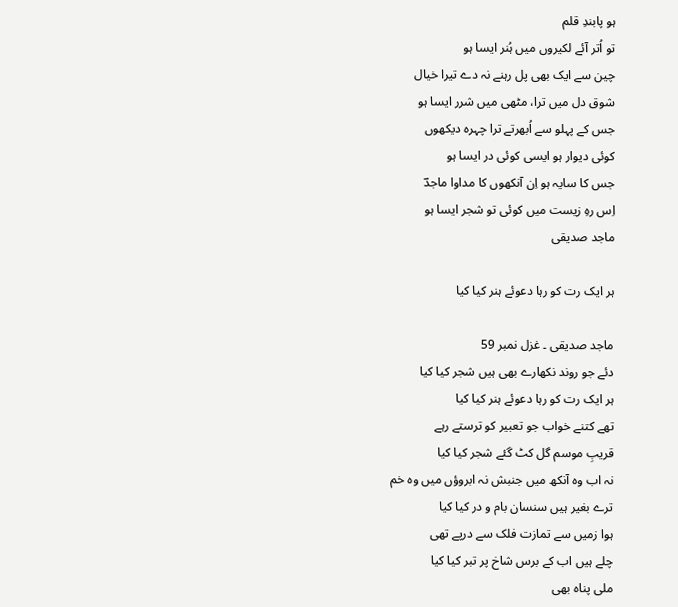ہو پابندِ قلم
تو اُتر آئے لکیروں میں ہُنر ایسا ہو
چین سے ایک بھی پل رہنے نہ دے تیرا خیال
شوق دل میں ترا، مٹھی میں شرر ایسا ہو
جس کے پہلو سے اُبھرتے ترا چہرہ دیکھوں
کوئی دیوار ہو ایسی کوئی در ایسا ہو
جس کا سایہ ہو اِن آنکھوں کا مداوا ماجدؔ
اِس رہِ زیست میں کوئی تو شجر ایسا ہو
ماجد صدیقی

ہر ایک رت کو رہا دعوئے ہنر کیا کیا

ماجد صدیقی ۔ غزل نمبر 59
دئے جو روند نکھارے بھی ہیں شجر کیا کیا
ہر ایک رت کو رہا دعوئے ہنر کیا کیا
تھے کتنے خواب جو تعبیر کو ترستے رہے
قریبِ موسم گل کٹ گئے شجر کیا کیا
نہ اب وہ آنکھ میں جنبش نہ ابروؤں میں وہ خم
ترے بغیر ہیں سنسان بام و در کیا کیا
ہوا زمیں سے تمازت فلک سے درپے تھی
چلے ہیں اب کے برس شاخ پر تبر کیا کیا
ملی پناہ بھی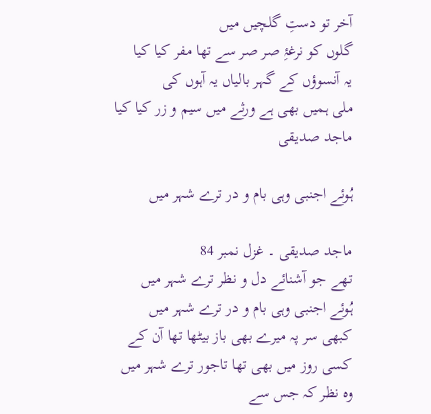آخر تو دستِ گلچیں میں
گلوں کو نرغۂِ صر صر سے تھا مفر کیا کیا
یہ آنسوؤں کے گہر بالیاں یہ آہوں کی
ملی ہمیں بھی ہے ورثے میں سیم و زر کیا کیا
ماجد صدیقی

ہُوئے اجنبی وہی بام و در ترے شہر میں

ماجد صدیقی ۔ غزل نمبر 84
تھے جو آشنائے دل و نظر ترے شہر میں
ہُوئے اجنبی وہی بام و در ترے شہر میں
کبھی سر پہ میرے بھی باز بیٹھا تھا آن کے
کسی روز میں بھی تھا تاجور ترے شہر میں
وہ نظر کہ جس سے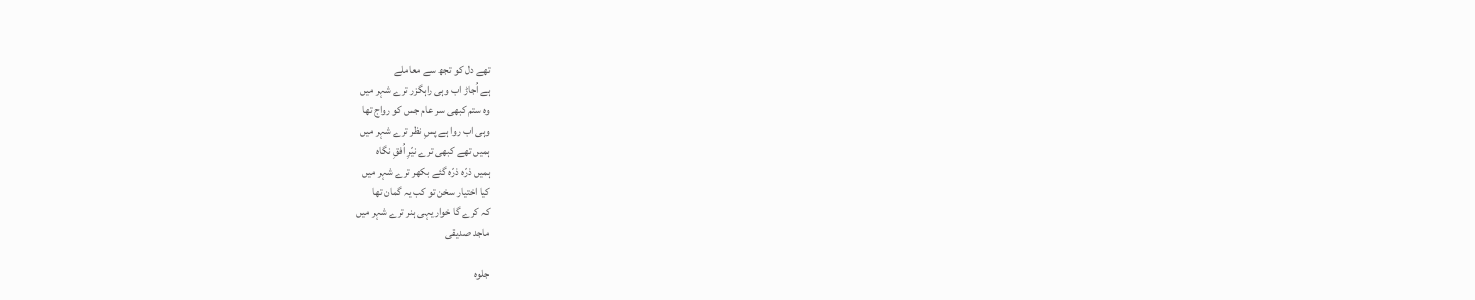تھے دل کو تجھ سے معاملے
ہے اُجاڑ اب وہی راہگزر ترے شہر میں
وہ ستم کبھی سر عام جس کو رواج تھا
وہی اب روا ہے پسِ نظر ترے شہر میں
ہمیں تھے کبھی ترے نیّرِ اُفقِ نگاہ
ہمیں ذرّہ ذرّہ گئے بکھر ترے شہر میں
کیا اختیار سخن تو کب یہ گمان تھا
کہ کرے گا خوار یہی ہنر ترے شہر میں
ماجد صدیقی

جلوہ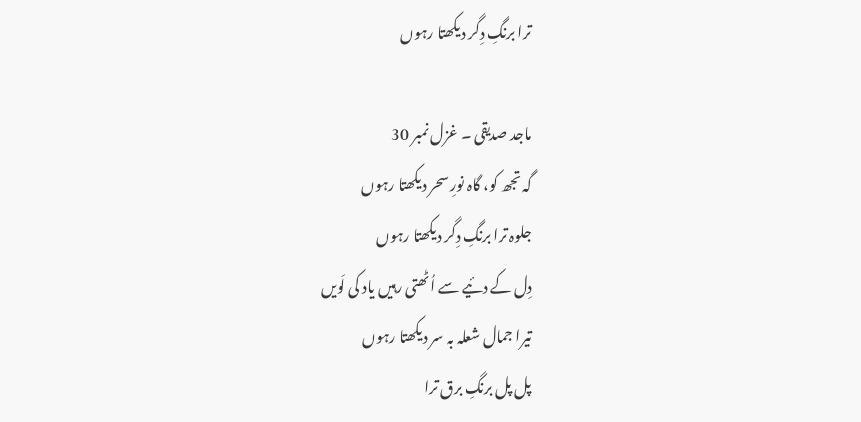ترا برنگِ دِگر دیکھتا رہوں

ماجد صدیقی ۔ غزل نمبر 30
گہ تجھ کو، گاہ نورِ سحر دیکھتا رہوں
جلوہ ترا برنگِ دِگر دیکھتا رہوں
دِل کے دئیے سے اُٹھتی رہیں یاد کی لَویں
تیرا جمال شعلہ بہ سر دیکھتا رہوں
پل پل برنگِ برق ترا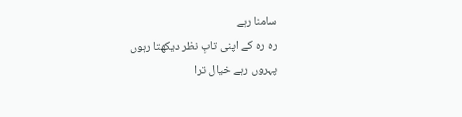سامنا رہے
رہ رہ کے اپنی تابِ نظر دیکھتا رہوں
پہروں رہے خیال ترا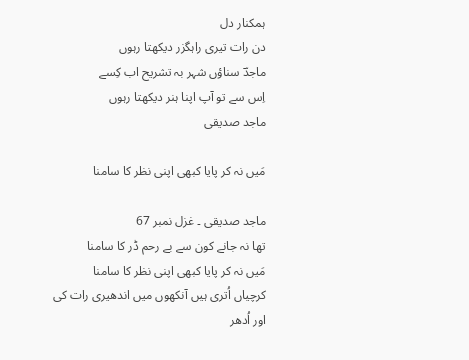ہمکنار دل
دن رات تیری راہگزر دیکھتا رہوں
ماجدؔ سناؤں شہر بہ تشریح اب کِسے
اِس سے تو آپ اپنا ہنر دیکھتا رہوں
ماجد صدیقی

مَیں نہ کر پایا کبھی اپنی نظر کا سامنا

ماجد صدیقی ۔ غزل نمبر 67
تھا نہ جانے کون سے بے رحم ڈر کا سامنا
مَیں نہ کر پایا کبھی اپنی نظر کا سامنا
کرچیاں اُتری ہیں آنکھوں میں اندھیری رات کی
اور اُدھر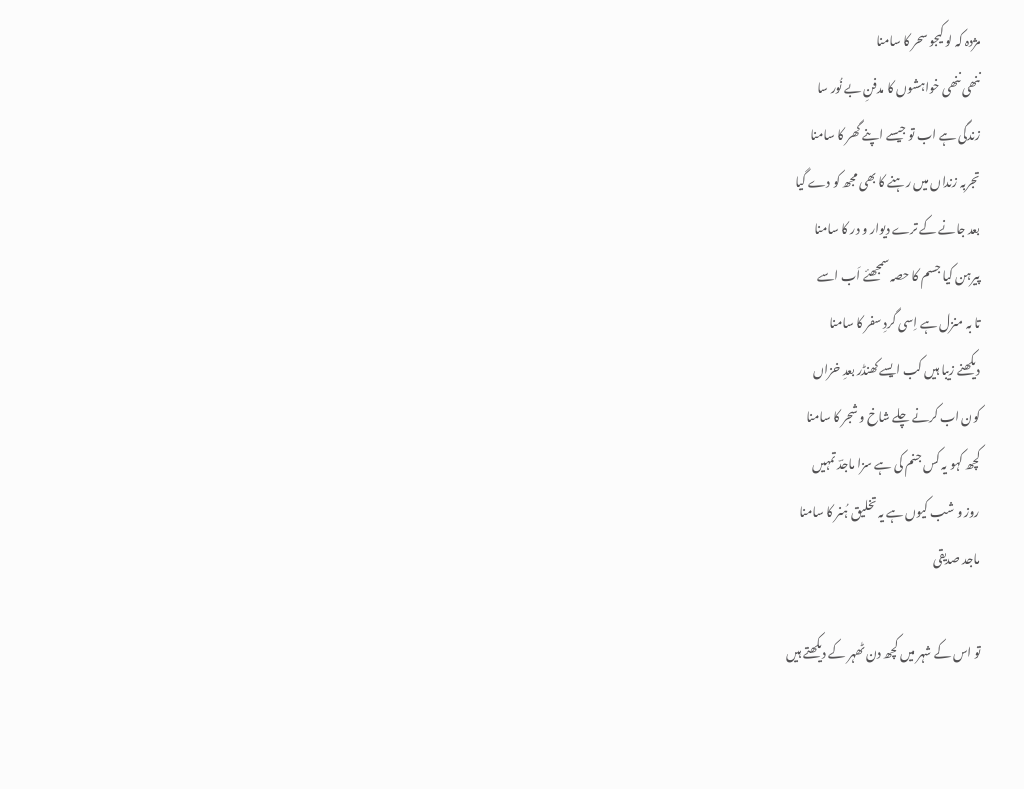مژدہ کہ لو کیجو سحر کا سامنا
ننھی ننھی خواہشوں کا مدفنِ بے نُور سا
زندگی ہے اب تو جیسے اپنے گھر کا سامنا
تجربہ زنداں میں رہنے کا بھی مجھ کو دے گیا
بعد جانے کے ترے دیوار و در کا سامنا
پیرہن کیا جسم کا حصہ سمجھئے اَب اسے
تا بہ منزل ہے اِسی گردِ سفر کا سامنا
دیکھنے زیبا ہیں کب ایسے کھنڈر بعدِ خزاں
کون اب کرنے چلے شاخ و شجر کا سامنا
کچھ کہو یہ کس جنم کی ہے سزا ماجدؔ تمہیں
روز و شب کیوں ہے یہ تخلیق ہُنر کا سامنا
ماجد صدیقی

تو اس کے شہر میں‌ کچھ دن ٹھہر کے دیکھتے ہیں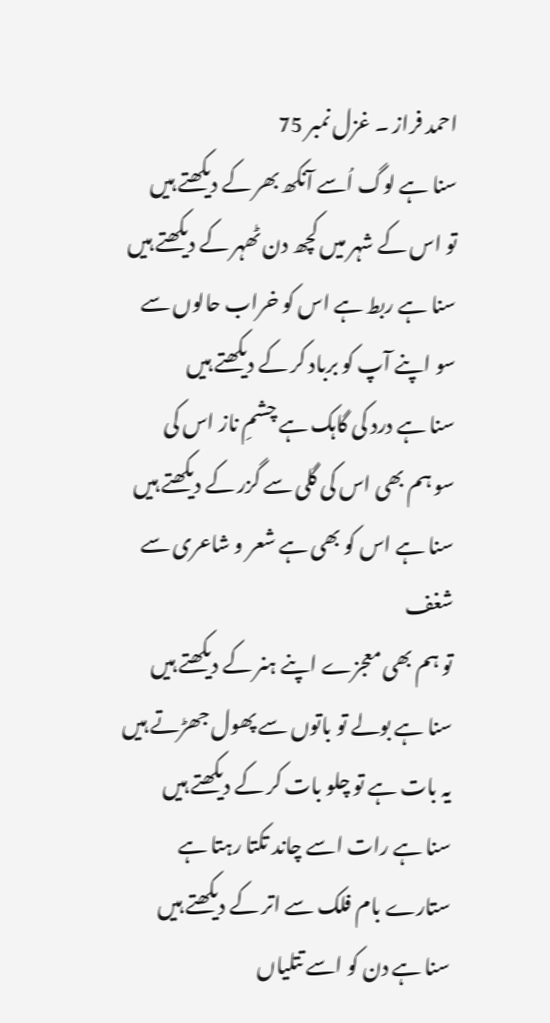احمد فراز ۔ غزل نمبر 75
سنا ہے لوگ اُسے آنکھ بھر کے دیکھتے ہیں
تو اس کے شہر میں‌ کچھ دن ٹھہر کے دیکھتے ہیں
سنا ہے ربط ہے اس کو خراب حالوں سے
سو اپنے آپ کو برباد کر کے دیکھتے ہیں
سنا ہے درد کی گاہک ہے چشمِ ناز اس کی
سو ہم بھی اس کی گلی سے گزر کے دیکھتے ہیں
سنا ہے اس کو بھی ہے شعر و شاعری سے شغف
تو ہم بھی معجزے اپنے ہنر کے دیکھتے ہیں
سنا ہے بولے تو باتوں سے پھول جھڑتے ہیں
یہ بات ہے تو چلو بات کر کے دیکھتے ہیں
سنا ہے رات اسے چاند تکتا رہتا ہے
ستارے بام فلک سے اتر کے دیکھتے ہیں
سنا ہے دن کو اسے تتلیاں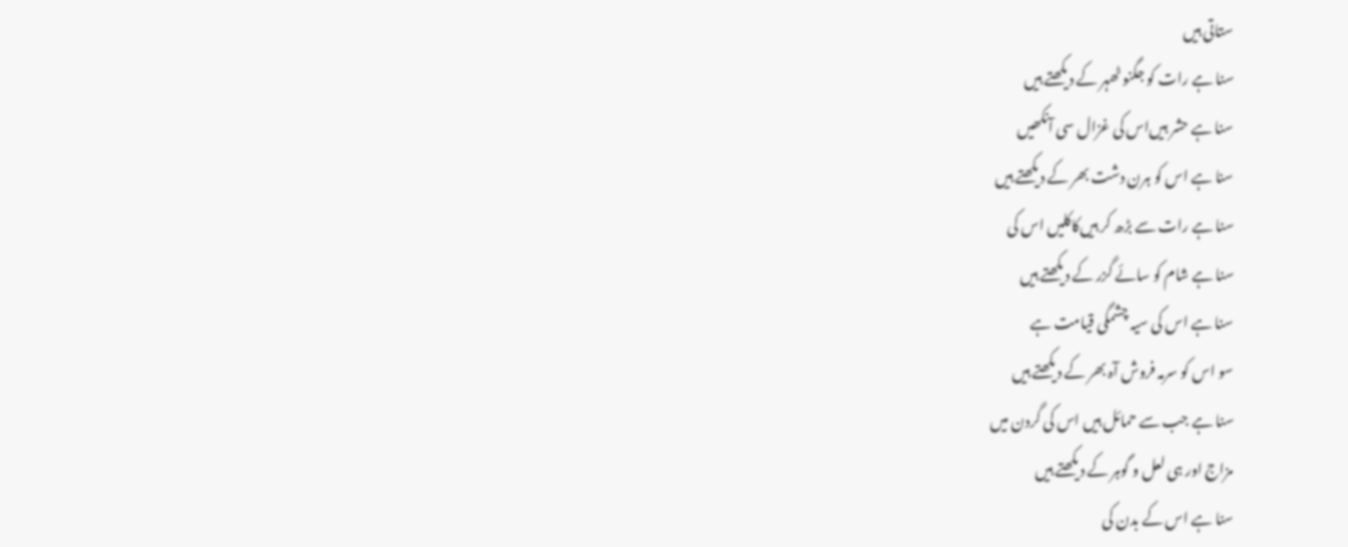ستاتی ہیں
سنا ہے رات کو جگنو ٹھہر کے دیکھتے ہیں
سنا ہے حشر ہیں‌اس کی غزال سی آنکھیں
سنا ہے اس کو ہرن دشت بھر کے دیکھتے ہیں
سنا ہے رات سے بڑھ کر ہیں‌کاکلیں اس کی
سنا ہے شام کو سائے گزر کے دیکھتے ہیں
سنا ہے اس کی سیہ چشمگی قیامت ہے
سو اس کو سرمہ فروش آہ بھر کے دیکھتے ہیں
سنا ہے جب سے حمائل ہیں اس کی گردن میں
مزاج اور ہی لعل و گوہر کے دیکھتے ہیں
سنا ہے اس کے بدن کی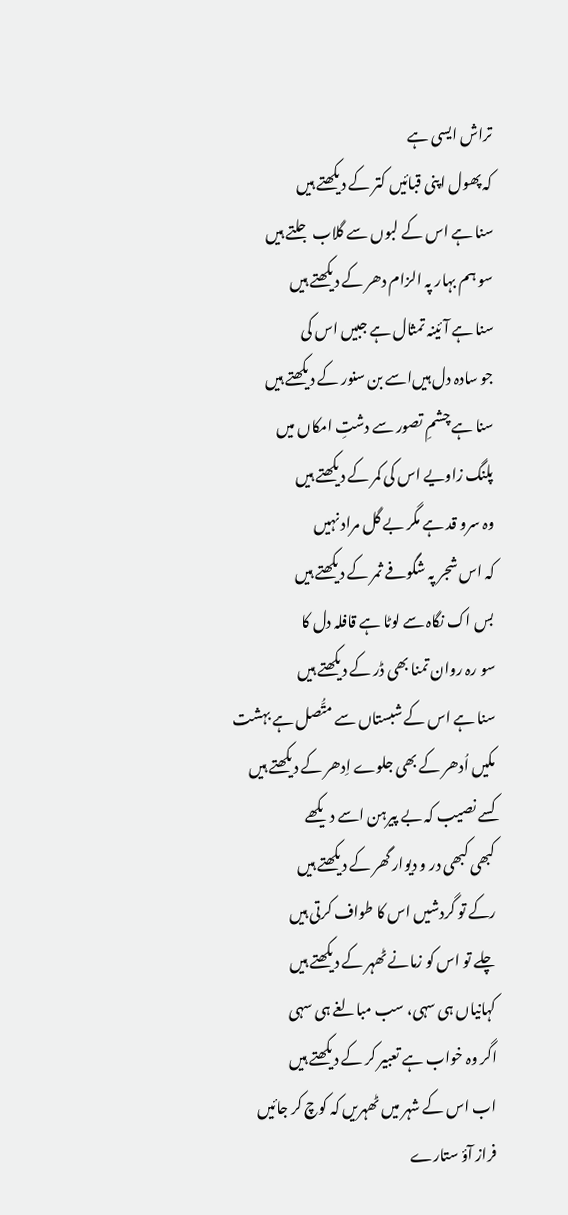تراش ایسی ہے
کہ پھول اپنی قبائیں کتر کے دیکھتے ہیں
سنا ہے اس کے لبوں سے گلاب جلتے ہیں
سو ہم بہار پہ الزام دھر کے دیکھتے ہیں
سنا ہے آئینہ تمثال ہے جبیں اس کی
جو سادہ دل ہیں‌اسے بن سنور کے دیکھتے ہیں
سنا ہے چشمِ تصور سے دشتِ امکاں میں
پلنگ زاویے اس کی کمر کے دیکھتے ہیں
وہ سرو قد ہے مگر بے گل مراد نہیں
کہ اس شجر پہ شگوفے ثمر کے دیکھتے ہیں
بس اک نگاہ سے لوٹا ہے قافلہ دل کا
سو رہ روان تمنا بھی ڈر کے دیکھتے ہیں
سنا ہے اس کے شبستاں سے متُّصل ہے بہشت
مکیں‌ اُدھر کے بھی جلوے اِدھر کے دیکھتے ہیں
کسے نصیب کہ بے پیرہن اسے دیکھے
کبھی کبھی در و دیوار گھر کے دیکھتے ہیں
رکے تو گردشیں اس کا طواف کرتی ہیں
چلے تو اس کو زمانے ٹھہر کے دیکھتے ہیں
کہانیاں ہی سہی، سب مبالغے ہی سہی
اگر وہ خواب ہے تعبیر کر کے دیکھتے ہیں
اب اس کے شہر میں‌ ٹھہریں کہ کوچ کر جائیں
فراز آؤ ستارے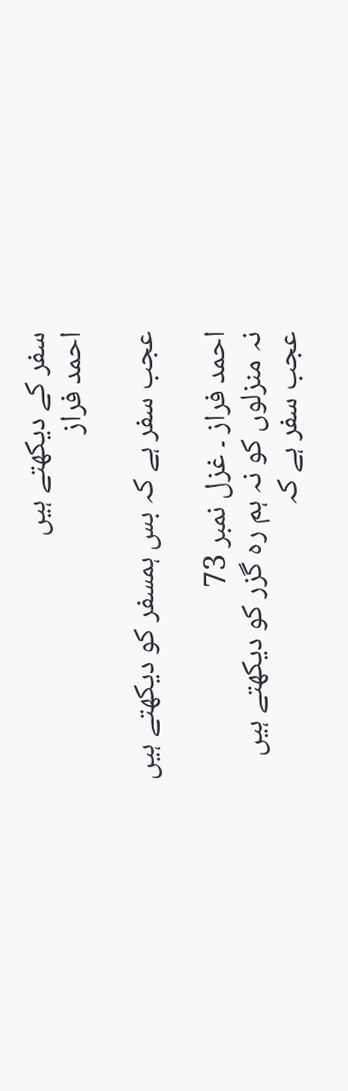سفر کے دیکھتے ہیں‌‌
احمد فراز

عجب سفر ہے کہ بس ہمسفر کو دیکھتے ہیں

احمد فراز ۔ غزل نمبر 73
نہ منزلوں کو نہ ہم رہ گزر کو دیکھتے ہیں
عجب سفر ہے کہ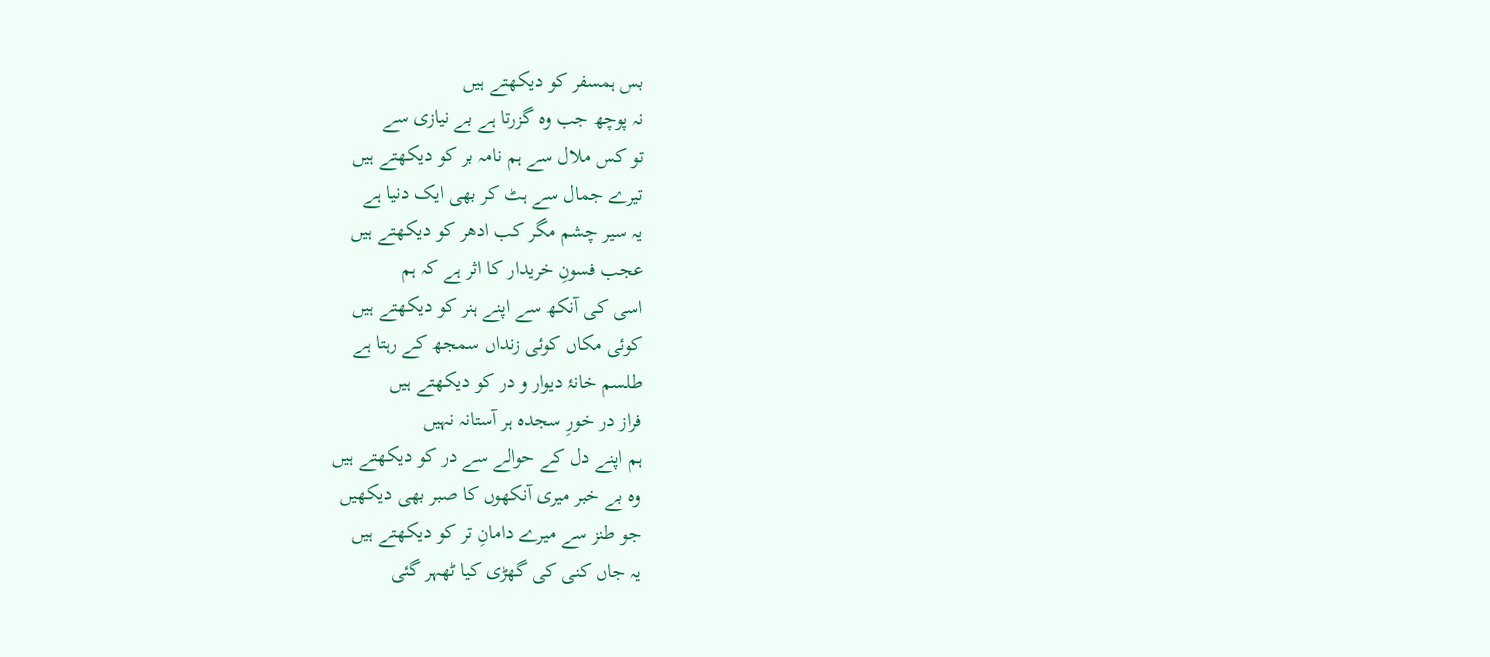بس ہمسفر کو دیکھتے ہیں
نہ پوچھ جب وہ گزرتا ہے بے نیازی سے
تو کس ملال سے ہم نامہ بر کو دیکھتے ہیں
تیرے جمال سے ہٹ کر بھی ایک دنیا ہے
یہ سیر چشم مگر کب ادھر کو دیکھتے ہیں
عجب فسونِ خریدار کا اثر ہے کہ ہم
اسی کی آنکھ سے اپنے ہنر کو دیکھتے ہیں
کوئی مکاں کوئی زنداں سمجھ کے رہتا ہے
طلسم خانۂ دیوار و در کو دیکھتے ہیں
فراز در خورِ سجدہ ہر آستانہ نہیں
ہم اپنے دل کے حوالے سے در کو دیکھتے ہیں
وہ بے خبر میری آنکھوں کا صبر بھی دیکھیں
جو طنز سے میرے دامانِ تر کو دیکھتے ہیں
یہ جاں کنی کی گھڑی کیا ٹھہر گئی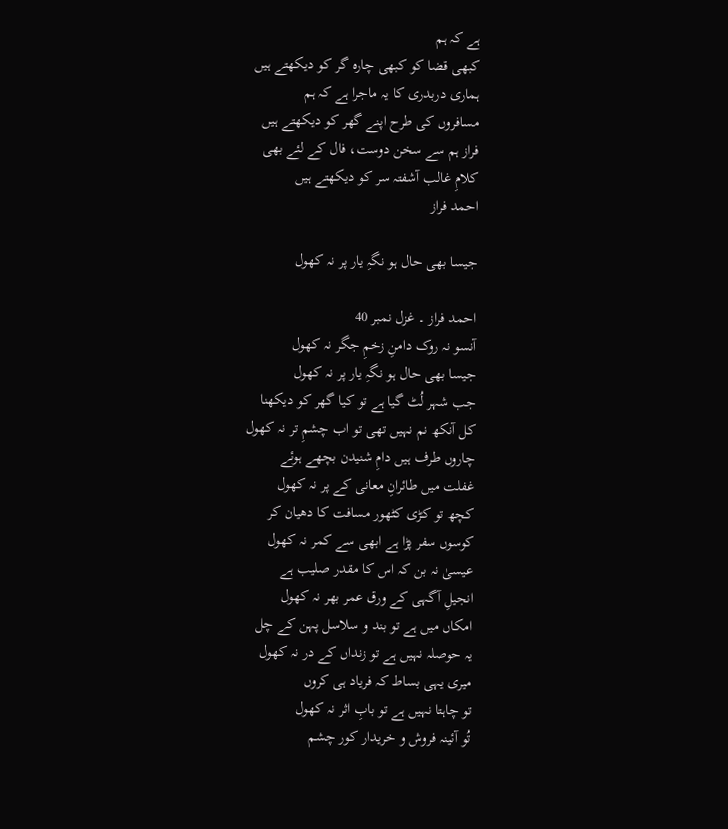ہے کہ ہم
کبھی قضا کو کبھی چارہ گر کو دیکھتے ہیں
ہماری دربدری کا یہ ماجرا ہے کہ ہم
مسافروں کی طرح اپنے گھر کو دیکھتے ہیں
فراز ہم سے سخن دوست، فال کے لئے بھی
کلامِ غالب آشفتہ سر کو دیکھتے ہیں
احمد فراز

جیسا بھی حال ہو نگہِ یار پر نہ کھول

احمد فراز ۔ غزل نمبر 40
آنسو نہ روک دامنِ زخمِ جگر نہ کھول
جیسا بھی حال ہو نگہِ یار پر نہ کھول
جب شہر لُٹ گیا ہے تو کیا گھر کو دیکھنا
کل آنکھ نم نہیں تھی تو اب چشمِ تر نہ کھول
چاروں طرف ہیں دامِ شنیدن بچھے ہوئے
غفلت میں طائرانِ معانی کے پر نہ کھول
کچھ تو کڑی کٹھور مسافت کا دھیان کر
کوسوں سفر پڑا ہے ابھی سے کمر نہ کھول
عیسیٰ نہ بن کہ اس کا مقدر صلیب ہے
انجیلِ آگہی کے ورق عمر بھر نہ کھول
امکاں میں ہے تو بند و سلاسل پہن کے چل
یہ حوصلہ نہیں ہے تو زنداں کے در نہ کھول
میری یہی بساط کہ فریاد ہی کروں
تو چاہتا نہیں ہے تو بابِ اثر نہ کھول
تُو آئینہ فروش و خریدار کور چشم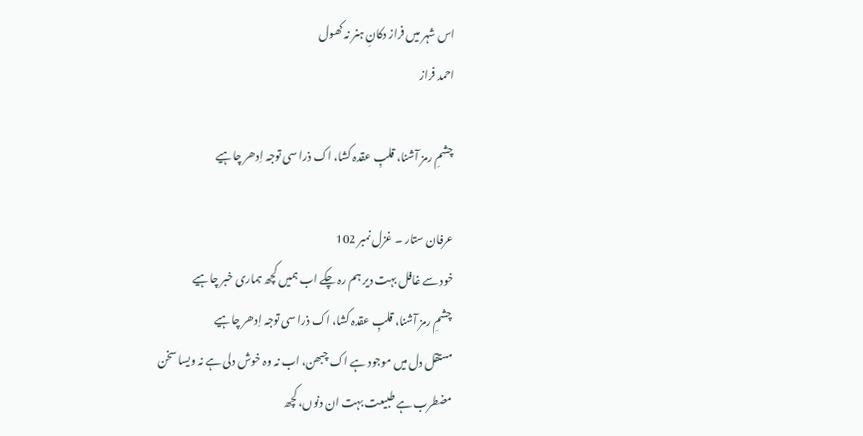اس شہر میں فراز دکانِ ہنر نہ کھول
احمد فراز

چشمِ رمز آشنا، قلبِ عقدہ کشا، اک ذرا سی توجہ اِدھر چاہیے

عرفان ستار ۔ غزل نمبر 102
خود سے غافل بہت دیر ہم رہ چکے اب ہمیں کچھ ہماری خبر چاہیے
چشمِ رمز آشنا، قلبِ عقدہ کشا، اک ذرا سی توجہ اِدھر چاہیے
مستقل دل میں موجود ہے اک چبھن، اب نہ وہ خوش دلی ہے نہ ویسا سخن
مضطرب ہے طبیعت بہت ان دنوں، کچھ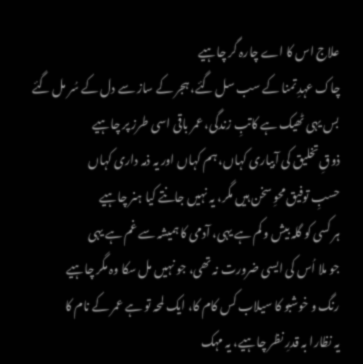علاج اس کا اے چارہ گر چاہیے
چاک عہدِ تمنا کے سب سل گئے، ہجر کے ساز سے دل کے سُر مل گئے
بس یہی ٹھیک ہے کاتبِ زندگی، عمر باقی اسی طرز پر چاہیے
ذوقِ تخلیق کی آبیاری کہاں، ہم کہاں اور یہ ذمہ داری کہاں
حسبِ توفیق محوِ سخن ہیں مگر، یہ نہیں جانتے کیا ہنر چاہیے
ہر کسی کو گلہ بیش و کم ہے یہی، آدمی کا ہمیشہ سے غم ہے یہی
جو ملا اُس کی ایسی ضرورت نہ تھی، جو نہیں مل سکا وہ مگر چاہیے
رنگ و خوشبو کا سیلاب کس کام کا، ایک لمحہ تو ہے عمر کے نام کا
یہ نظارا بہ قدرِ نظر چاہیے، یہ مہک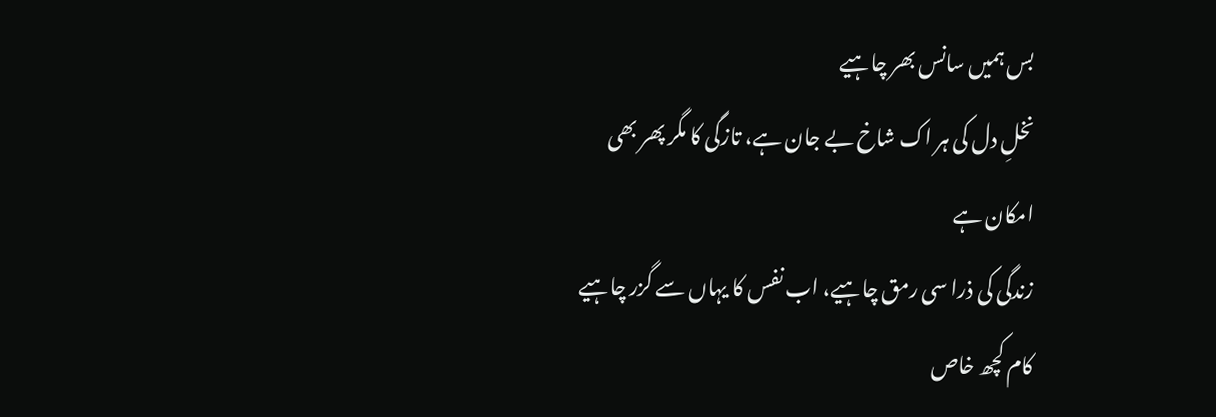بس ہمیں سانس بھر چاہیے
نخلِ دل کی ہر اک شاخ بے جان ہے، تازگی کا مگر پھر بھی امکان ہے
زندگی کی ذرا سی رمق چاہیے، اب نفس کا یہاں سے گزر چاہیے
کام کچھ خاص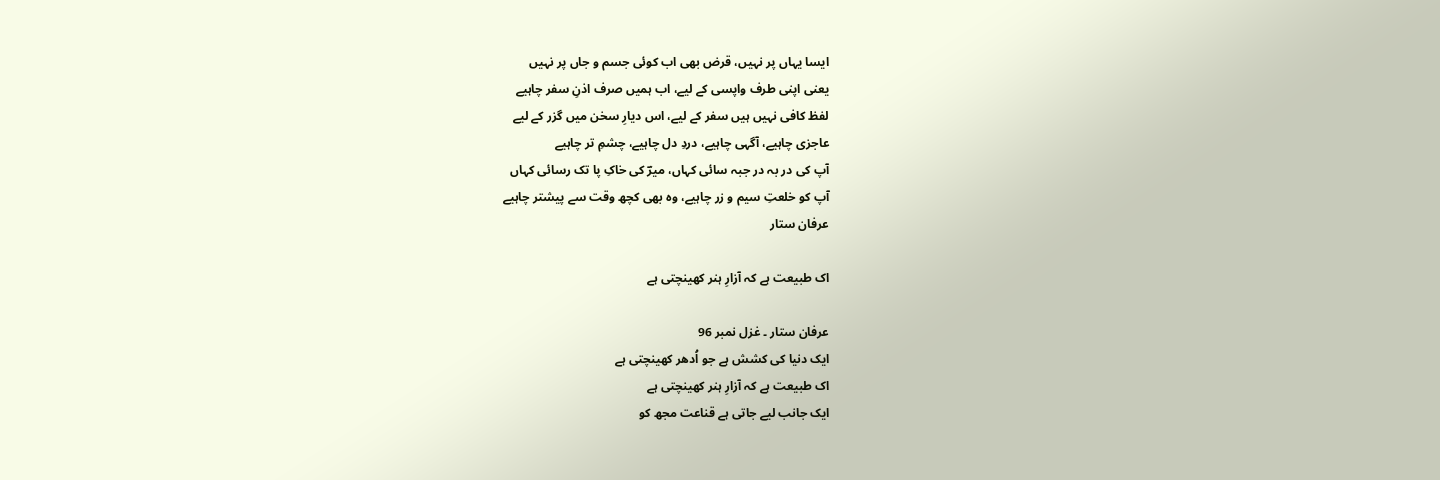ایسا یہاں پر نہیں، قرض بھی اب کوئی جسم و جاں پر نہیں
یعنی اپنی طرف واپسی کے لیے، اب ہمیں صرف اذنِ سفر چاہیے
لفظ کافی نہیں ہیں سفر کے لیے، اس دیارِ سخن میں گزر کے لیے
عاجزی چاہیے، آگہی چاہیے، دردِ دل چاہیے، چشمِ تر چاہیے
آپ کی در بہ در جبہ سائی کہاں، میرؔ کی خاکِ پا تک رسائی کہاں
آپ کو خلعتِ سیم و زر چاہیے، وہ بھی کچھ وقت سے پیشتر چاہیے
عرفان ستار

اک طبیعت ہے کہ آزارِ ہنر کھینچتی ہے

عرفان ستار ۔ غزل نمبر 96
ایک دنیا کی کشش ہے جو اُدھر کھینچتی ہے
اک طبیعت ہے کہ آزارِ ہنر کھینچتی ہے
ایک جانب لیے جاتی ہے قناعت مجھ کو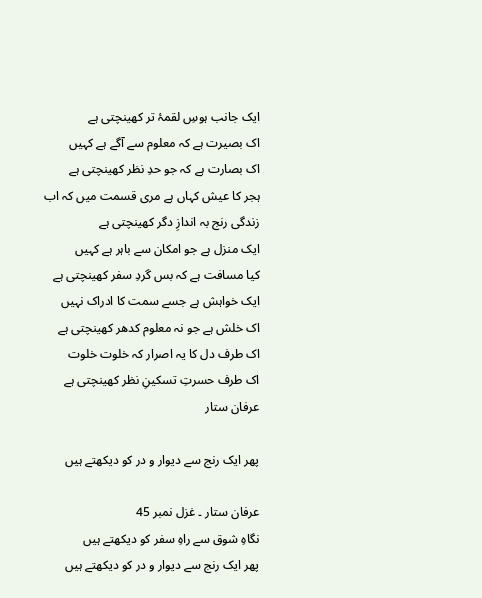ایک جانب ہوسِ لقمۂ تر کھینچتی ہے
اک بصیرت ہے کہ معلوم سے آگے ہے کہیں
اک بصارت ہے کہ جو حدِ نظر کھینچتی ہے
ہجر کا عیش کہاں ہے مری قسمت میں کہ اب
زندگی رنج بہ اندازِ دگر کھینچتی ہے
ایک منزل ہے جو امکان سے باہر ہے کہیں
کیا مسافت ہے کہ بس گردِ سفر کھینچتی ہے
ایک خواہش ہے جسے سمت کا ادراک نہیں
اک خلش ہے جو نہ معلوم کدھر کھینچتی ہے
اک طرف دل کا یہ اصرار کہ خلوت خلوت
اک طرف حسرتِ تسکینِ نظر کھینچتی ہے
عرفان ستار

پھر ایک رنج سے دیوار و در کو دیکھتے ہیں

عرفان ستار ۔ غزل نمبر 45
نگاہِ شوق سے راہِ سفر کو دیکھتے ہیں
پھر ایک رنج سے دیوار و در کو دیکھتے ہیں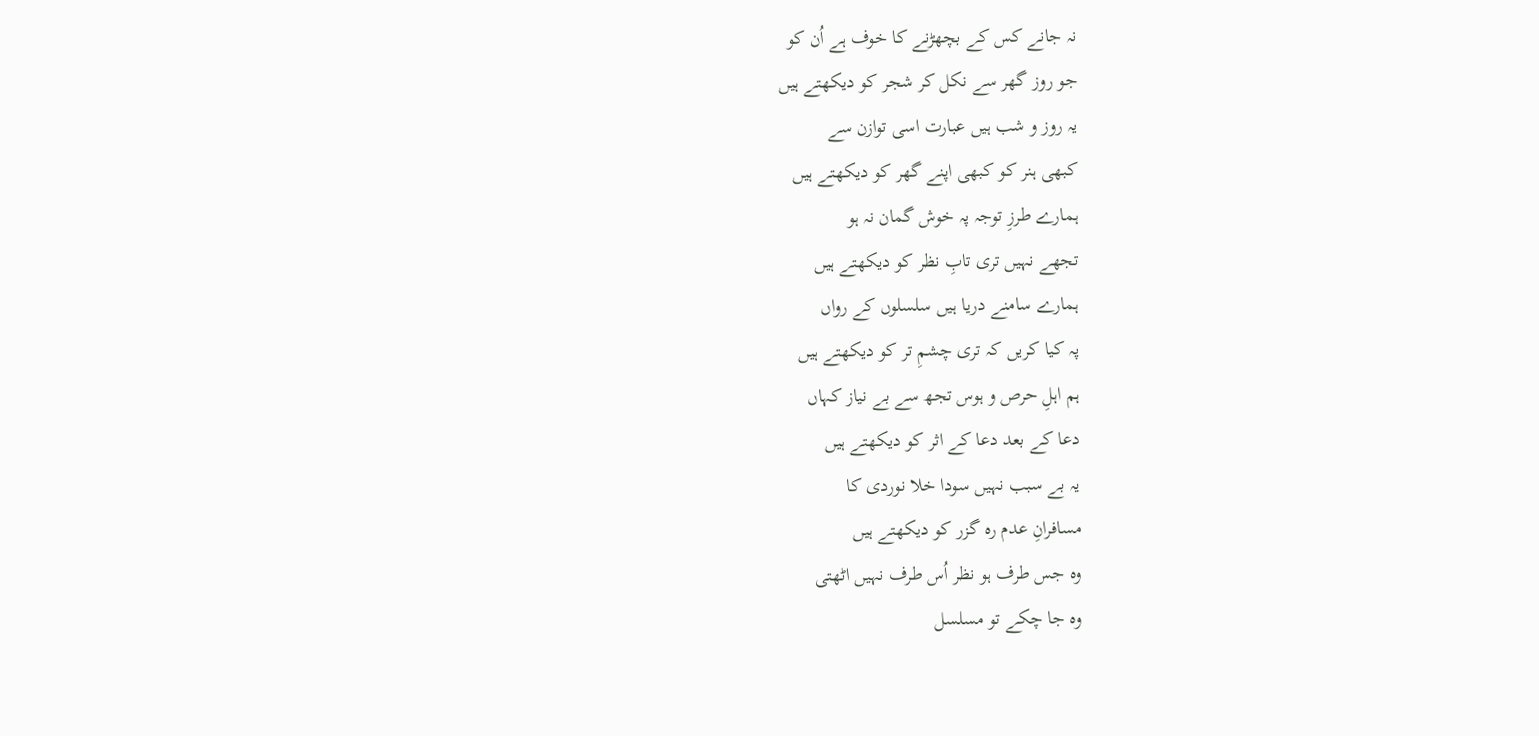نہ جانے کس کے بچھڑنے کا خوف ہے اُن کو
جو روز گھر سے نکل کر شجر کو دیکھتے ہیں
یہ روز و شب ہیں عبارت اسی توازن سے
کبھی ہنر کو کبھی اپنے گھر کو دیکھتے ہیں
ہمارے طرزِ توجہ پہ خوش گمان نہ ہو
تجھے نہیں تری تابِ نظر کو دیکھتے ہیں
ہمارے سامنے دریا ہیں سلسلوں کے رواں
پہ کیا کریں کہ تری چشمِ تر کو دیکھتے ہیں
ہم اہلِ حرص و ہوس تجھ سے بے نیاز کہاں
دعا کے بعد دعا کے اثر کو دیکھتے ہیں
یہ بے سبب نہیں سودا خلا نوردی کا
مسافرانِ عدم رہ گزر کو دیکھتے ہیں
وہ جس طرف ہو نظر اُس طرف نہیں اٹھتی
وہ جا چکے تو مسلسل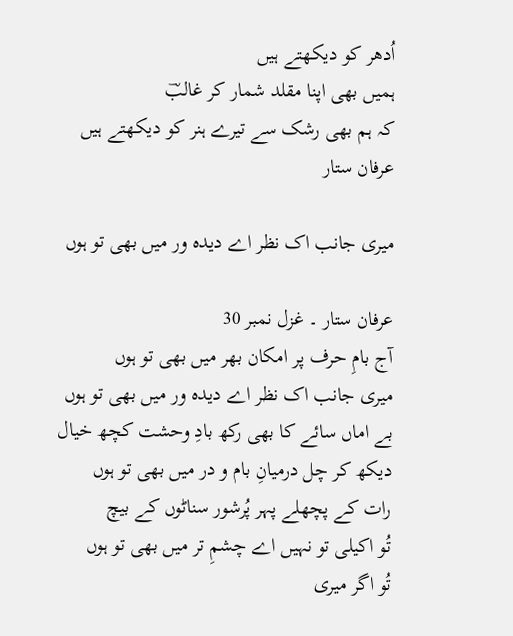اُدھر کو دیکھتے ہیں
ہمیں بھی اپنا مقلد شمار کر غالبؔ
کہ ہم بھی رشک سے تیرے ہنر کو دیکھتے ہیں
عرفان ستار

میری جانب اک نظر اے دیدہ ور میں بھی تو ہوں

عرفان ستار ۔ غزل نمبر 30
آج بامِ حرف پر امکان بھر میں بھی تو ہوں
میری جانب اک نظر اے دیدہ ور میں بھی تو ہوں
بے اماں سائے کا بھی رکھ بادِ وحشت کچھ خیال
دیکھ کر چل درمیانِ بام و در میں بھی تو ہوں
رات کے پچھلے پہر پُرشور سناٹوں کے بیچ
تُو اکیلی تو نہیں اے چشمِ تر میں بھی تو ہوں
تُو اگر میری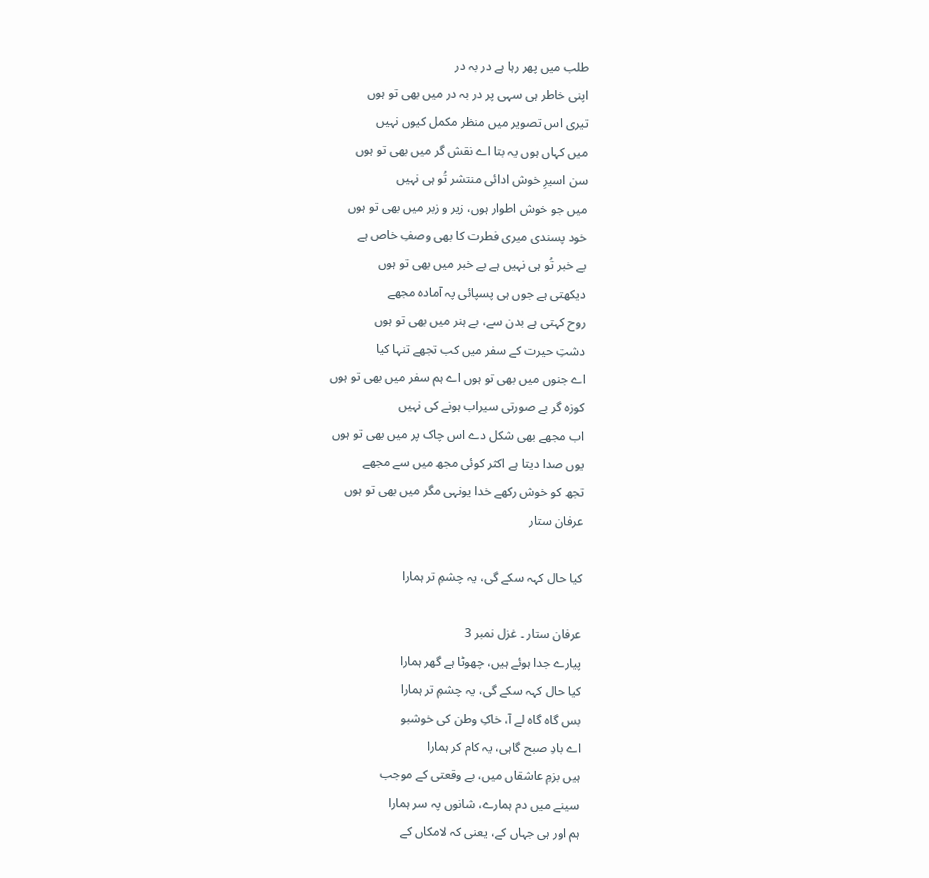طلب میں پھر رہا ہے در بہ در
اپنی خاطر ہی سہی پر در بہ در میں بھی تو ہوں
تیری اس تصویر میں منظر مکمل کیوں نہیں
میں کہاں ہوں یہ بتا اے نقش گر میں بھی تو ہوں
سن اسیرِ خوش ادائی منتشر تُو ہی نہیں
میں جو خوش اطوار ہوں، زیر و زبر میں بھی تو ہوں
خود پسندی میری فطرت کا بھی وصفِ خاص ہے
بے خبر تُو ہی نہیں ہے بے خبر میں بھی تو ہوں
دیکھتی ہے جوں ہی پسپائی پہ آمادہ مجھے
روح کہتی ہے بدن سے، بے ہنر میں بھی تو ہوں
دشتِ حیرت کے سفر میں کب تجھے تنہا کیا
اے جنوں میں بھی تو ہوں اے ہم سفر میں بھی تو ہوں
کوزہ گر بے صورتی سیراب ہونے کی نہیں
اب مجھے بھی شکل دے اس چاک پر میں بھی تو ہوں
یوں صدا دیتا ہے اکثر کوئی مجھ میں سے مجھے
تجھ کو خوش رکھے خدا یونہی مگر میں بھی تو ہوں
عرفان ستار

کیا حال کہہ سکے گی، یہ چشمِ تر ہمارا

عرفان ستار ۔ غزل نمبر 3
پیارے جدا ہوئے ہیں، چھوٹا ہے گھر ہمارا
کیا حال کہہ سکے گی، یہ چشمِ تر ہمارا
بس گاہ گاہ لے آ، خاکِ وطن کی خوشبو
اے بادِ صبح گاہی، یہ کام کر ہمارا
ہیں بزمِ عاشقاں میں، بے وقعتی کے موجب
سینے میں دم ہمارے، شانوں پہ سر ہمارا
ہم اور ہی جہاں کے، یعنی کہ لامکاں کے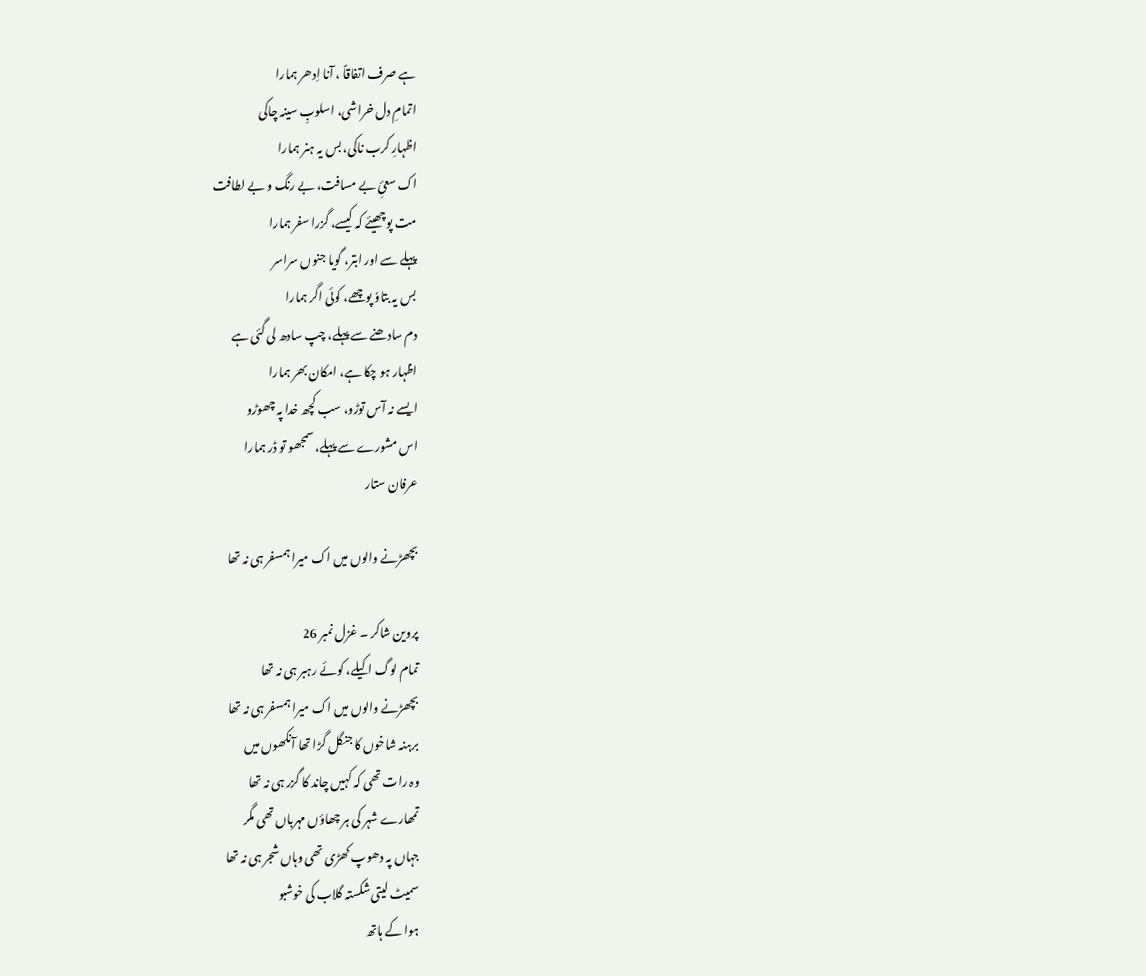ہے صرف اتفاقاً ، آنا اِدھر ہمارا
اتمامِ دل خراشی، اسلوبِ سینہ چاکی
اظہارِ کرب ناکی، بس یہ ہنر ہمارا
اک سعئِ بے مسافت، بے رنگ و بے لطافت
مت پوچھیئے کہ کیسے، گزرا سفر ہمارا
پہلے سے اور ابتر، گویا جنوں سراسر
بس یہ بتاوٗ پوچھے، کوئی اگر ہمارا
دم سادھنے سے پہلے، چپ سادھ لی گئی ہے
اظہار ہو چکا ہے، امکان بھر ہمارا
ایسے نہ آس توڑو، سب کچھ خدا پہ چھوڑو
اس مشورے سے پہلے، سمجھو تو ڈر ہمارا
عرفان ستار

بچھڑنے والوں میں اک میرا ہمسفر ہی نہ تھا

پروین شاکر ۔ غزل نمبر 26
تمام لوگ اکیلے، کوئے رہبر ہی نہ تھا
بچھڑنے والوں میں اک میرا ہمسفر ہی نہ تھا
برہنہ شاخوں کا جنگل گڑا تھا آنکھوں میں
وہ رات تھی کہ کہیں چاند کا گزر ہی نہ تھا
تمھارے شہر کی ہر چھاؤں مہرباں تھی مگر
جہاں پہ دھوپ کھڑی تھی وہاں شجر ہی نہ تھا
سمیٹ لیتی شکستہ گلاب کی خوشبو
ہوا کے ہاتھ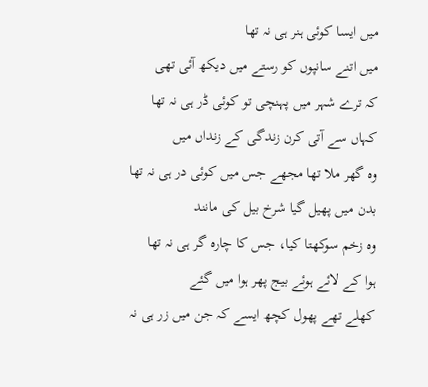میں ایسا کوئی ہنر ہی نہ تھا
میں اتنے سانپوں کو رستے میں دیکھ آئی تھی
کہ ترے شہر میں پہنچی تو کوئی ڈر ہی نہ تھا
کہاں سے آتی کرن زندگی کے زنداں میں
وہ گھر ملا تھا مجھے جس میں کوئی در ہی نہ تھا
بدن میں پھیل گیا شرخ بیل کی مانند
وہ زخم سوکھتا کیا، جس کا چارہ گر ہی نہ تھا
ہوا کے لائے ہوئے بیج پھر ہوا میں گئے
کھلے تھے پھول کچھ ایسے کہ جن میں زر ہی نہ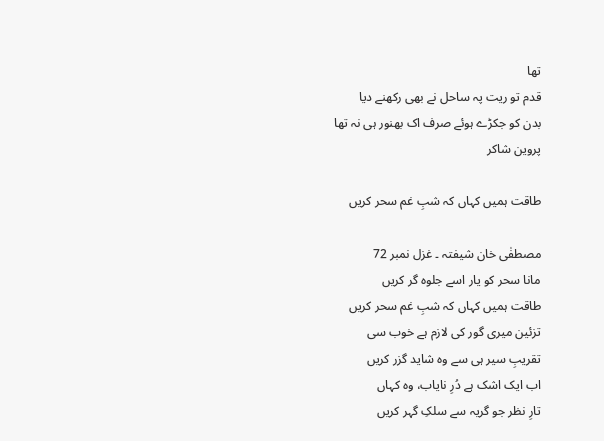تھا
قدم تو ریت پہ ساحل نے بھی رکھنے دیا
بدن کو جکڑے ہوئے صرف اک بھنور ہی نہ تھا
پروین شاکر

طاقت ہمیں کہاں کہ شبِ غم سحر کریں

مصطفٰی خان شیفتہ ۔ غزل نمبر 72
مانا سحر کو یار اسے جلوہ گر کریں
طاقت ہمیں کہاں کہ شبِ غم سحر کریں
تزئین میری گور کی لازم ہے خوب سی
تقریبِ سیر ہی سے وہ شاید گزر کریں
اب ایک اشک ہے دُرِ نایاب، وہ کہاں
تارِ نظر جو گریہ سے سلکِ گہر کریں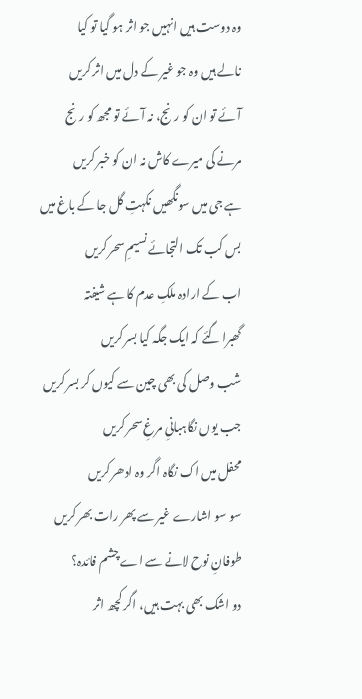وہ دوست ہیں انہیں جو اثر ہو گیا تو کیا
نالے ہیں وہ جو غیر کے دل میں اثر کریں
آئے تو ان کو رنج، نہ آئے تو مجھ کو رنج
مرنے کی میرے کاش نہ ان کو خبر کریں
ہے جی میں سونگھیں نکہتِ گل جا کے باغ میں
بس کب تک التجائے نسیمِ سحر کریں
اب کے ارادہ ملکِ عدم کا ہے شیفتہ
گھبرا گئے کہ ایک جگہ کیا بسر کریں
شب وصل کی بھی چین سے کیوں کر بسر کریں
جب یوں نگاہبانیِ مرغِ سحر کریں
محفل میں اک نگاہ اگر وہ ادھر کریں
سو سو اشارے غیر سے پھر رات بھر کریں
طوفانِ نوح لانے سے اے چشم فائدہ؟
دو اشک بھی بہت ہیں، اگر کچھ اثر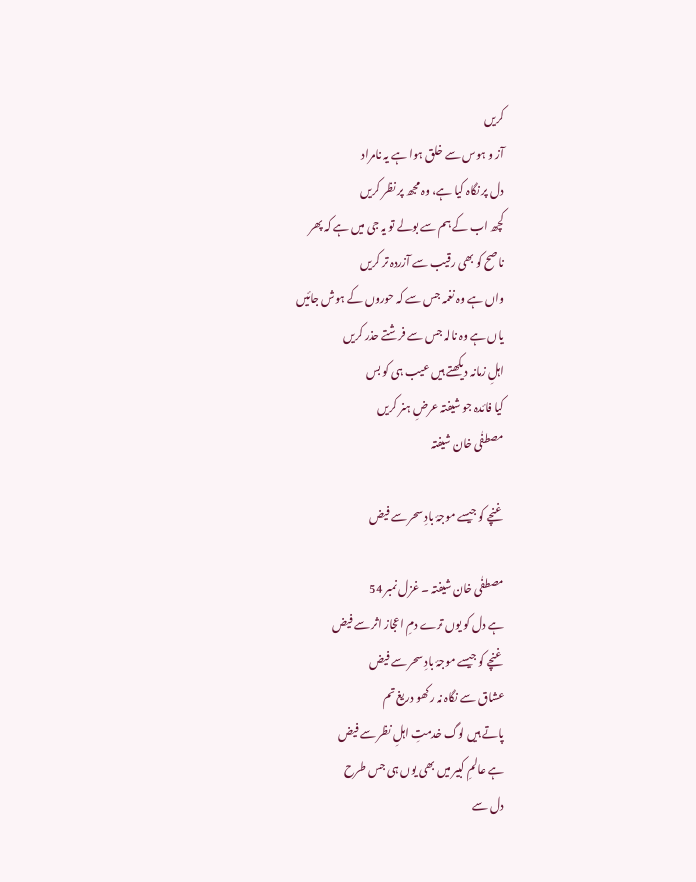کریں
آز و ہوس سے خلق ہوا ہے یہ نامراد
دل پر نگاہ کیا ہے، وہ مجھ پر نظر کریں
کچھ اب کے ہم سے بولے تو یہ جی میں ہے کہ پھر
ناصح کو بھی رقیب سے آزردہ تر کریں
واں ہے وہ نغمہ جس سے کہ حوروں کے ہوش جائیں
یاں ہے وہ نالہ جس سے فرشتے حذر کریں
اہلِ زمانہ دیکھتے ہیں عیب ہی کو بس
کیا فائدہ جو شیفتہ عرضِ ہنر کریں
مصطفٰی خان شیفتہ

غنچے کو جیسے موجۂ بادِ سحر سے فیض

مصطفٰی خان شیفتہ ۔ غزل نمبر 54
ہے دل کو یوں ترے دمِ اعجاز اثر سے فیض
غنچے کو جیسے موجۂ بادِ سحر سے فیض
عشاق سے نگاہ نہ رکھو دریغ تم
پاتے ہیں لوگ خدمتِ اہلِ نظر سے فیض
ہے عالمِ کبیر میں بھی یوں ہی جس طرح
دل سے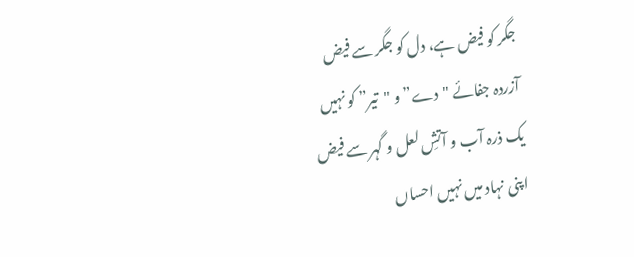جگر کو فیض ہے، دل کو جگر سے فیض
آزردہ جفائے "دے” و "تیر” کو نہیں
یک ذرہ آب و آتشِ لعل و گہر سے فیض
اپنی نہاد میں نہیں احساں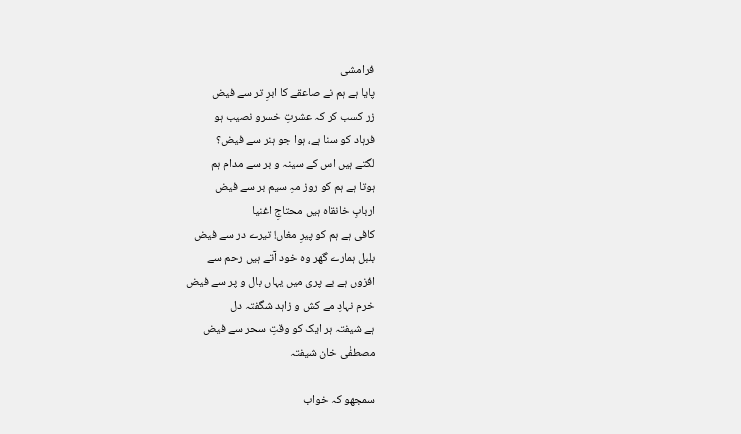فرامشی
پایا ہے ہم نے صاعقے کا ابرِ تر سے فیض
زر کسب کر کہ عشرتِ خسرو نصیب ہو
فرہاد کو سنا ہے، ہوا جو ہنر سے فیض؟
لگتے ہیں اس کے سینہ و بر سے مدام ہم
ہوتا ہے ہم کو روز مہِ سیم بر سے فیض
اربابِ خانقاہ ہیں محتاجِ اغنیا
کافی ہے ہم کو پیرِ مغاں! تیرے در سے فیض
بلبل ہمارے گھر وہ خود آتے ہیں رحم سے
افزوں ہے بے پری میں یہاں بال و پر سے فیض
خرم نہادِ مے کش و زاہد شگفتہ دل
ہے شیفتہ ہر ایک کو وقتِ سحر سے فیض
مصطفٰی خان شیفتہ

سمجھو کہ خواب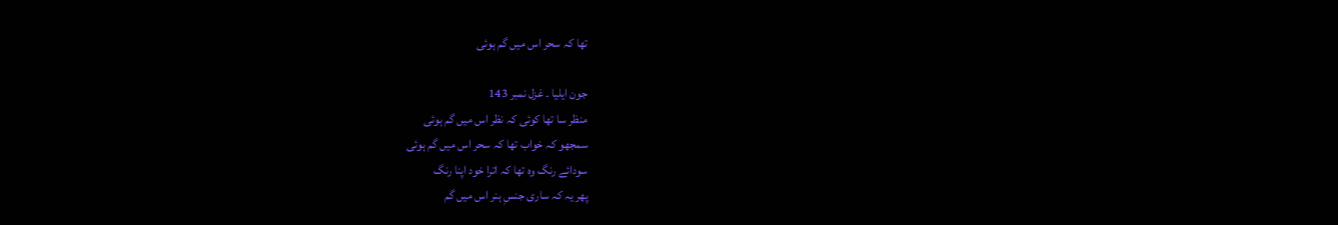تھا کہ سحر اس میں گم ہوئی

جون ایلیا ۔ غزل نمبر 143
منظر سا تھا کوئی کہ نظر اس میں گم ہوئی
سمجھو کہ خواب تھا کہ سحر اس میں گم ہوئی
سودائے رنگ وہ تھا کہ اترا خود اپنا رنگ
پھر یہ کہ ساری جنسِ ہنر اس میں گم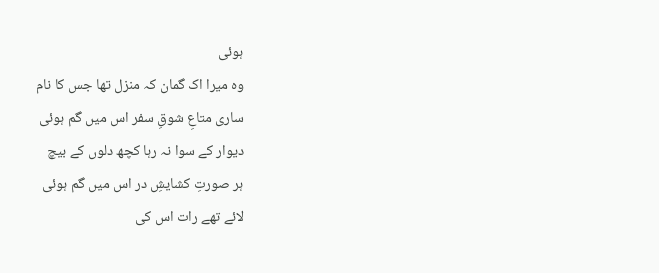ہوئی
وہ میرا اک گمان کہ منزل تھا جس کا نام
ساری متاعِ شوقِ سفر اس میں گم ہوئی
دیوار کے سوا نہ رہا کچھ دلوں کے بیچ
ہر صورتِ کشایشِ در اس میں گم ہوئی
لائے تھے رات اس کی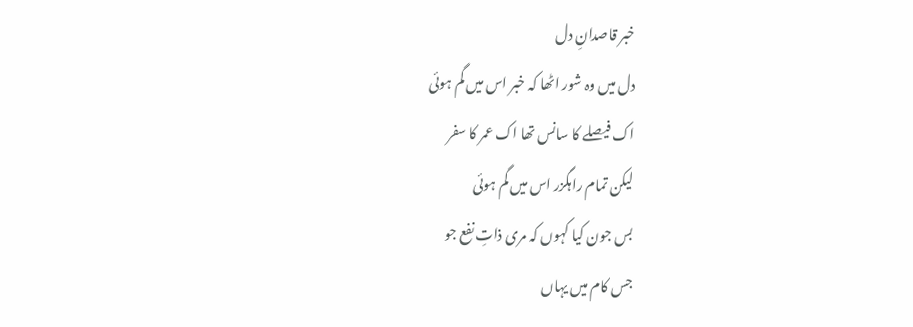خبر قاصدانِ دل
دل میں وہ شور اٹھا کہ خبر اس میں گم ہوئی
اک فیصلے کا سانس تھا اک عمر کا سفر
لیکن تمام راہگزر اس میں گم ہوئی
بس جون کیا کہوں کہ مری ذاتِ نفع جو
جس کام میں یہاں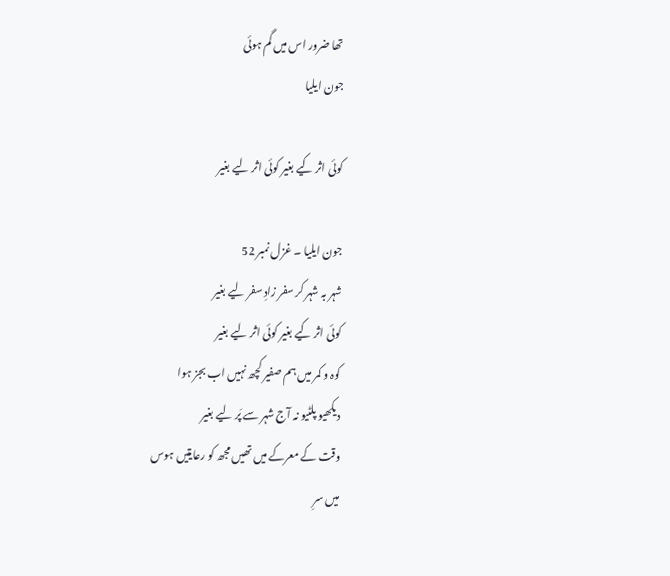تھا ضرور اس میں گم ہوئی
جون ایلیا

کوئی اثر کیے بغیر کوئی اثر لیے بغیر

جون ایلیا ۔ غزل نمبر 52
شہر بہ شہر کر سفر زادِ سفر لیے بغیر
کوئی اثر کیے بغیر کوئی اثر لیے بغیر
کوہ و کمر میں ہم صفیر کچھ نہیں اب بجز ہوا
دیکھیو پلٹیو نہ آج شہر سے پَر لیے بغیر
وقت کے معرکے میں تھیں مجھ کو رعایتیں ہوس
میں سرِ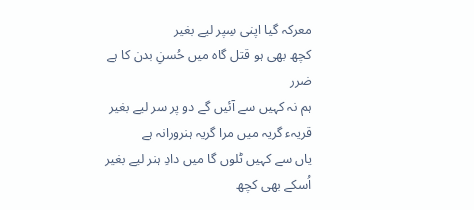معرکہ گیا اپنی سِپر لیے بغیر
کچھ بھی ہو قتل گاہ میں حُسنِ بدن کا ہے ضرر
ہم نہ کہیں سے آئیں گے دو پر سر لیے بغیر
قریہء گریہ میں مرا گریہ ہنرورانہ ہے
یاں سے کہیں ٹلوں گا میں دادِ ہنر لیے بغیر
اُسکے بھی کچھ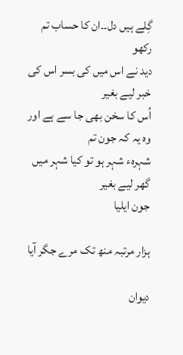گِلے ہیں دل۔۔ان کا حساب تم رکھو
دید نے اس میں کی بسر اس کی خبر لیے بغیر
اُس کا سخن بھی جا سے ہے اور وہ یہ کہ جون تم
شہرہء شہر ہو تو کیا شہر میں گھر لیے بغیر
جون ایلیا

ہزار مرتبہ منھ تک مرے جگر آیا

دیوان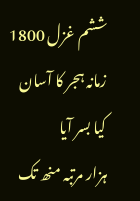ششم غزل 1800
زمانہ ہجر کا آسان کیا بسر آیا
ہزار مرتبہ منھ تک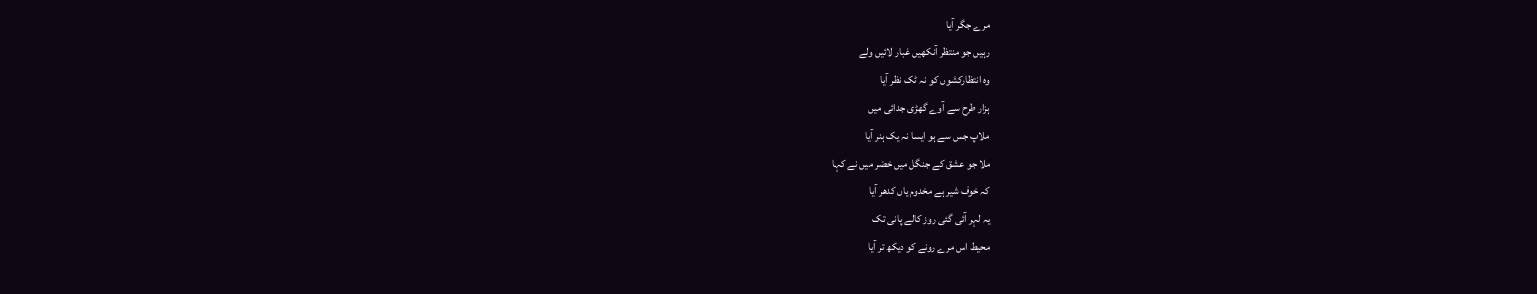مرے جگر آیا
رہیں جو منتظر آنکھیں غبار لائیں ولے
وہ انتظارکشوں کو نہ ٹک نظر آیا
ہزار طرح سے آوے گھڑی جدائی میں
ملاپ جس سے ہو ایسا نہ یک ہنر آیا
ملا جو عشق کے جنگل میں خضر میں نے کہا
کہ خوف شیر ہے مخدوم یاں کدھر آیا
یہ لہر آئی گئی روز کالے پانی تک
محیط اس مرے رونے کو دیکھ تر آیا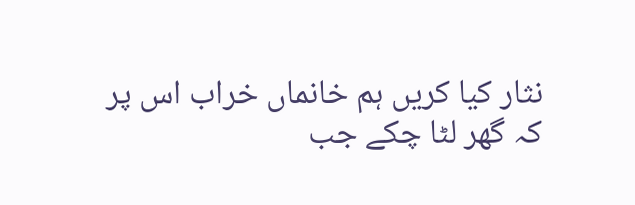نثار کیا کریں ہم خانماں خراب اس پر
کہ گھر لٹا چکے جب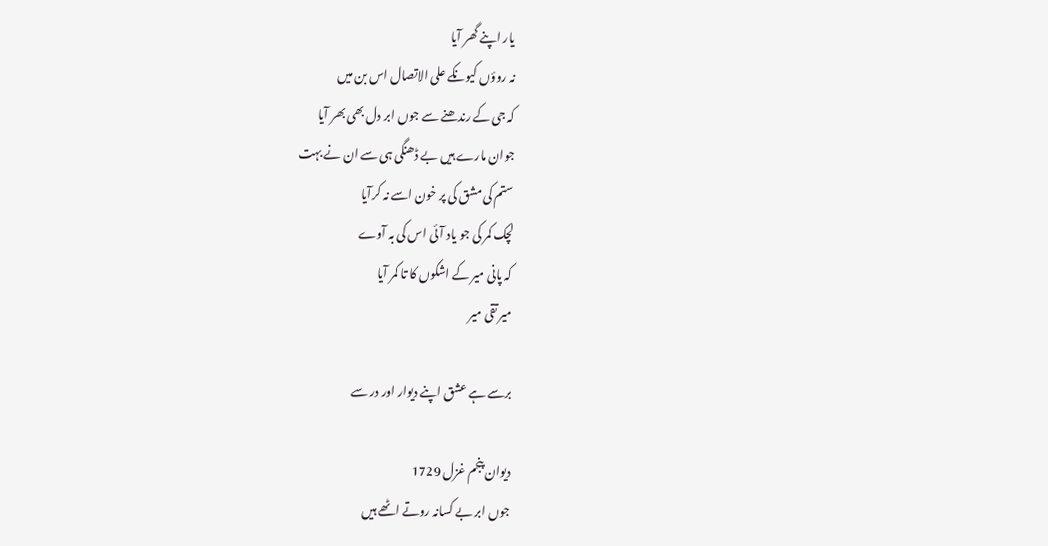یار اپنے گھر آیا
نہ روؤں کیونکے علی الاتصال اس بن میں
کہ جی کے رندھنے سے جوں ابر دل بھی بھر آیا
جوان مارے ہیں بے ڈھنگی ہی سے ان نے بہت
ستم کی مشق کی پر خون اسے نہ کرآیا
لچک کمر کی جو یاد آئی اس کی بہ آوے
کہ پانی میر کے اشکوں کا تا کمر آیا
میر تقی میر

برسے ہے عشق اپنے دیوار اور در سے

دیوان پنجم غزل 1729
جوں ابر بے کسانہ روتے اٹھے ہیں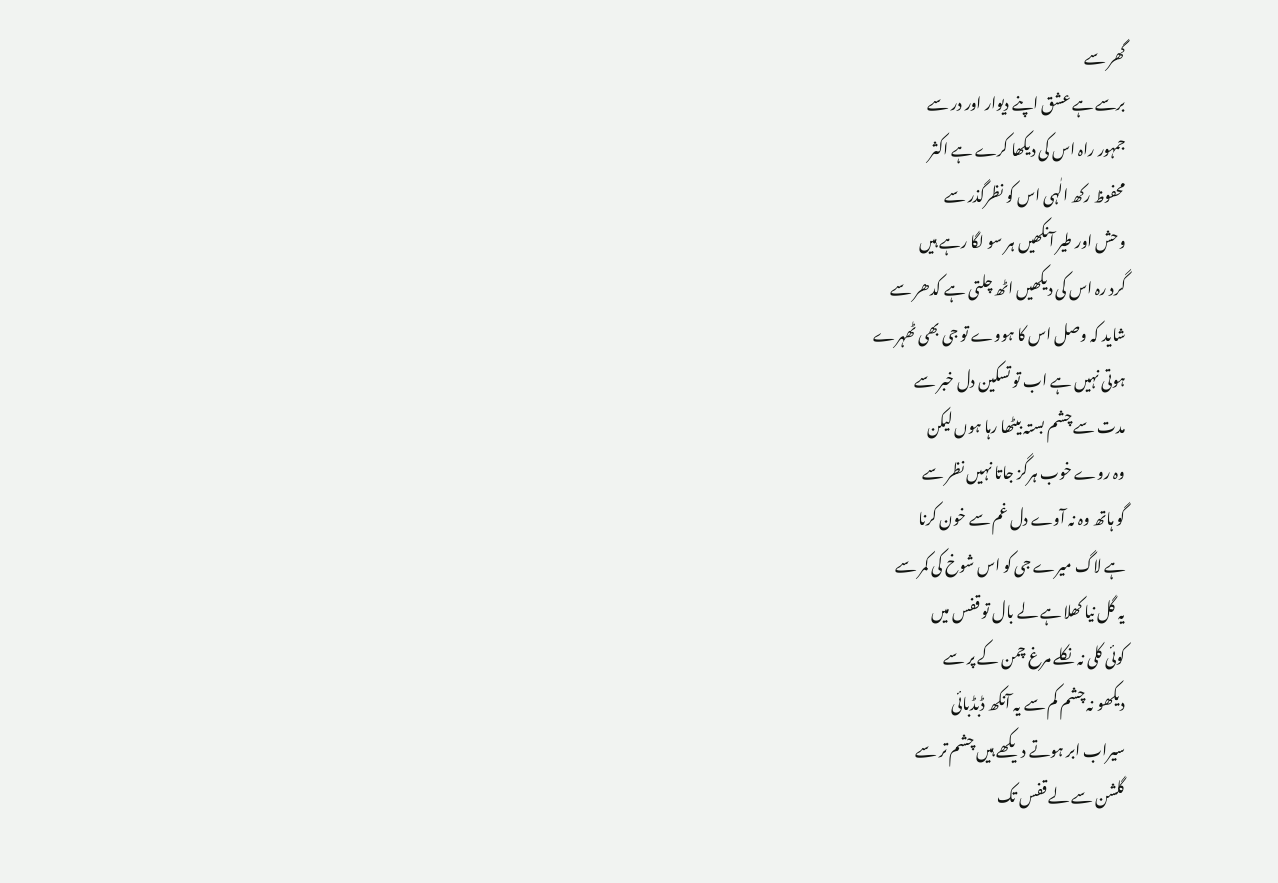گھر سے
برسے ہے عشق اپنے دیوار اور در سے
جمہور راہ اس کی دیکھا کرے ہے اکثر
محفوظ رکھ الٰہی اس کو نظرگذر سے
وحش اور طیر آنکھیں ہر سو لگا رہے ہیں
گرد رہ اس کی دیکھیں اٹھ چلتی ہے کدھر سے
شاید کہ وصل اس کا ہووے تو جی بھی ٹھہرے
ہوتی نہیں ہے اب تو تسکین دل خبر سے
مدت سے چشم بستہ بیٹھا رہا ہوں لیکن
وہ روے خوب ہرگز جاتا نہیں نظر سے
گو ہاتھ وہ نہ آوے دل غم سے خون کرنا
ہے لاگ میرے جی کو اس شوخ کی کمر سے
یہ گل نیا کھلا ہے لے بال تو قفس میں
کوئی کلی نہ نکلے مرغ چمن کے پر سے
دیکھو نہ چشم کم سے یہ آنکھ ڈبڈبائی
سیراب ابر ہوتے دیکھے ہیں چشم تر سے
گلشن سے لے قفس تک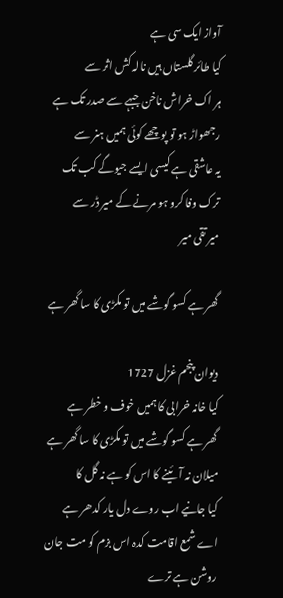آواز ایک سی ہے
کیا طائر گلستاں ہیں نالہ کش اثر سے
ہر اک خراش ناخن جبہے سے صدر تک ہے
رجھواڑ ہو تو پوچھے کوئی ہمیں ہنر سے
یہ عاشقی ہے کیسی ایسے جیوگے کب تک
ترک وفا کرو ہو مرنے کے میر ڈر سے
میر تقی میر

گھر ہے کسو گوشے میں تو مکڑی کا سا گھر ہے

دیوان پنجم غزل 1727
کیا خانہ خرابی کا ہمیں خوف و خطر ہے
گھر ہے کسو گوشے میں تو مکڑی کا سا گھر ہے
میلان نہ آئینے کا اس کو ہے نہ گل کا
کیا جانیے اب روے دل یار کدھر ہے
اے شمع اقامت کدہ اس بزم کو مت جان
روشن ہے ترے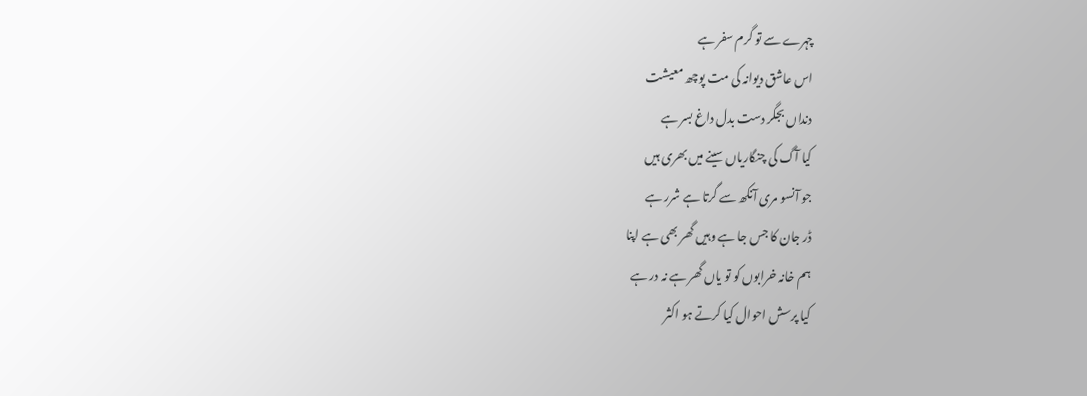چہرے سے تو گرم سفر ہے
اس عاشق دیوانہ کی مت پوچھ معیشت
دنداں بجگر دست بدل داغ بسر ہے
کیا آگ کی چنگاریاں سینے میں بھری ہیں
جو آنسو مری آنکھ سے گرتا ہے شرر ہے
ڈر جان کا جس جا ہے وہیں گھر بھی ہے اپنا
ہم خانہ خرابوں کو تو یاں گھر ہے نہ در ہے
کیا پرسش احوال کیا کرتے ہو اکثر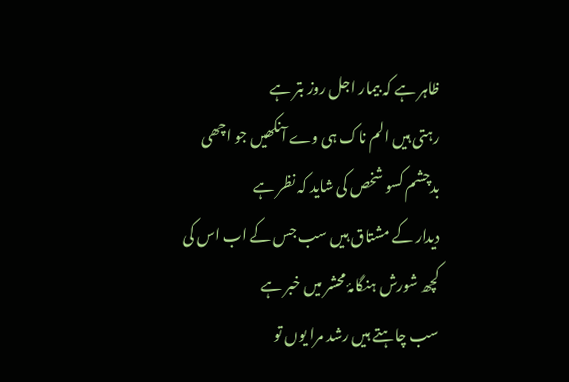ظاہر ہے کہ بیمار اجل روز بتر ہے
رہتی ہیں الم ناک ہی وے آنکھیں جو اچھی
بدچشم کسو شخص کی شاید کہ نظر ہے
دیدار کے مشتاق ہیں سب جس کے اب اس کی
کچھ شورش ہنگامۂ محشر میں خبر ہے
سب چاہتے ہیں رشد مرا یوں تو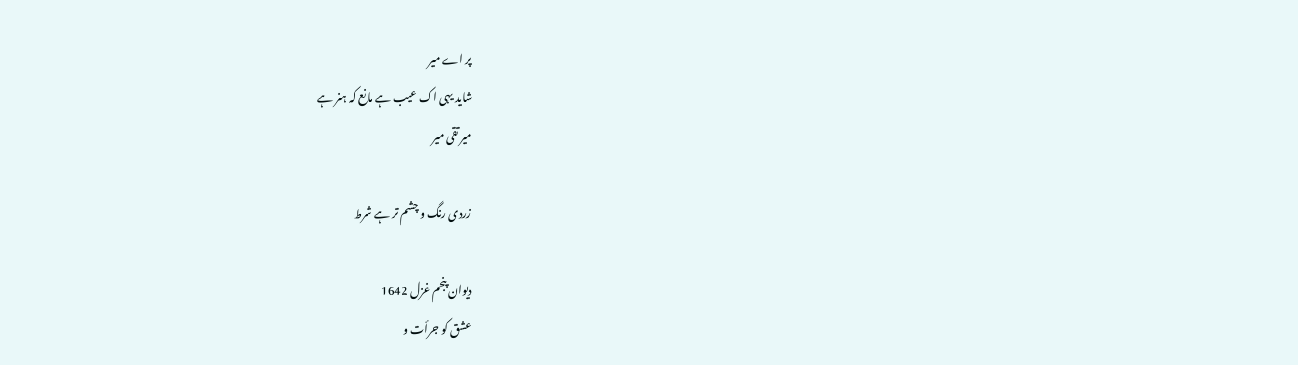پر اے میر
شاید یہی اک عیب ہے مانع کہ ہنر ہے
میر تقی میر

زردی رنگ و چشم تر ہے شرط

دیوان پنجم غزل 1642
عشق کو جرأت و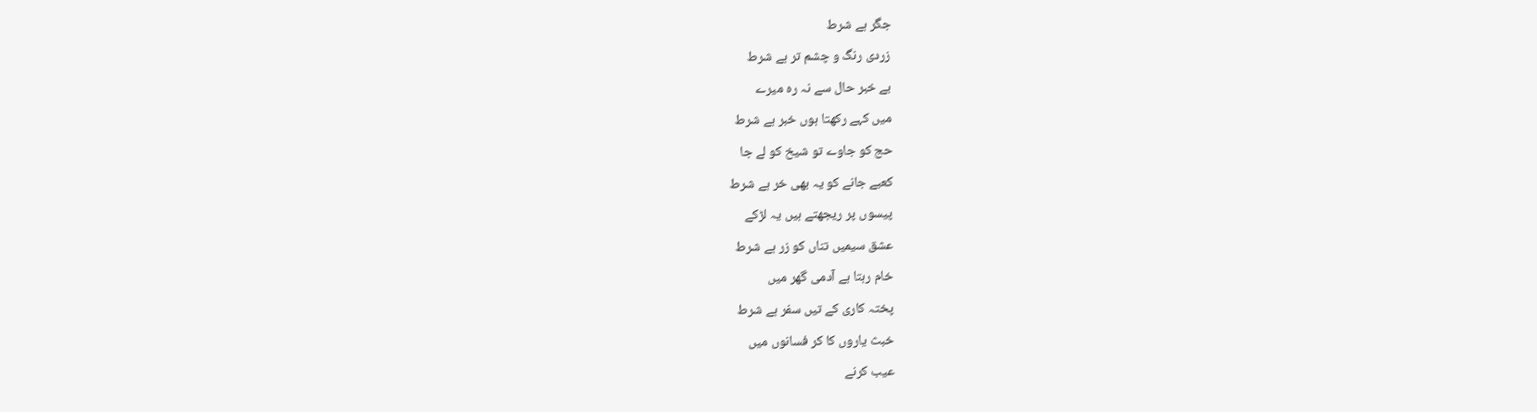جگر ہے شرط
زردی رنگ و چشم تر ہے شرط
بے خبر حال سے نہ رہ میرے
میں کہے رکھتا ہوں خبر ہے شرط
حج کو جاوے تو شیخ کو لے جا
کعبے جانے کو یہ بھی خر ہے شرط
پیسوں پر ریجھتے ہیں یہ لڑکے
عشق سیمیں تناں کو زر ہے شرط
خام رہتا ہے آدمی گھر میں
پختہ کاری کے تیں سفر ہے شرط
خبث یاروں کا کر فسانوں میں
عیب کرنے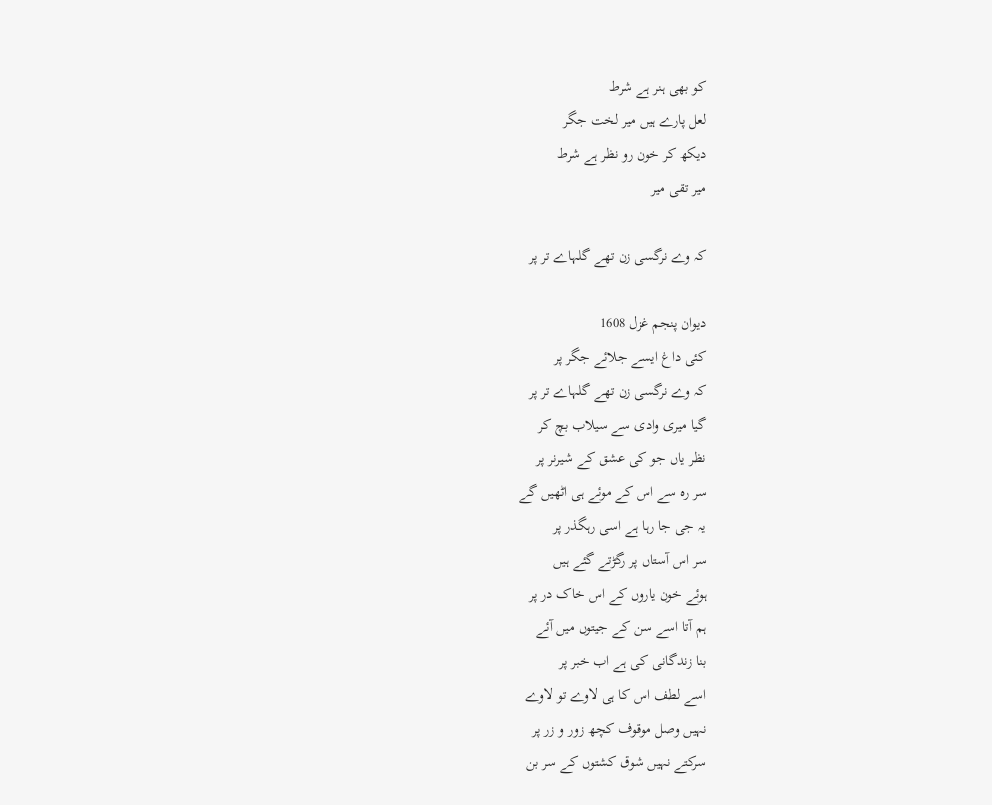کو بھی ہنر ہے شرط
لعل پارے ہیں میر لخت جگر
دیکھ کر خون رو نظر ہے شرط
میر تقی میر

کہ وے نرگسی زن تھے گلہاے تر پر

دیوان پنجم غزل 1608
کئی داغ ایسے جلائے جگر پر
کہ وے نرگسی زن تھے گلہاے تر پر
گیا میری وادی سے سیلاب بچ کر
نظر یاں جو کی عشق کے شیرنر پر
سر رہ سے اس کے موئے ہی اٹھیں گے
یہ جی جا رہا ہے اسی رہگذر پر
سر اس آستاں پر رگڑتے گئے ہیں
ہوئے خون یاروں کے اس خاک در پر
ہم آتا اسے سن کے جیتوں میں آئے
بنا زندگانی کی ہے اب خبر پر
اسے لطف اس کا ہی لاوے تو لاوے
نہیں وصل موقوف کچھ زور و زر پر
سرکتے نہیں شوق کشتوں کے سر بن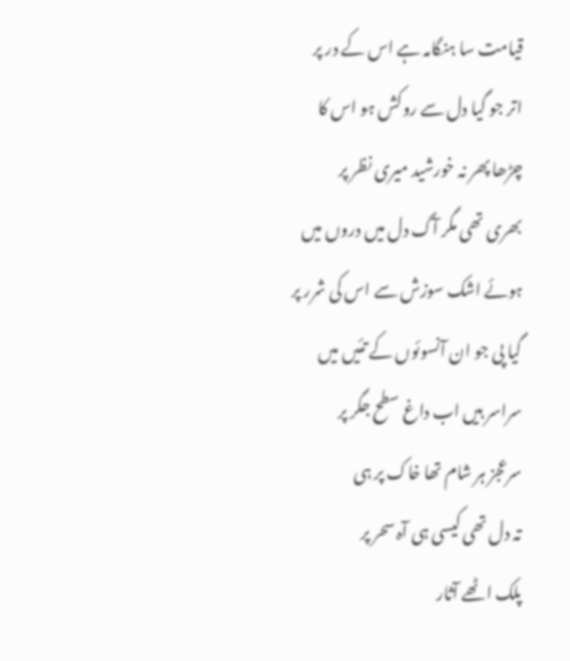قیامت سا ہنگامہ ہے اس کے در پر
اتر جو گیا دل سے روکش ہو اس کا
چڑھا پھر نہ خورشید میری نظر پر
بھری تھی مگر آگ دل میں دروں میں
ہوئے اشک سوزش سے اس کی شرر پر
گیا پی جو ان آنسوئوں کے تئیں میں
سراسر ہیں اب داغ سطح جگر پر
سرعجز ہر شام تھا خاک پر ہی
تہ دل تھی کیسی ہی آہ سحر پر
پلک اٹھے آثار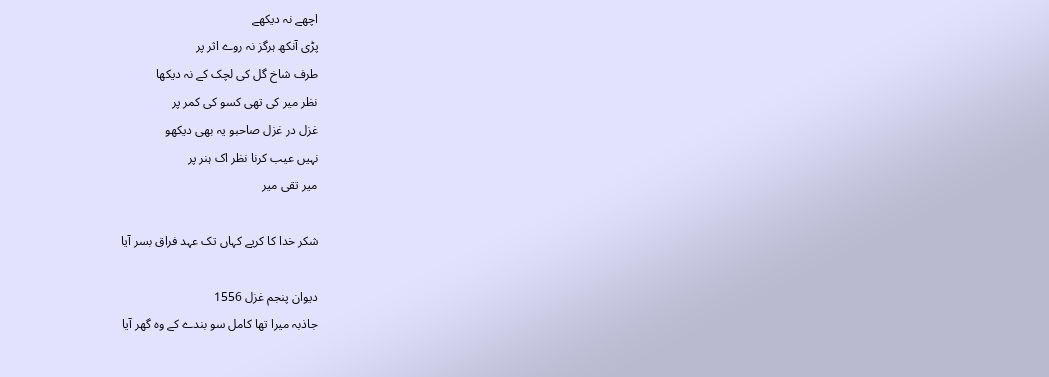اچھے نہ دیکھے
پڑی آنکھ ہرگز نہ روے اثر پر
طرف شاخ گل کی لچک کے نہ دیکھا
نظر میر کی تھی کسو کی کمر پر
غزل در غزل صاحبو یہ بھی دیکھو
نہیں عیب کرنا نظر اک ہنر پر
میر تقی میر

شکر خدا کا کریے کہاں تک عہد فراق بسر آیا

دیوان پنجم غزل 1556
جاذبہ میرا تھا کامل سو بندے کے وہ گھر آیا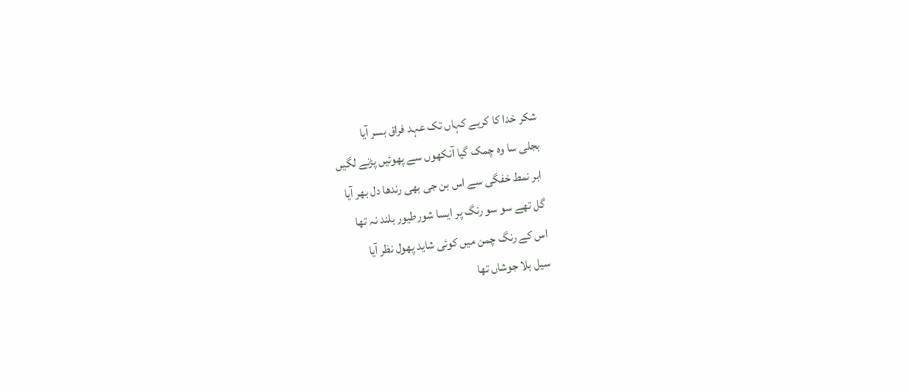شکر خدا کا کریے کہاں تک عہد فراق بسر آیا
بجلی سا وہ چمک گیا آنکھوں سے پھوئیں پڑنے لگیں
ابر نمط خفگی سے اس بن جی بھی رندھا دل بھر آیا
گل تھے سو سو رنگ پر ایسا شورطیور بلند نہ تھا
اس کے رنگ چمن میں کوئی شاید پھول نظر آیا
سیل بلا جوشاں تھا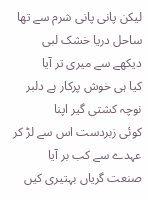لیکن پانی پانی شرم سے تھا
ساحل دریا خشک لبی دیکھے سے میری تر آیا
کیا ہی خوش پرکار ہے دلبر نوچہ کشتی گیر اپنا
کوئی زبردست اس سے لڑ کر عہدے سے کب بر آیا
صنعت گریاں بہتیری کیں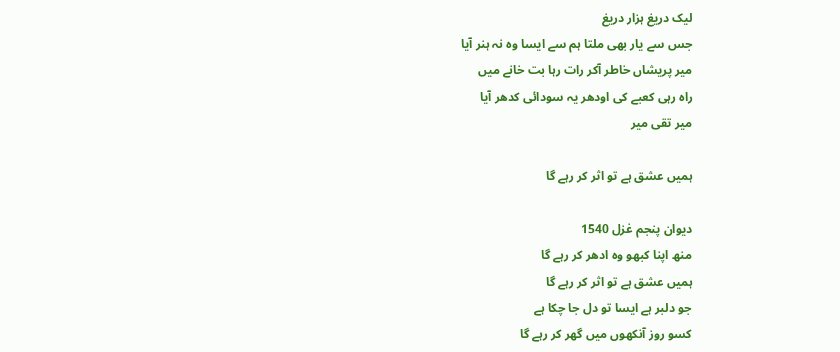لیک دریغ ہزار دریغ
جس سے یار بھی ملتا ہم سے ایسا وہ نہ ہنر آیا
میر پریشاں خاطر آکر رات رہا بت خانے میں
راہ رہی کعبے کی اودھر یہ سودائی کدھر آیا
میر تقی میر

ہمیں عشق ہے تو اثر کر رہے گا

دیوان پنجم غزل 1540
منھ اپنا کبھو وہ ادھر کر رہے گا
ہمیں عشق ہے تو اثر کر رہے گا
جو دلبر ہے ایسا تو دل جا چکا ہے
کسو روز آنکھوں میں گھر کر رہے گا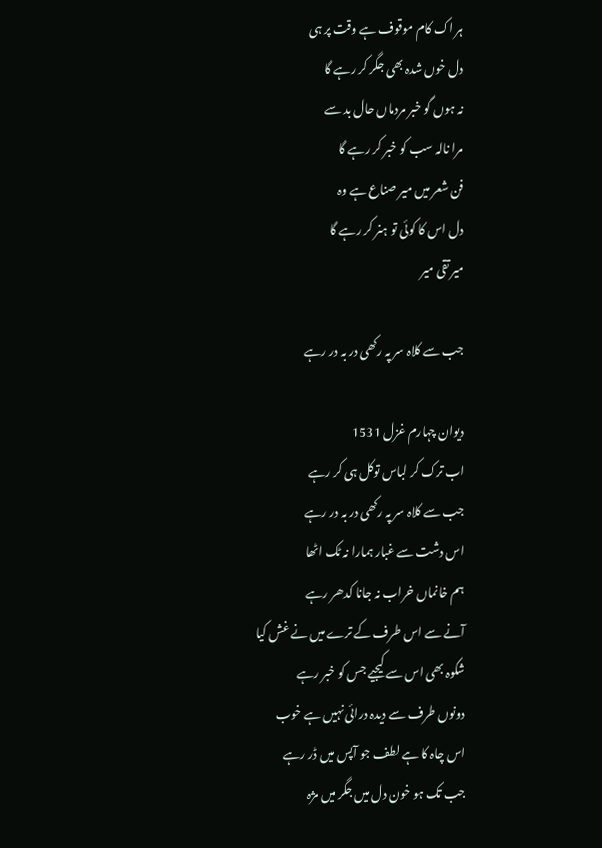ہر اک کام موقوف ہے وقت پر ہی
دل خوں شدہ بھی جگر کر رہے گا
نہ ہوں گو خبر مردماں حال بد سے
مرا نالہ سب کو خبر کر رہے گا
فن شعر میں میر صناع ہے وہ
دل اس کا کوئی تو ہنر کر رہے گا
میر تقی میر

جب سے کلاہ سر پہ رکھی در بہ در رہے

دیوان چہارم غزل 1531
اب ترک کر لباس توکل ہی کر رہے
جب سے کلاہ سر پہ رکھی در بہ در رہے
اس دشت سے غبار ہمارا نہ ٹک اٹھا
ہم خانماں خراب نہ جانا کدھر رہے
آنے سے اس طرف کے ترے میں نے غش کیا
شکوہ بھی اس سے کیجیے جس کو خبر رہے
دونوں طرف سے دیدہ درائی نہیں ہے خوب
اس چاہ کا ہے لطف جو آپس میں ڈر رہے
جب تک ہو خون دل میں جگر میں مژہ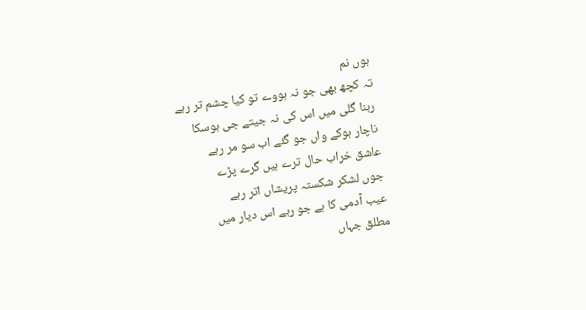ہوں نم
تہ کچھ بھی جو نہ ہووے تو کیا چشم تر رہے
رہنا گلی میں اس کی نہ جیتے جی ہوسکا
ناچار ہوکے واں جو گئے اب سو مر رہے
عاشق خراب حال ترے ہیں گرے پڑے
جوں لشکر شکستہ پریشاں اتر رہے
عیب آدمی کا ہے جو رہے اس دیار میں
مطلق جہاں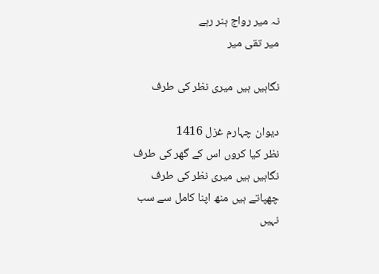نہ میر رواج ہنر رہے
میر تقی میر

نگاہیں ہیں میری نظر کی طرف

دیوان چہارم غزل 1416
نظر کیا کروں اس کے گھر کی طرف
نگاہیں ہیں میری نظر کی طرف
چھپاتے ہیں منھ اپنا کامل سے سب
نہیں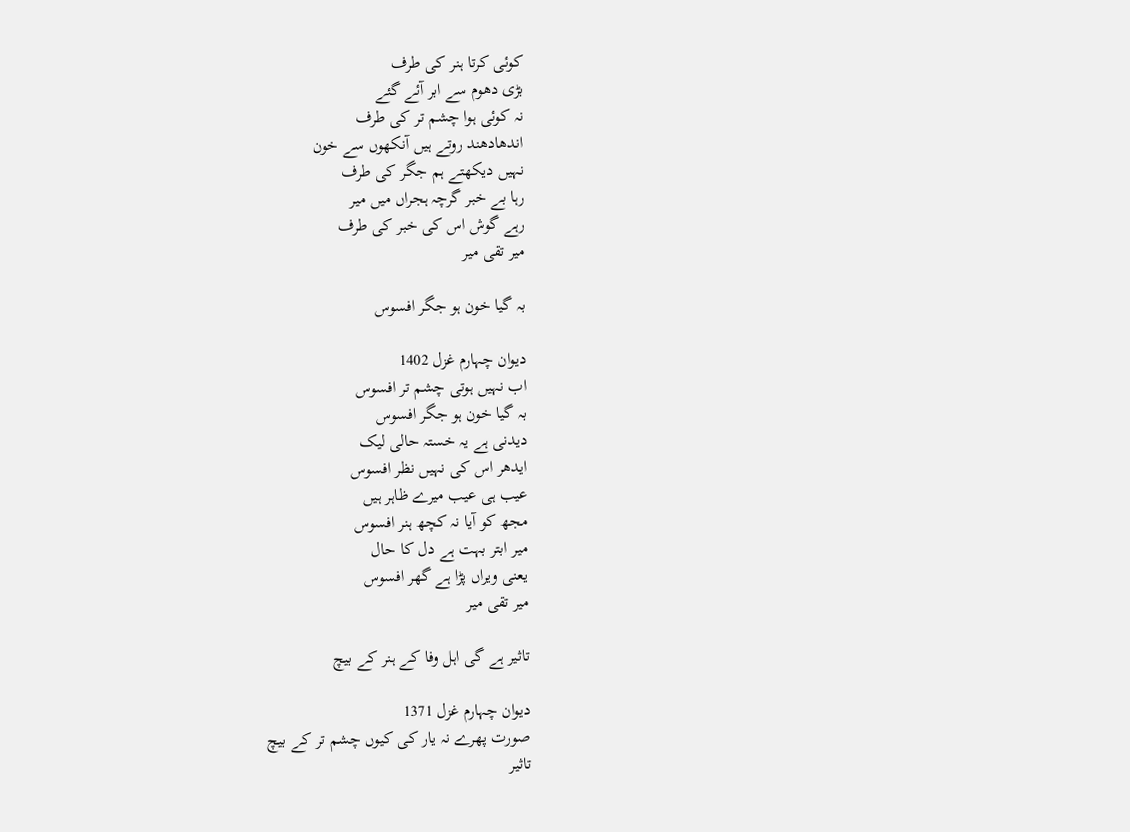کوئی کرتا ہنر کی طرف
بڑی دھوم سے ابر آئے گئے
نہ کوئی ہوا چشم تر کی طرف
اندھادھند روتے ہیں آنکھوں سے خون
نہیں دیکھتے ہم جگر کی طرف
رہا بے خبر گرچہ ہجراں میں میر
رہے گوش اس کی خبر کی طرف
میر تقی میر

بہ گیا خون ہو جگر افسوس

دیوان چہارم غزل 1402
اب نہیں ہوتی چشم تر افسوس
بہ گیا خون ہو جگر افسوس
دیدنی ہے یہ خستہ حالی لیک
ایدھر اس کی نہیں نظر افسوس
عیب ہی عیب میرے ظاہر ہیں
مجھ کو آیا نہ کچھ ہنر افسوس
میر ابتر بہت ہے دل کا حال
یعنی ویراں پڑا ہے گھر افسوس
میر تقی میر

تاثیر ہے گی اہل وفا کے ہنر کے بیچ

دیوان چہارم غزل 1371
صورت پھرے نہ یار کی کیوں چشم تر کے بیچ
تاثیر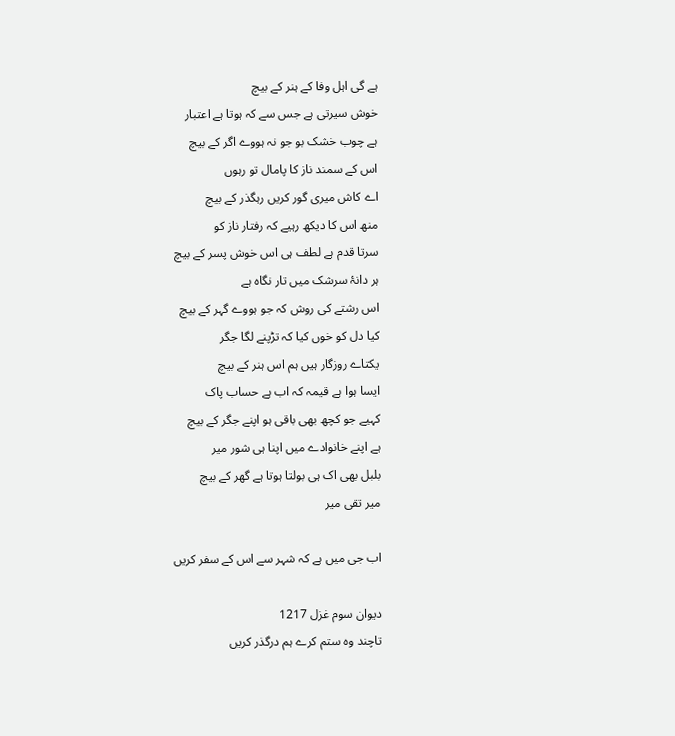ہے گی اہل وفا کے ہنر کے بیچ
خوش سیرتی ہے جس سے کہ ہوتا ہے اعتبار
ہے چوب خشک بو جو نہ ہووے اگر کے بیچ
اس کے سمند ناز کا پامال تو رہوں
اے کاش میری گور کریں رہگذر کے بیچ
منھ اس کا دیکھ رہیے کہ رفتار ناز کو
سرتا قدم ہے لطف ہی اس خوش پسر کے بیچ
ہر دانۂ سرشک میں تار نگاہ ہے
اس رشتے کی روش کہ جو ہووے گہر کے بیچ
کیا دل کو خوں کیا کہ تڑپنے لگا جگر
یکتاے روزگار ہیں ہم اس ہنر کے بیچ
ایسا ہوا ہے قیمہ کہ اب ہے حساب پاک
کہیے جو کچھ بھی باقی ہو اپنے جگر کے بیچ
ہے اپنے خانوادے میں اپنا ہی شور میر
بلبل بھی اک ہی بولتا ہوتا ہے گھر کے بیچ
میر تقی میر

اب جی میں ہے کہ شہر سے اس کے سفر کریں

دیوان سوم غزل 1217
تاچند وہ ستم کرے ہم درگذر کریں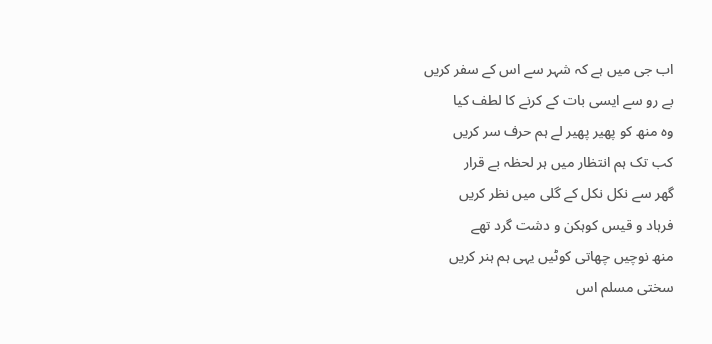اب جی میں ہے کہ شہر سے اس کے سفر کریں
بے رو سے ایسی بات کے کرنے کا لطف کیا
وہ منھ کو پھیر پھیر لے ہم حرف سر کریں
کب تک ہم انتظار میں ہر لحظہ بے قرار
گھر سے نکل نکل کے گلی میں نظر کریں
فرہاد و قیس کوہکن و دشت گرد تھے
منھ نوچیں چھاتی کوٹیں یہی ہم ہنر کریں
سختی مسلم اس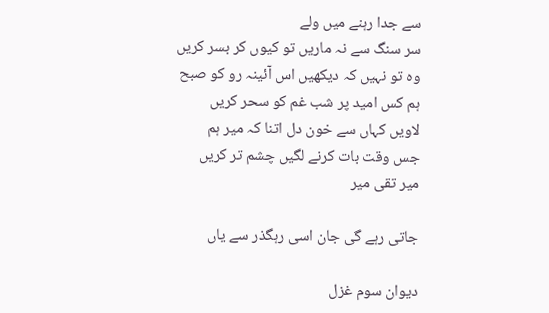سے جدا رہنے میں ولے
سر سنگ سے نہ ماریں تو کیوں کر بسر کریں
وہ تو نہیں کہ دیکھیں اس آئینہ رو کو صبح
ہم کس امید پر شب غم کو سحر کریں
لاویں کہاں سے خون دل اتنا کہ میر ہم
جس وقت بات کرنے لگیں چشم تر کریں
میر تقی میر

جاتی رہے گی جان اسی رہگذر سے یاں

دیوان سوم غزل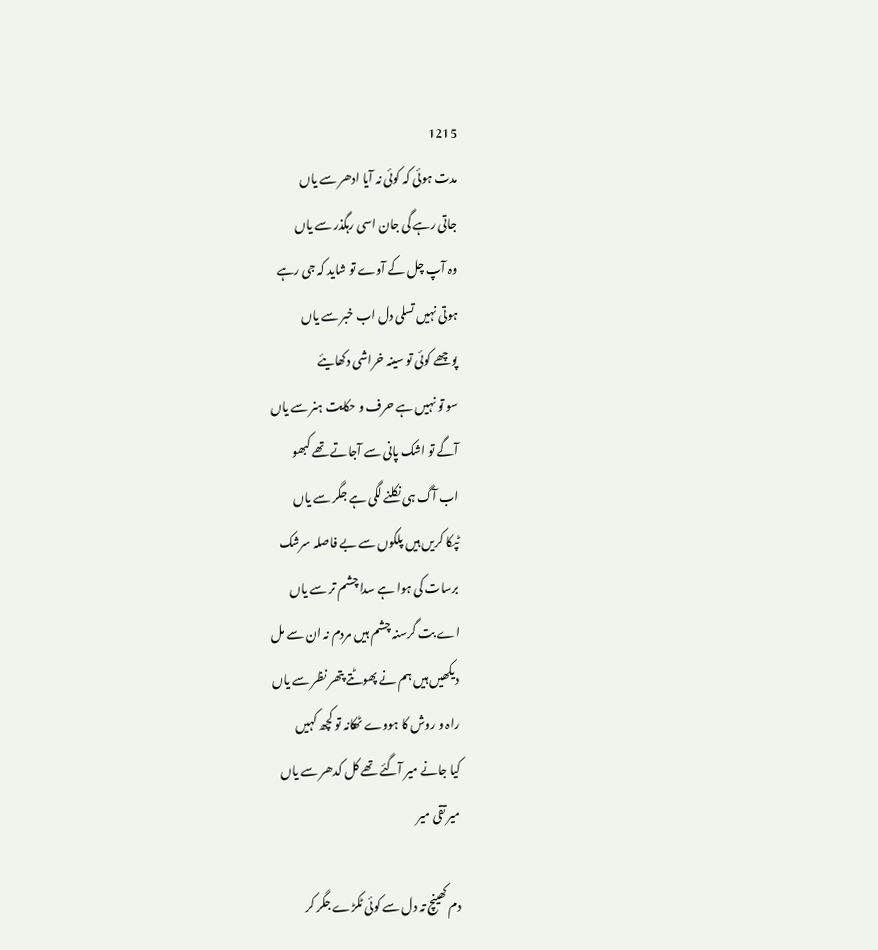1215
مدت ہوئی کہ کوئی نہ آیا ادھر سے یاں
جاتی رہے گی جان اسی رہگذر سے یاں
وہ آپ چل کے آوے تو شاید کہ جی رہے
ہوتی نہیں تسلی دل اب خبر سے یاں
پوچھے کوئی تو سینہ خراشی دکھایئے
سو تو نہیں ہے حرف و حکایت ہنر سے یاں
آگے تو اشک پانی سے آجاتے تھے کبھو
اب آگ ہی نکلنے لگی ہے جگر سے یاں
ٹپکا کریں ہیں پلکوں سے بے فاصلہ سرشک
برسات کی ہوا ہے سدا چشم تر سے یاں
اے بت گرسنہ چشم ہیں مردم نہ ان سے مل
دیکھیں ہیں ہم نے پھوٹتے پتھر نظر سے یاں
راہ و روش کا ہووے ٹھکانہ تو کچھ کہیں
کیا جانے میر آگئے تھے کل کدھر سے یاں
میر تقی میر

دم کھینچ تہ دل سے کوئی ٹکڑے جگر کر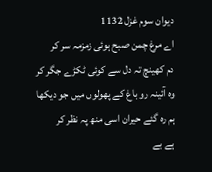دیوان سوم غزل 1132
اے مرغ چمن صبح ہوئی زمزمہ سر کر
دم کھینچ تہ دل سے کوئی ٹکڑے جگر کر
وہ آئینہ رو باغ کے پھولوں میں جو دیکھا
ہم رہ گئے حیران اسی منھ پہ نظر کر
ہے بے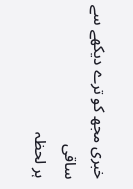خبری مجھ کو ترے دیکھے سے ساقی
ہر لحظہ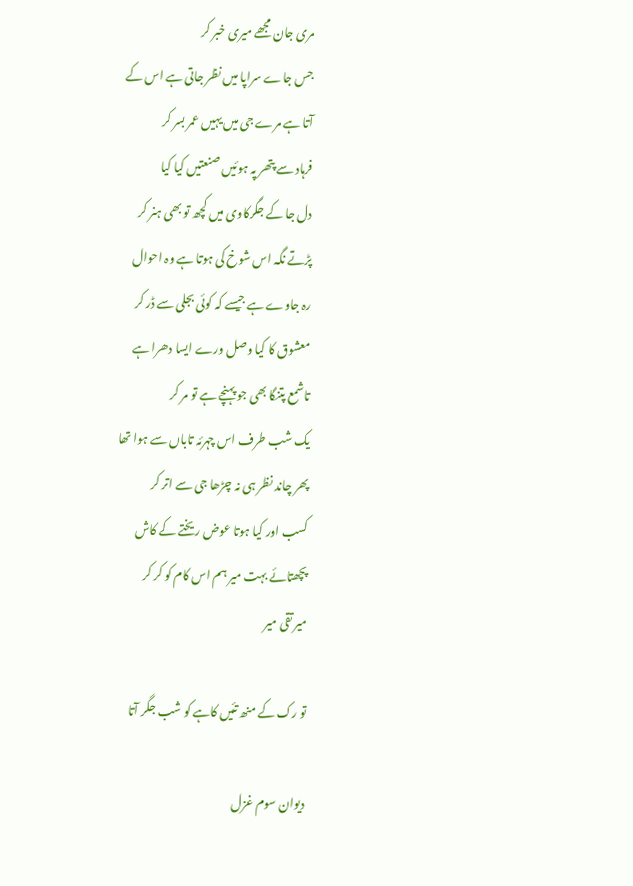مری جان مجھے میری خبر کر
جس جاے سراپا میں نظر جاتی ہے اس کے
آتا ہے مرے جی میں یہیں عمر بسر کر
فرہاد سے پتھر پہ ہوئیں صنعتیں کیا کیا
دل جا کے جگرکاوی میں کچھ تو بھی ہنر کر
پڑتے نگہ اس شوخ کی ہوتا ہے وہ احوال
رہ جاوے ہے جیسے کہ کوئی بجلی سے ڈر کر
معشوق کا کیا وصل ورے ایسا دھرا ہے
تاشمع پتنگا بھی جو پہنچے ہے تو مر کر
یک شب طرف اس چہرئہ تاباں سے ہوا تھا
پھر چاند نظر ہی نہ چڑھا جی سے اتر کر
کسب اور کیا ہوتا عوض ریختے کے کاش
پچھتائے بہت میر ہم اس کام کو کر کر
میر تقی میر

تو رک کے منھ تئیں کاہے کو شب جگر آتا

دیوان سوم غزل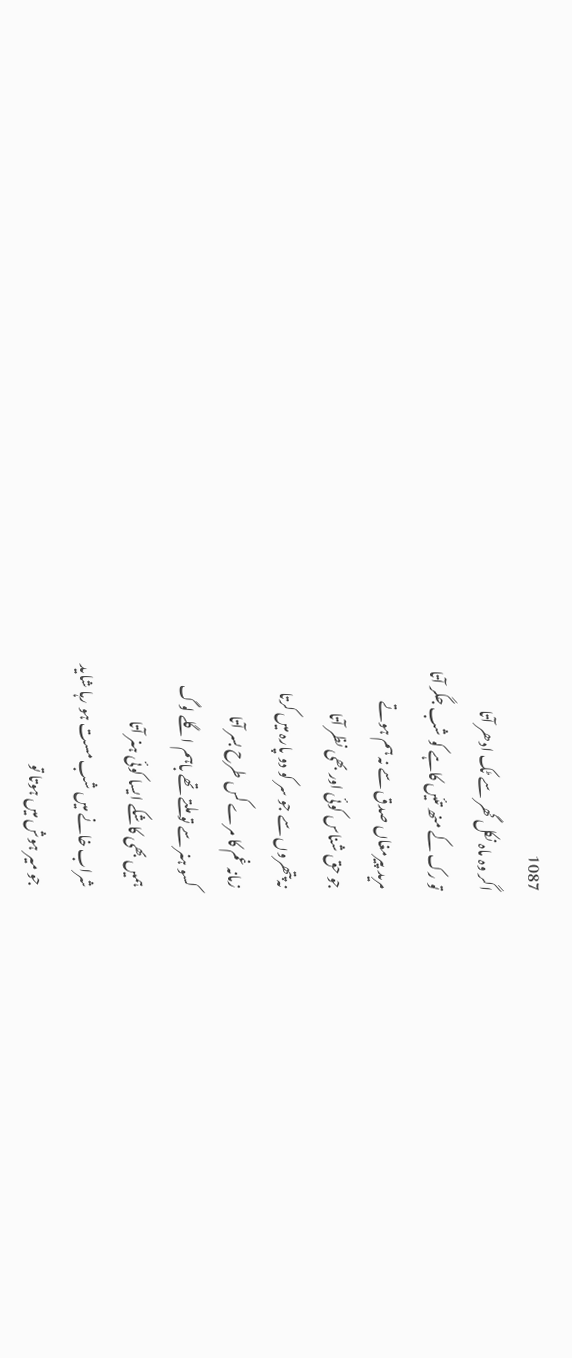1087
اگر وہ ماہ نکل گھر سے ٹک ادھر آتا
تو رک کے منھ تئیں کاہے کو شب جگر آتا
مرید پیرمغاں صدق سے نہ ہم ہوتے
جو حق شناس کوئی اور بھی نظر آتا
نہ پتھروں سے جو سر کو دو پارہ میں کرتا
زمانہ غم کا مرے کس طرح بسر آتا
کسو ہنر سے تو ملتے تھے باہم اگلے لوگ
ہمیں بھی کاشکے ایسا کوئی ہنر آتا
شراب خانے میں شب مست ہو رہا شاید
جو میر ہوش میں ہوتا تو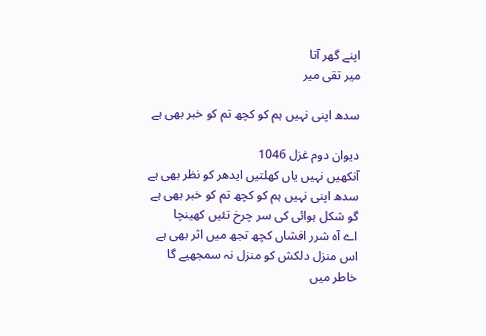اپنے گھر آتا
میر تقی میر

سدھ اپنی نہیں ہم کو کچھ تم کو خبر بھی ہے

دیوان دوم غزل 1046
آنکھیں نہیں یاں کھلتیں ایدھر کو نظر بھی ہے
سدھ اپنی نہیں ہم کو کچھ تم کو خبر بھی ہے
گو شکل ہوائی کی سر چرخ تئیں کھینچا
اے آہ شرر افشاں کچھ تجھ میں اثر بھی ہے
اس منزل دلکش کو منزل نہ سمجھیے گا
خاطر میں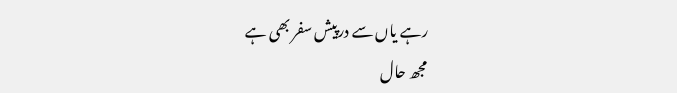رہے یاں سے درپیش سفر بھی ہے
مجھ حال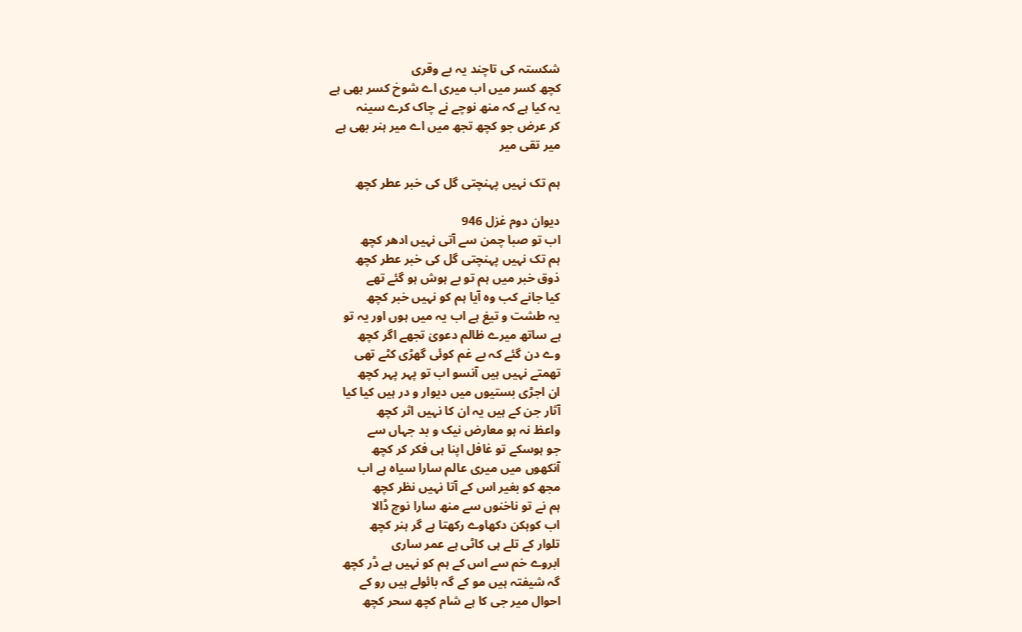شکستہ کی تاچند یہ بے وقری
کچھ کسر میں اب میری اے شوخ کسر بھی ہے
یہ کیا ہے کہ منھ نوچے نے چاک کرے سینہ
کر عرض جو کچھ تجھ میں اے میر ہنر بھی ہے
میر تقی میر

ہم تک نہیں پہنچتی گل کی خبر عطر کچھ

دیوان دوم غزل 946
اب تو صبا چمن سے آتی نہیں ادھر کچھ
ہم تک نہیں پہنچتی گل کی خبر عطر کچھ
ذوق خبر میں ہم تو بے ہوش ہو گئے تھے
کیا جانے کب وہ آیا ہم کو نہیں خبر کچھ
یہ طشت و تیغ ہے اب یہ میں ہوں اور یہ تو
ہے ساتھ میرے ظالم دعویٰ تجھے اگر کچھ
وے دن گئے کہ بے غم کوئی گھڑی کٹے تھی
تھمتے نہیں ہیں آنسو اب تو پہر پہر کچھ
ان اجڑی بستیوں میں دیوار و در ہیں کیا کیا
آثار جن کے ہیں یہ ان کا نہیں اثر کچھ
واعظ نہ ہو معارض نیک و بد جہاں سے
جو ہوسکے تو غافل اپنا ہی فکر کر کچھ
آنکھوں میں میری عالم سارا سیاہ ہے اب
مجھ کو بغیر اس کے آتا نہیں نظر کچھ
ہم نے تو ناخنوں سے منھ سارا نوچ ڈالا
اب کوہکن دکھاوے رکھتا ہے گر ہنر کچھ
تلوار کے تلے ہی کاٹی ہے عمر ساری
ابروے خم سے اس کے ہم کو نہیں ہے ڈر کچھ
گہ شیفتہ ہیں مو کے گہ بائولے ہیں رو کے
احوال میر جی کا ہے شام کچھ سحر کچھ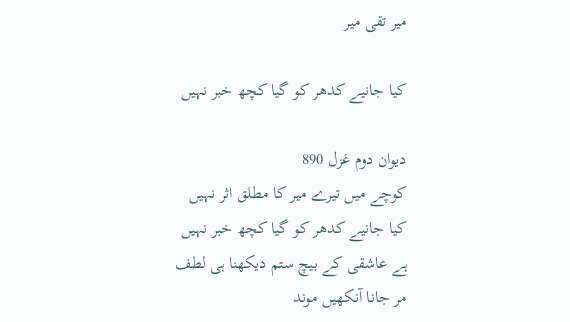میر تقی میر

کیا جانیے کدھر کو گیا کچھ خبر نہیں

دیوان دوم غزل 890
کوچے میں تیرے میر کا مطلق اثر نہیں
کیا جانیے کدھر کو گیا کچھ خبر نہیں
ہے عاشقی کے بیچ ستم دیکھنا ہی لطف
مر جانا آنکھیں موند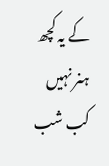کے یہ کچھ ہنر نہیں
کب شب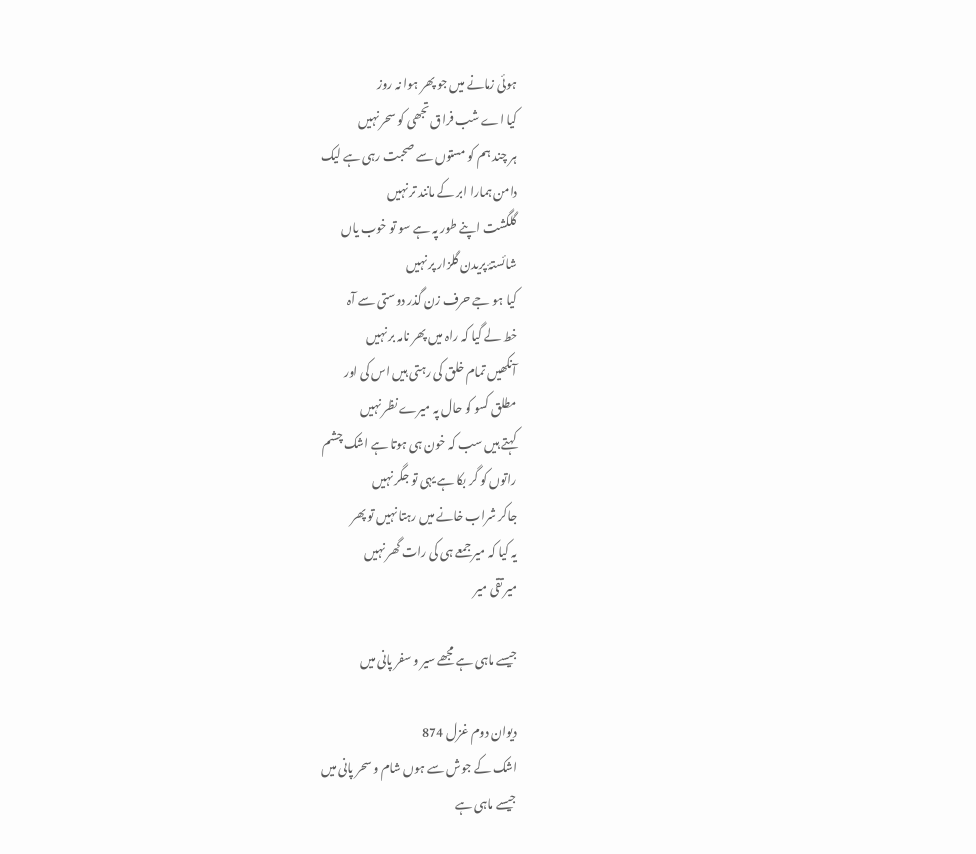ہوئی زمانے میں جو پھر ہوا نہ روز
کیا اے شب فراق تجھی کو سحر نہیں
ہر چند ہم کو مستوں سے صحبت رہی ہے لیک
دامن ہمارا ابر کے مانند تر نہیں
گلگشت اپنے طور پہ ہے سو تو خوب یاں
شائستۂ پریدن گلزار پر نہیں
کیا ہو جے حرف زن گذر دوستی سے آہ
خط لے گیا کہ راہ میں پھر نامہ بر نہیں
آنکھیں تمام خلق کی رہتی ہیں اس کی اور
مطلق کسو کو حال پہ میرے نظر نہیں
کہتے ہیں سب کہ خون ہی ہوتا ہے اشک چشم
راتوں کو گر بکا ہے یہی تو جگر نہیں
جاکر شراب خانے میں رہتا نہیں تو پھر
یہ کیا کہ میر جمعے ہی کی رات گھر نہیں
میر تقی میر

جیسے ماہی ہے مجھے سیر و سفر پانی میں

دیوان دوم غزل 874
اشک کے جوش سے ہوں شام و سحر پانی میں
جیسے ماہی ہے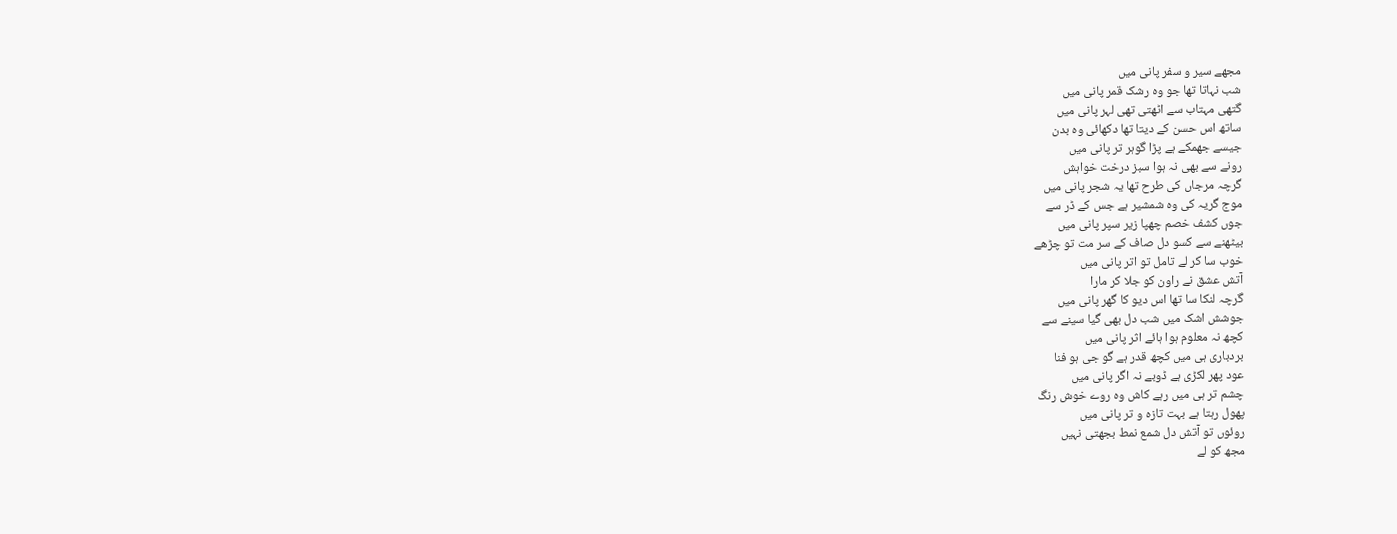مجھے سیر و سفر پانی میں
شب نہاتا تھا جو وہ رشک قمر پانی میں
گتھی مہتاب سے اٹھتی تھی لہر پانی میں
ساتھ اس حسن کے دیتا تھا دکھائی وہ بدن
جیسے جھمکے ہے پڑا گوہر تر پانی میں
رونے سے بھی نہ ہوا سبز درخت خواہش
گرچہ مرجاں کی طرح تھا یہ شجر پانی میں
موج گریہ کی وہ شمشیر ہے جس کے ڈر سے
جوں کشف خصم چھپا زیر سپر پانی میں
بیٹھنے سے کسو دل صاف کے سر مت تو چڑھے
خوب سا کر لے تامل تو اتر پانی میں
آتش عشق نے راون کو جلا کر مارا
گرچہ لنکا سا تھا اس دیو کا گھر پانی میں
جوشش اشک میں شب دل بھی گیا سینے سے
کچھ نہ معلوم ہوا ہائے اثر پانی میں
بردباری ہی میں کچھ قدر ہے گو جی ہو فنا
عود پھر لکڑی ہے ڈوبے نہ اگر پانی میں
چشم تر ہی میں رہے کاش وہ روے خوش رنگ
پھول رہتا ہے بہت تازہ و تر پانی میں
روئوں تو آتش دل شمع نمط بجھتی نہیں
مجھ کو لے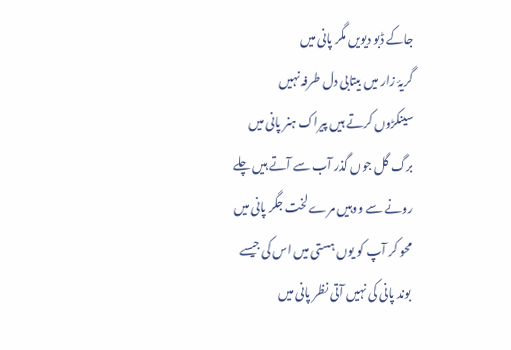جاکے ڈبو دیویں مگر پانی میں
گریۂ زار میں بیتابی دل طرفہ نہیں
سینکڑوں کرتے ہیں پیراک ہنر پانی میں
برگ گل جوں گذر آب سے آتے ہیں چلے
رونے سے ووہیں مرے لخت جگر پانی میں
محو کر آپ کو یوں ہستی میں اس کی جیسے
بوند پانی کی نہیں آتی نظر پانی میں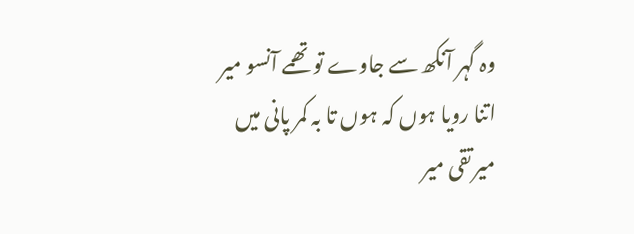وہ گہر آنکھ سے جاوے تو تھمے آنسو میر
اتنا رویا ہوں کہ ہوں تا بہ کمر پانی میں
میر تقی میر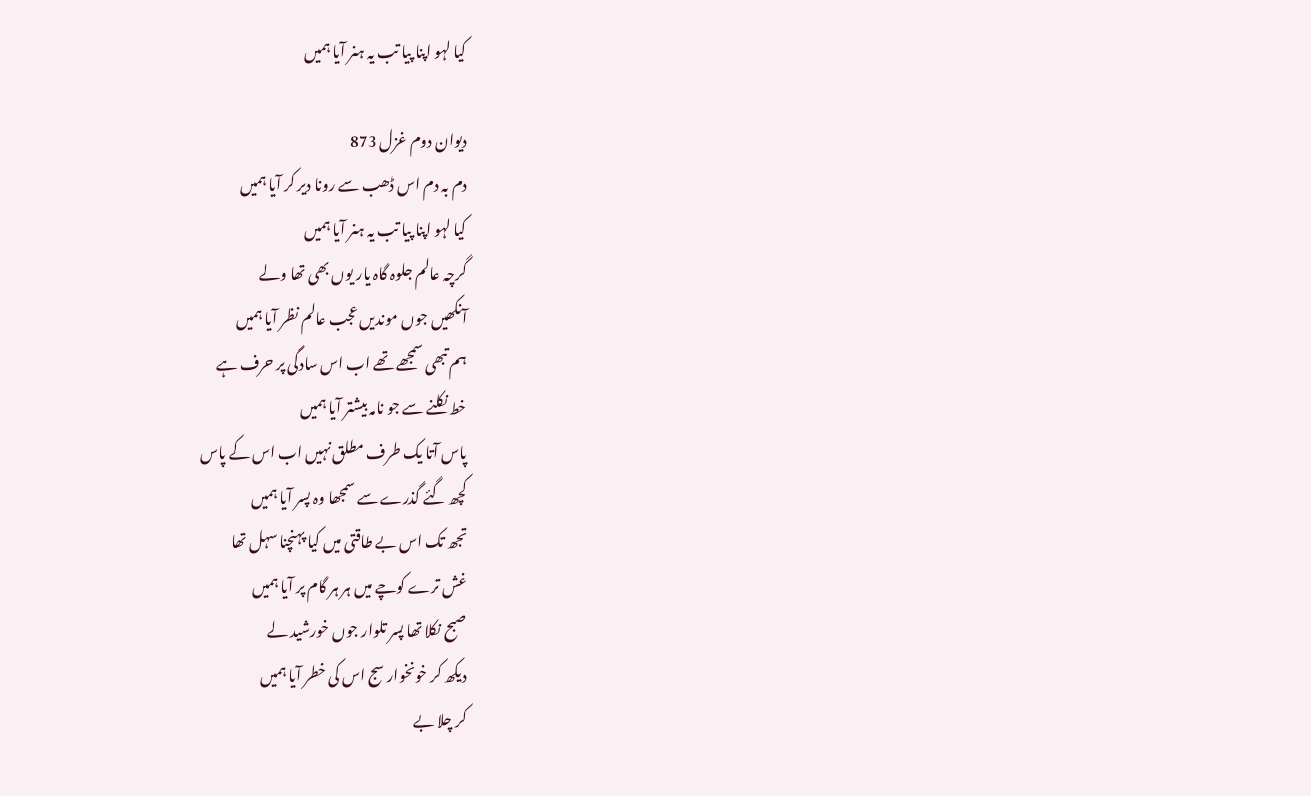کیا لہو اپنا پیا تب یہ ہنر آیا ہمیں

دیوان دوم غزل 873
دم بہ دم اس ڈھب سے رونا دیر کر آیا ہمیں
کیا لہو اپنا پیا تب یہ ہنر آیا ہمیں
گرچہ عالم جلوہ گاہ یار یوں بھی تھا ولے
آنکھیں جوں موندیں عجب عالم نظر آیا ہمیں
ہم تبھی سمجھے تھے اب اس سادگی پر حرف ہے
خط نکلنے سے جو نامہ بیشتر آیا ہمیں
پاس آتا یک طرف مطلق نہیں اب اس کے پاس
کچھ گئے گذرے سے سمجھا وہ پسر آیا ہمیں
تجھ تک اس بے طاقتی میں کیا پہنچنا سہل تھا
غش ترے کوچے میں ہر ہر گام پر آیا ہمیں
صبح نکلا تھا پسر تلوار جوں خورشید لے
دیکھ کر خونخوار سج اس کی خطر آیا ہمیں
کر چلا بے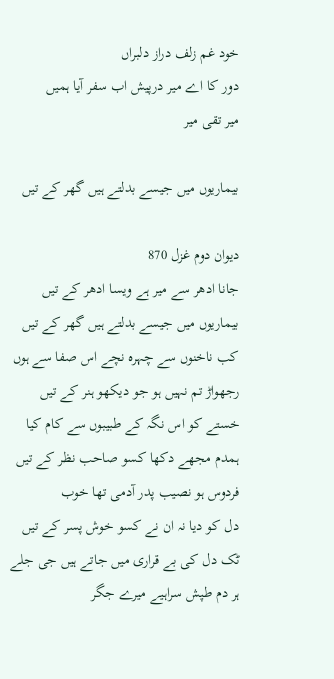خود غم زلف دراز دلبراں
دور کا اے میر درپیش اب سفر آیا ہمیں
میر تقی میر

بیماریوں میں جیسے بدلتے ہیں گھر کے تیں

دیوان دوم غزل 870
جانا ادھر سے میر ہے ویسا ادھر کے تیں
بیماریوں میں جیسے بدلتے ہیں گھر کے تیں
کب ناخنوں سے چہرہ نچے اس صفا سے ہوں
رجھواڑ تم نہیں ہو جو دیکھو ہنر کے تیں
خستے کو اس نگہ کے طبیبوں سے کام کیا
ہمدم مجھے دکھا کسو صاحب نظر کے تیں
فردوس ہو نصیب پدر آدمی تھا خوب
دل کو دیا نہ ان نے کسو خوش پسر کے تیں
ٹک دل کی بے قراری میں جاتے ہیں جی جلے
ہر دم طپش سراہیے میرے جگر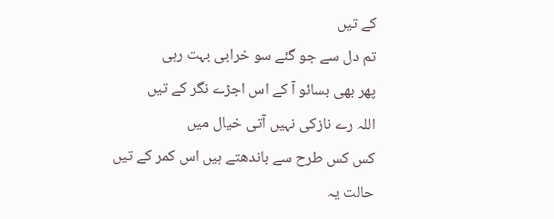کے تیں
تم دل سے جو گئے سو خرابی بہت رہی
پھر بھی بسائو آ کے اس اجڑے نگر کے تیں
اللہ رے نازکی نہیں آتی خیال میں
کس کس طرح سے باندھتے ہیں اس کمر کے تیں
حالت یہ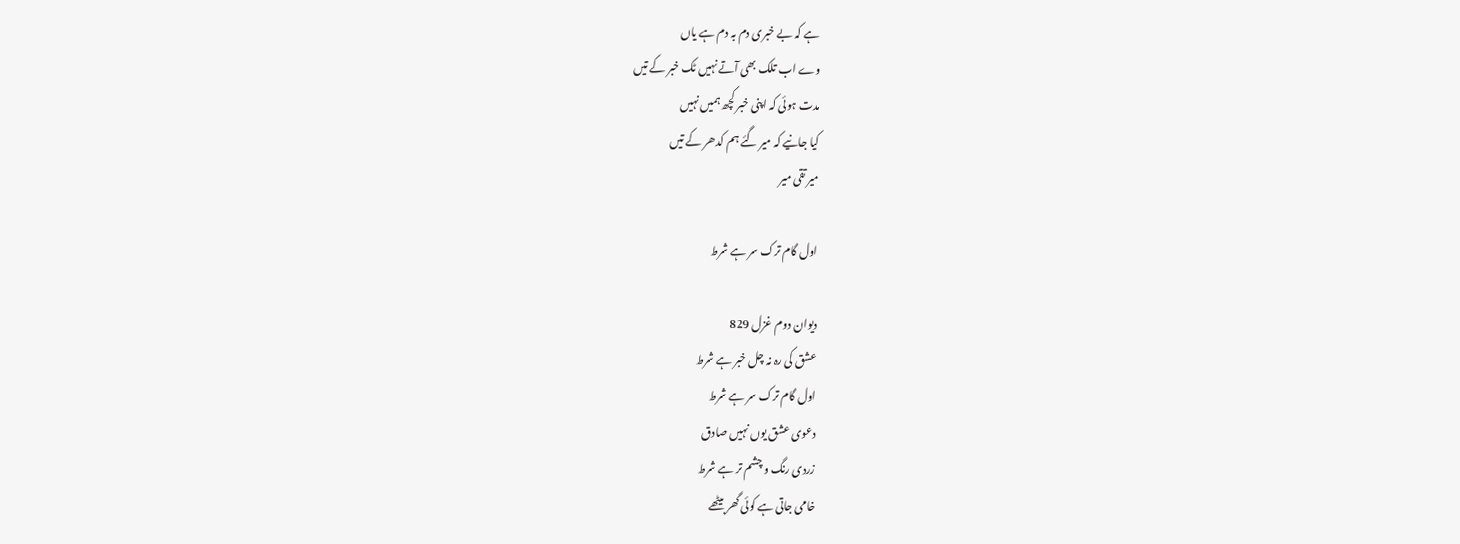ہے کہ بے خبری دم بہ دم ہے یاں
وے اب تلک بھی آتے نہیں ٹک خبر کے تیں
مدت ہوئی کہ اپنی خبر کچھ ہمیں نہیں
کیا جانیے کہ میر گئے ہم کدھر کے تیں
میر تقی میر

اول گام ترک سر ہے شرط

دیوان دوم غزل 829
عشق کی رہ نہ چل خبر ہے شرط
اول گام ترک سر ہے شرط
دعوی عشق یوں نہیں صادق
زردی رنگ و چشم تر ہے شرط
خامی جاتی ہے کوئی گھر بیٹھے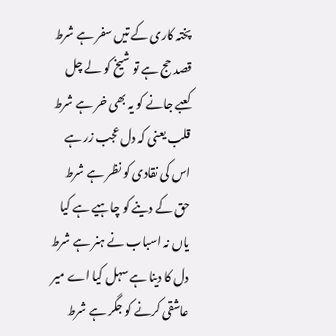پختہ کاری کے تیں سفر ہے شرط
قصد حج ہے تو شیخ کو لے چل
کعبے جانے کو یہ بھی خر ہے شرط
قلب یعنی کہ دل عجب زر ہے
اس کی نقادی کو نظر ہے شرط
حق کے دینے کو چاہیے ہے کیا
یاں نہ اسباب نے ہنر ہے شرط
دل کا دینا ہے سہل کیا اے میر
عاشقی کرنے کو جگر ہے شرط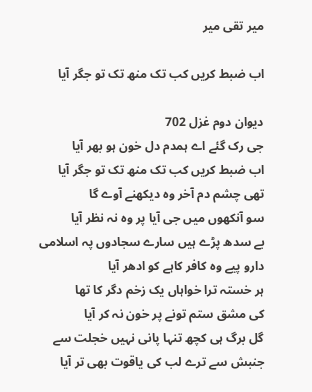میر تقی میر

اب ضبط کریں کب تک منھ تک تو جگر آیا

دیوان دوم غزل 702
جی رک گئے اے ہمدم دل خون ہو بھر آیا
اب ضبط کریں کب تک منھ تک تو جگر آیا
تھی چشم دم آخر وہ دیکھنے آوے گا
سو آنکھوں میں جی آیا پر وہ نہ نظر آیا
بے سدھ پڑے ہیں سارے سجادوں پہ اسلامی
دارو پیے وہ کافر کاہے کو ادھر آیا
ہر خستہ ترا خواہاں یک زخم دگر کا تھا
کی مشق ستم تونے پر خون نہ کر آیا
گل برگ ہی کچھ تنہا پانی نہیں خجلت سے
جنبش سے ترے لب کی یاقوت بھی تر آیا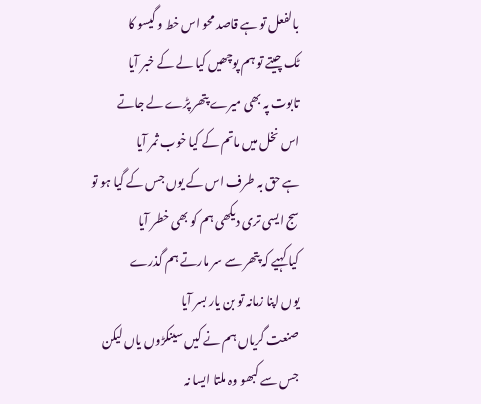بالفعل تو ہے قاصد محو اس خط و گیسو کا
ٹک چیتے تو ہم پوچھیں کیا لے کے خبر آیا
تابوت پہ بھی میرے پتھر پڑے لے جاتے
اس نخل میں ماتم کے کیا خوب ثمر آیا
ہے حق بہ طرف اس کے یوں جس کے گیا ہو تو
سج ایسی تری دیکھی ہم کو بھی خطر آیا
کیا کہیے کہ پتھر سے سر مارتے ہم گذرے
یوں اپنا زمانہ تو بن یار بسر آیا
صنعت گریاں ہم نے کیں سینکڑوں یاں لیکن
جس سے کبھو وہ ملتا ایسا نہ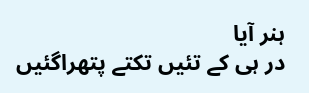ہنر آیا
در ہی کے تئیں تکتے پتھراگئیں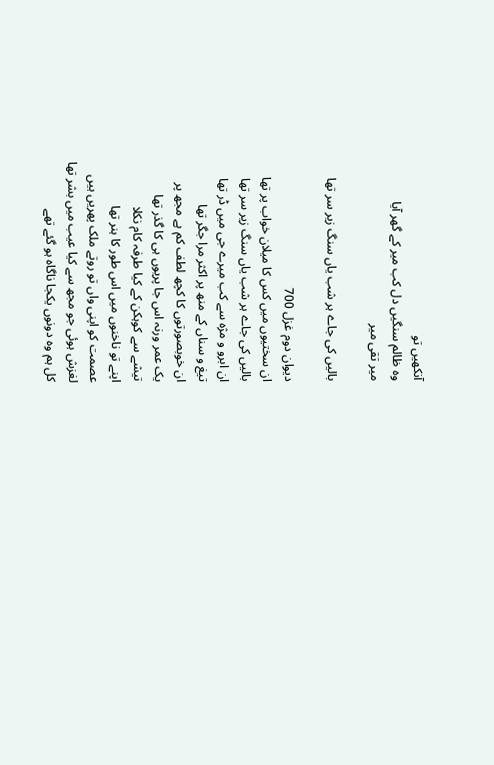آنکھیں تو
وہ ظالم سنگیں دل کب میر کے گھر آیا
میر تقی میر

بالیں کی جاے ہر شب یاں سنگ زیر سر تھا

دیوان دوم غزل 700
ان سختیوں میں کس کا میلان خواب پر تھا
بالیں کی جاے ہر شب یاں سنگ زیر سر تھا
ان ابرو و مژہ سے کب میرے جی میں ڈر تھا
تیغ و سناں کے منھ پر اکثر مرا جگر تھا
ان خوبصورتوں کا کچھ لطف کم ہے مجھ پر
یک عمر ورنہ اس جا پریوں ہی کا گذر تھا
تیشے سے کوہکن کے کیا طرفہ کام نکلا
اپنے تو ناخنوں میں اس طور کا ہنر تھا
عصمت کو اپنی واں تو روتے ملک پھریں ہیں
لغزش ہوئی جو مجھ سے کیا عیب میں بشر تھا
کل ہم وہ دونوں یکجا ناگاہ ہو گئے تھے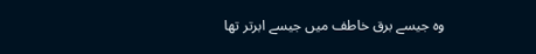وہ جیسے برق خاطف میں جیسے ابرتر تھا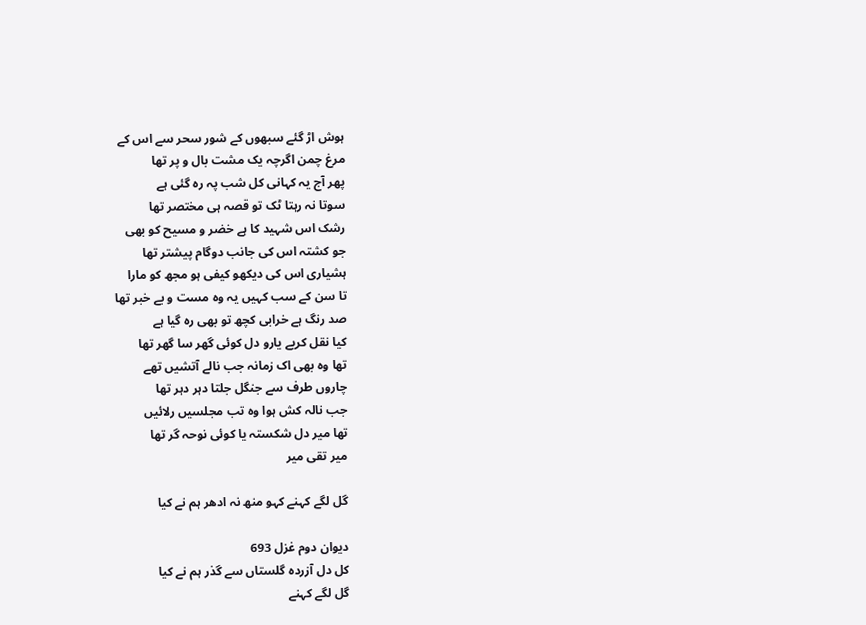ہوش اڑ گئے سبھوں کے شور سحر سے اس کے
مرغ چمن اگرچہ یک مشت بال و پر تھا
پھر آج یہ کہانی کل شب پہ رہ گئی ہے
سوتا نہ رہتا ٹک تو قصہ ہی مختصر تھا
رشک اس شہید کا ہے خضر و مسیح کو بھی
جو کشتہ اس کی جانب دوگام پیشتر تھا
ہشیاری اس کی دیکھو کیفی ہو مجھ کو مارا
تا سن کے سب کہیں یہ وہ مست و بے خبر تھا
صد رنگ ہے خرابی کچھ تو بھی رہ گیا ہے
کیا نقل کریے یارو دل کوئی گھر سا گھر تھا
تھا وہ بھی اک زمانہ جب نالے آتشیں تھے
چاروں طرف سے جنگل جلتا دہر دہر تھا
جب نالہ کش ہوا وہ تب مجلسیں رلائیں
تھا میر دل شکستہ یا کوئی نوحہ گر تھا
میر تقی میر

گل لگے کہنے کہو منھ نہ ادھر ہم نے کیا

دیوان دوم غزل 693
کل دل آزردہ گلستاں سے گذر ہم نے کیا
گل لگے کہنے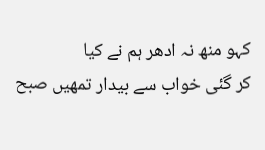کہو منھ نہ ادھر ہم نے کیا
کر گئی خواب سے بیدار تمھیں صبح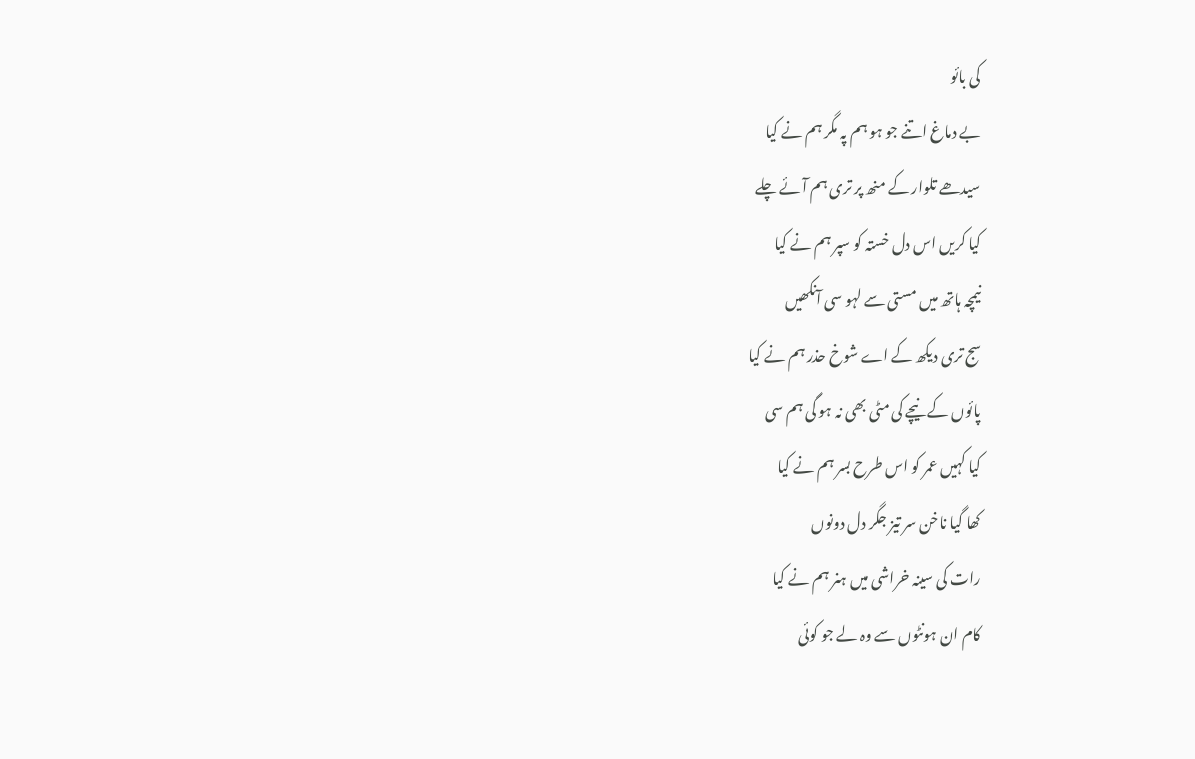کی بائو
بے دماغ اتنے جو ہو ہم پہ مگر ہم نے کیا
سیدھے تلوار کے منھ پر تری ہم آئے چلے
کیا کریں اس دل خستہ کو سپر ہم نے کیا
نیمچہ ہاتھ میں مستی سے لہو سی آنکھیں
سج تری دیکھ کے اے شوخ حذر ہم نے کیا
پائوں کے نیچے کی مٹی بھی نہ ہو گی ہم سی
کیا کہیں عمر کو اس طرح بسر ہم نے کیا
کھا گیا ناخن سر تیز جگر دل دونوں
رات کی سینہ خراشی میں ہنر ہم نے کیا
کام ان ہونٹوں سے وہ لے جو کوئی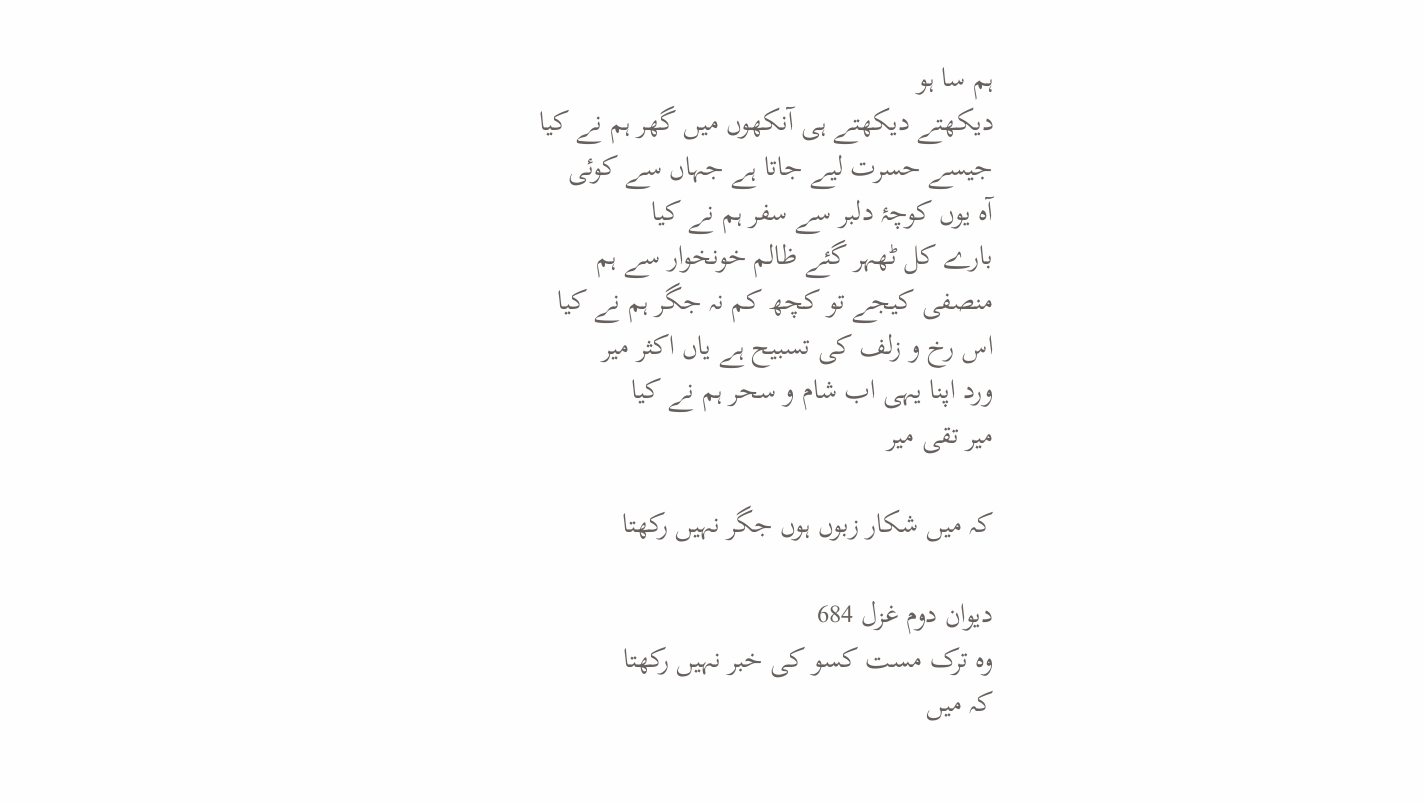ہم سا ہو
دیکھتے دیکھتے ہی آنکھوں میں گھر ہم نے کیا
جیسے حسرت لیے جاتا ہے جہاں سے کوئی
آہ یوں کوچۂ دلبر سے سفر ہم نے کیا
بارے کل ٹھہر گئے ظالم خونخوار سے ہم
منصفی کیجے تو کچھ کم نہ جگر ہم نے کیا
اس رخ و زلف کی تسبیح ہے یاں اکثر میر
ورد اپنا یہی اب شام و سحر ہم نے کیا
میر تقی میر

کہ میں شکار زبوں ہوں جگر نہیں رکھتا

دیوان دوم غزل 684
وہ ترک مست کسو کی خبر نہیں رکھتا
کہ میں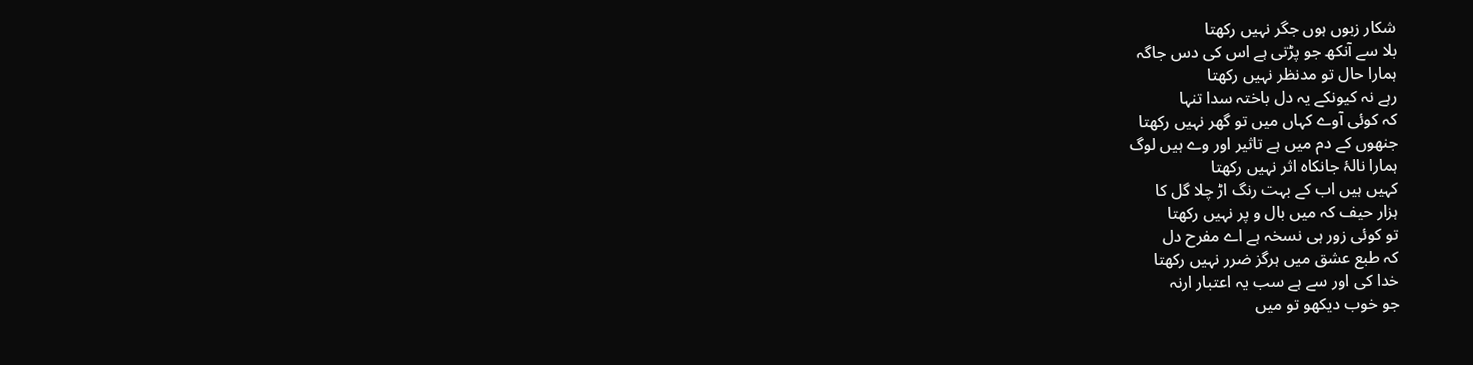شکار زبوں ہوں جگر نہیں رکھتا
بلا سے آنکھ جو پڑتی ہے اس کی دس جاگہ
ہمارا حال تو مدنظر نہیں رکھتا
رہے نہ کیونکے یہ دل باختہ سدا تنہا
کہ کوئی آوے کہاں میں تو گھر نہیں رکھتا
جنھوں کے دم میں ہے تاثیر اور وے ہیں لوگ
ہمارا نالۂ جانکاہ اثر نہیں رکھتا
کہیں ہیں اب کے بہت رنگ اڑ چلا گل کا
ہزار حیف کہ میں بال و پر نہیں رکھتا
تو کوئی زور ہی نسخہ ہے اے مفرح دل
کہ طبع عشق میں ہرگز ضرر نہیں رکھتا
خدا کی اور سے ہے سب یہ اعتبار ارنہ
جو خوب دیکھو تو میں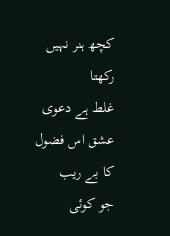کچھ ہنر نہیں رکھتا
غلط ہے دعوی عشق اس فضول کا بے ریب
جو کوئی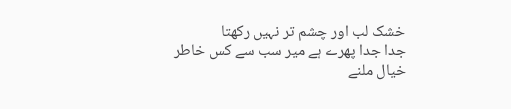خشک لب اور چشم تر نہیں رکھتا
جدا جدا پھرے ہے میر سب سے کس خاطر
خیال ملنے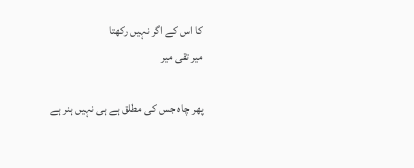کا اس کے اگر نہیں رکھتا
میر تقی میر

پھر چاہ جس کی مطلق ہے ہی نہیں ہنر ہے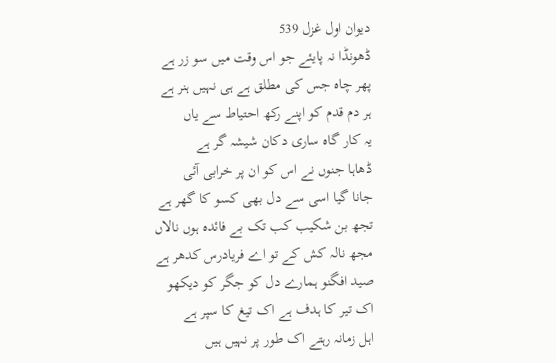دیوان اول غزل 539
ڈھونڈا نہ پایئے جو اس وقت میں سو زر ہے
پھر چاہ جس کی مطلق ہے ہی نہیں ہنر ہے
ہر دم قدم کو اپنے رکھ احتیاط سے یاں
یہ کار گاہ ساری دکان شیشہ گر ہے
ڈھاہا جنوں نے اس کو ان پر خرابی آئی
جانا گیا اسی سے دل بھی کسو کا گھر ہے
تجھ بن شکیب کب تک بے فائدہ ہوں نالاں
مجھ نالہ کش کے تو اے فریادرس کدھر ہے
صید افگنو ہمارے دل کو جگر کو دیکھو
اک تیر کا ہدف ہے اک تیغ کا سپر ہے
اہل زمانہ رہتے اک طور پر نہیں ہیں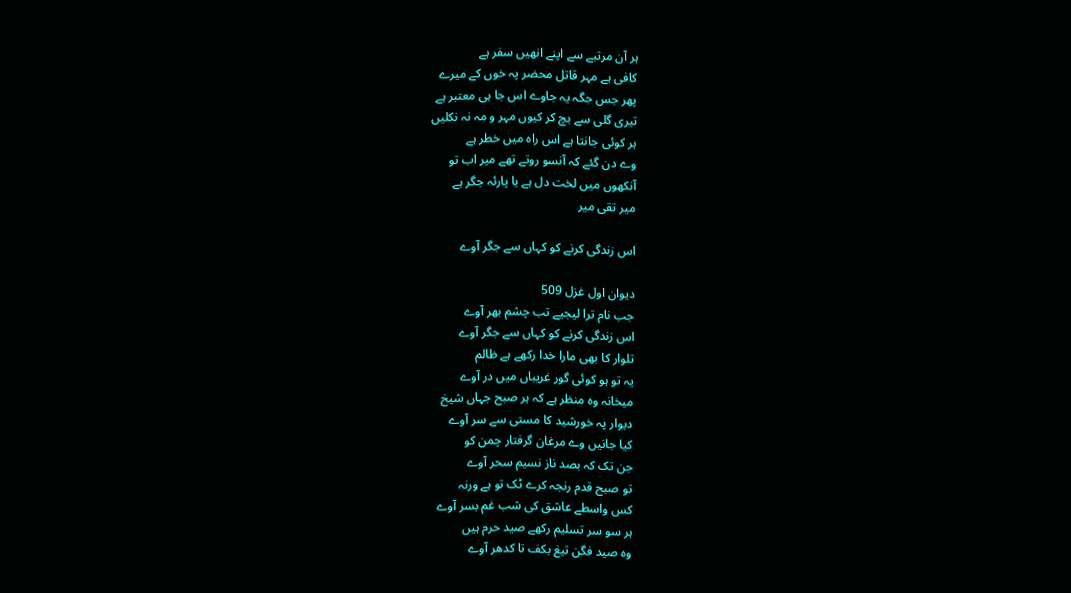ہر آن مرتبے سے اپنے انھیں سفر ہے
کافی ہے مہر قاتل محضر پہ خوں کے میرے
پھر جس جگہ یہ جاوے اس جا ہی معتبر ہے
تیری گلی سے بچ کر کیوں مہر و مہ نہ نکلیں
ہر کوئی جانتا ہے اس راہ میں خطر ہے
وے دن گئے کہ آنسو روتے تھے میر اب تو
آنکھوں میں لخت دل ہے یا پارئہ جگر ہے
میر تقی میر

اس زندگی کرنے کو کہاں سے جگر آوے

دیوان اول غزل 509
جب نام ترا لیجیے تب چشم بھر آوے
اس زندگی کرنے کو کہاں سے جگر آوے
تلوار کا بھی مارا خدا رکھے ہے ظالم
یہ تو ہو کوئی گور غریباں میں در آوے
میخانہ وہ منظر ہے کہ ہر صبح جہاں شیخ
دیوار پہ خورشید کا مستی سے سر آوے
کیا جانیں وے مرغان گرفتار چمن کو
جن تک کہ بصد ناز نسیم سحر آوے
تو صبح قدم رنجہ کرے ٹک تو ہے ورنہ
کس واسطے عاشق کی شب غم بسر آوے
ہر سو سر تسلیم رکھے صید حرم ہیں
وہ صید فگن تیغ بکف تا کدھر آوے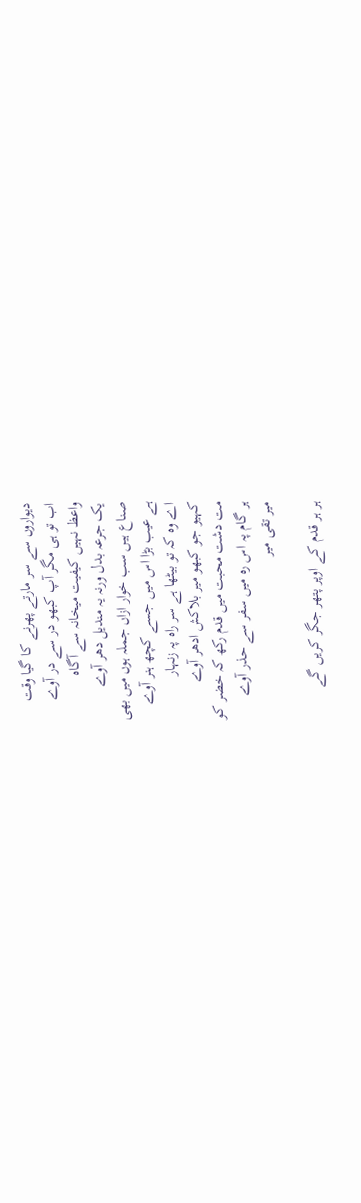دیواروں سے سر مارتے پھرنے کا گیا وقت
اب تو ہی مگر آپ کبھو در سے در آوے
واعظ نہیں کیفیت میخانہ سے آگاہ
یک جرعہ بدل ورنہ یہ مندیل دھر آوے
صناع ہیں سب خوار ازاں جملہ ہوں میں بھی
ہے عیب بڑا اس میں جسے کچھ ہنر آوے
اے وہ کہ تو بیٹھا ہے سر راہ پہ زنہار
کہیو جو کبھو میر بلاکش ادھر آوے
مت دشت محبت میں قدم رکھ کہ خضر کو
ہر گام پہ اس رہ میں سفر سے حذر آوے
میر تقی میر

ہر ہر قدم کے اوپر پتھر جگر کریں گے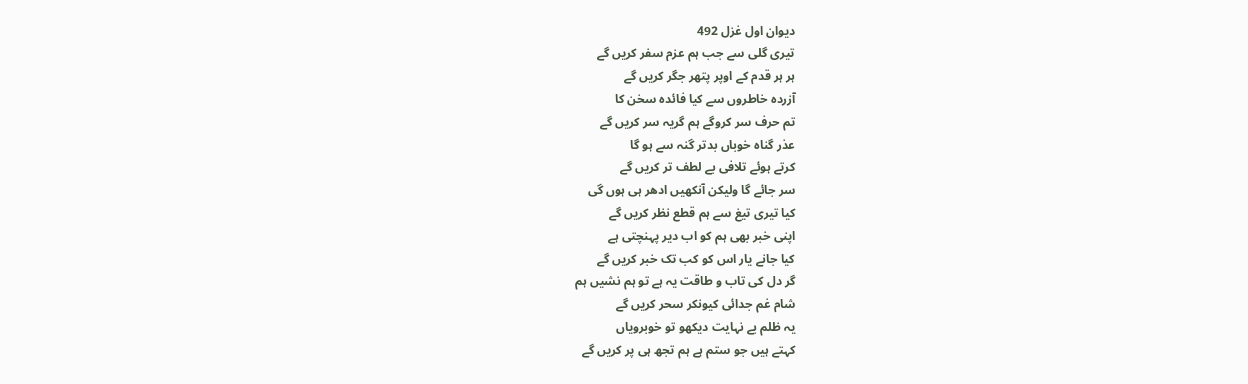دیوان اول غزل 492
تیری گلی سے جب ہم عزم سفر کریں گے
ہر ہر قدم کے اوپر پتھر جگر کریں گے
آزردہ خاطروں سے کیا فائدہ سخن کا
تم حرف سر کروگے ہم گریہ سر کریں گے
عذر گناہ خوباں بدتر گنہ سے ہو گا
کرتے ہوئے تلافی بے لطف تر کریں گے
سر جائے گا ولیکن آنکھیں ادھر ہی ہوں گی
کیا تیری تیغ سے ہم قطع نظر کریں گے
اپنی خبر بھی ہم کو اب دیر پہنچتی ہے
کیا جانے یار اس کو کب تک خبر کریں گے
گر دل کی تاب و طاقت یہ ہے تو ہم نشیں ہم
شام غم جدائی کیونکر سحر کریں گے
یہ ظلم بے نہایت دیکھو تو خوبرویاں
کہتے ہیں جو ستم ہے ہم تجھ ہی پر کریں گے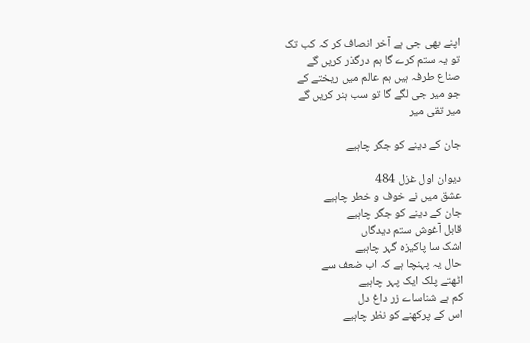اپنے بھی جی ہے آخر انصاف کر کہ کب تک
تو یہ ستم کرے گا ہم درگذر کریں گے
صناع طرفہ ہیں ہم عالم میں ریختے کے
جو میر جی لگے گا تو سب ہنر کریں گے
میر تقی میر

جان کے دینے کو جگر چاہیے

دیوان اول غزل 484
عشق میں نے خوف و خطر چاہیے
جان کے دینے کو جگر چاہیے
قابل آغوش ستم دیدگاں
اشک سا پاکیزہ گہر چاہیے
حال یہ پہنچا ہے کہ اب ضعف سے
اٹھتے پلک ایک پہر چاہیے
کم ہے شناساے زر داغ دل
اس کے پرکھنے کو نظر چاہیے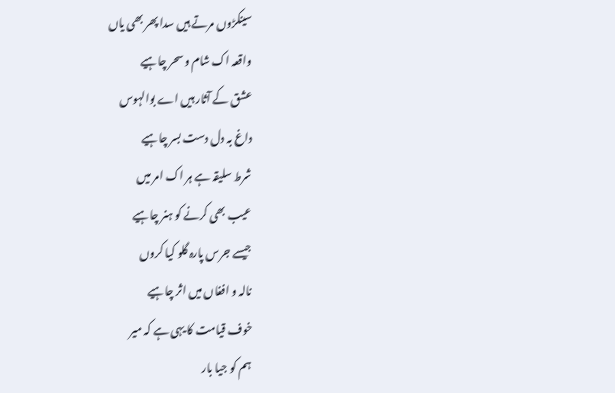سینکڑوں مرتے ہیں سدا پھر بھی یاں
واقعہ اک شام و سحر چاہیے
عشق کے آثار ہیں اے بوالہوس
داغ بہ دل دست بسر چاہیے
شرط سلیقہ ہے ہر اک امر میں
عیب بھی کرنے کو ہنر چاہیے
جیسے جرس پارہ گلو کیا کروں
نالہ و افغاں میں اثر چاہیے
خوف قیامت کا یہی ہے کہ میر
ہم کو جیا بار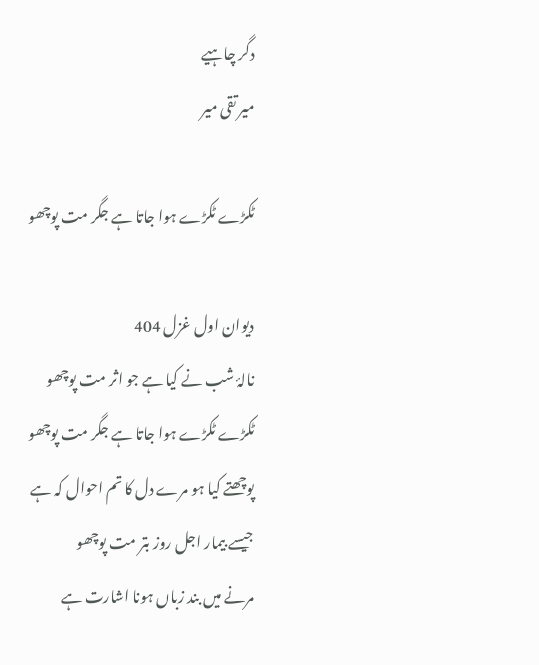دگر چاہیے
میر تقی میر

ٹکڑے ٹکڑے ہوا جاتا ہے جگر مت پوچھو

دیوان اول غزل 404
نالۂ شب نے کیا ہے جو اثر مت پوچھو
ٹکڑے ٹکڑے ہوا جاتا ہے جگر مت پوچھو
پوچھتے کیا ہو مرے دل کا تم احوال کہ ہے
جیسے بیمار اجل روز بتر مت پوچھو
مرنے میں بند زباں ہونا اشارت ہے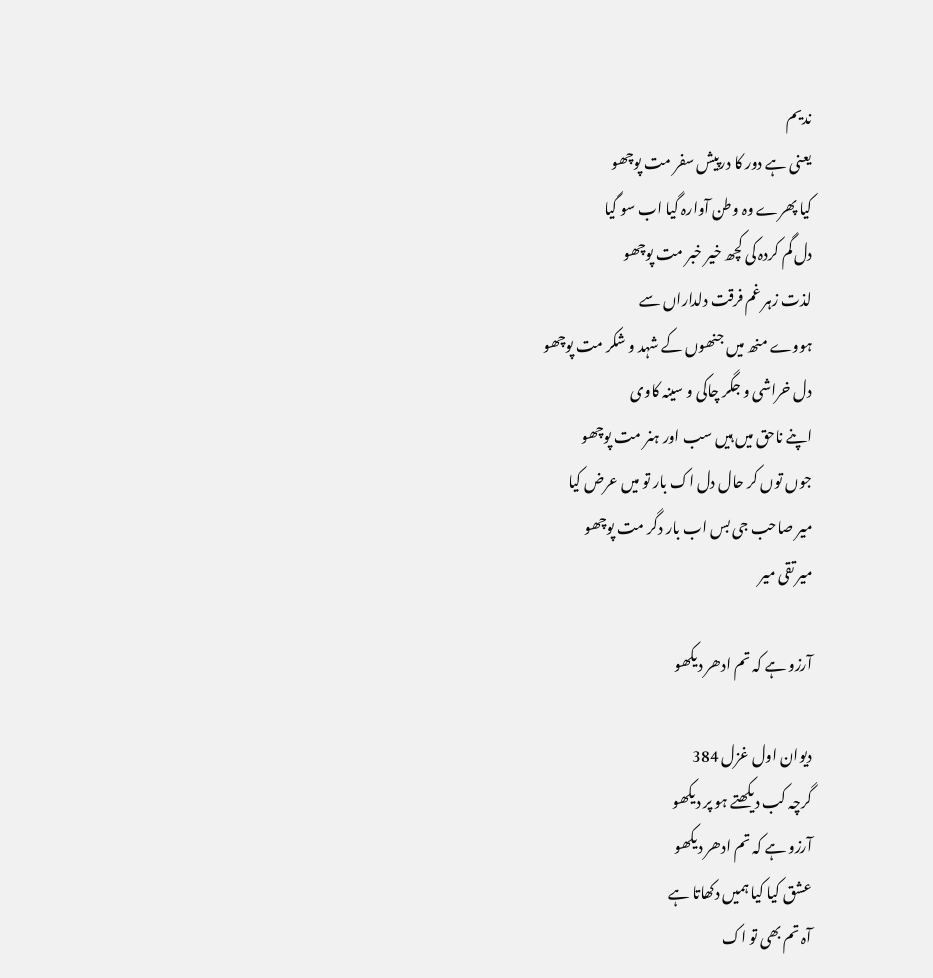ندیم
یعنی ہے دور کا درپیش سفر مت پوچھو
کیا پھرے وہ وطن آوارہ گیا اب سو گیا
دل گم کردہ کی کچھ خیر خبر مت پوچھو
لذت زہر غم فرقت دلداراں سے
ہووے منھ میں جنھوں کے شہد و شکر مت پوچھو
دل خراشی و جگر چاکی و سینہ کاوی
اپنے ناحق میں ہیں سب اور ہنر مت پوچھو
جوں توں کر حال دل اک بار تو میں عرض کیا
میر صاحب جی بس اب بار دگر مت پوچھو
میر تقی میر

آرزو ہے کہ تم ادھر دیکھو

دیوان اول غزل 384
گرچہ کب دیکھتے ہو پر دیکھو
آرزو ہے کہ تم ادھر دیکھو
عشق کیا کیا ہمیں دکھاتا ہے
آہ تم بھی تو اک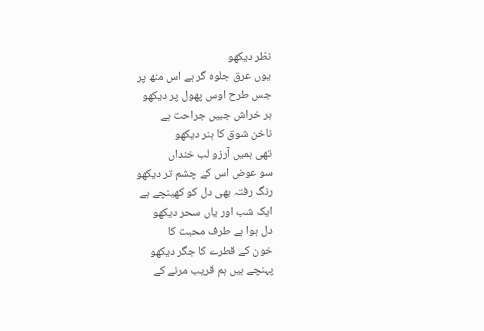نظر دیکھو
یوں عرق جلوہ گر ہے اس منھ پر
جس طرح اوس پھول پر دیکھو
ہر خراش جبیں جراحت ہے
ناخن شوق کا ہنر دیکھو
تھی ہمیں آرزو لب خنداں
سو عوض اس کے چشم تر دیکھو
رنگ رفتہ بھی دل کو کھینچے ہے
ایک شب اور یاں سحر دیکھو
دل ہوا ہے طرف محبت کا
خون کے قطرے کا جگر دیکھو
پہنچے ہیں ہم قریب مرنے کے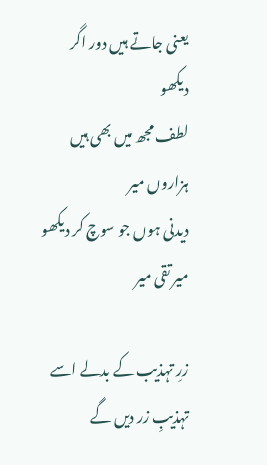یعنی جاتے ہیں دور اگر دیکھو
لطف مجھ میں بھی ہیں ہزاروں میر
دیدنی ہوں جو سوچ کر دیکھو
میر تقی میر

زرِ تہذیب کے بدلے اسے تہذیبِ زر دیں گے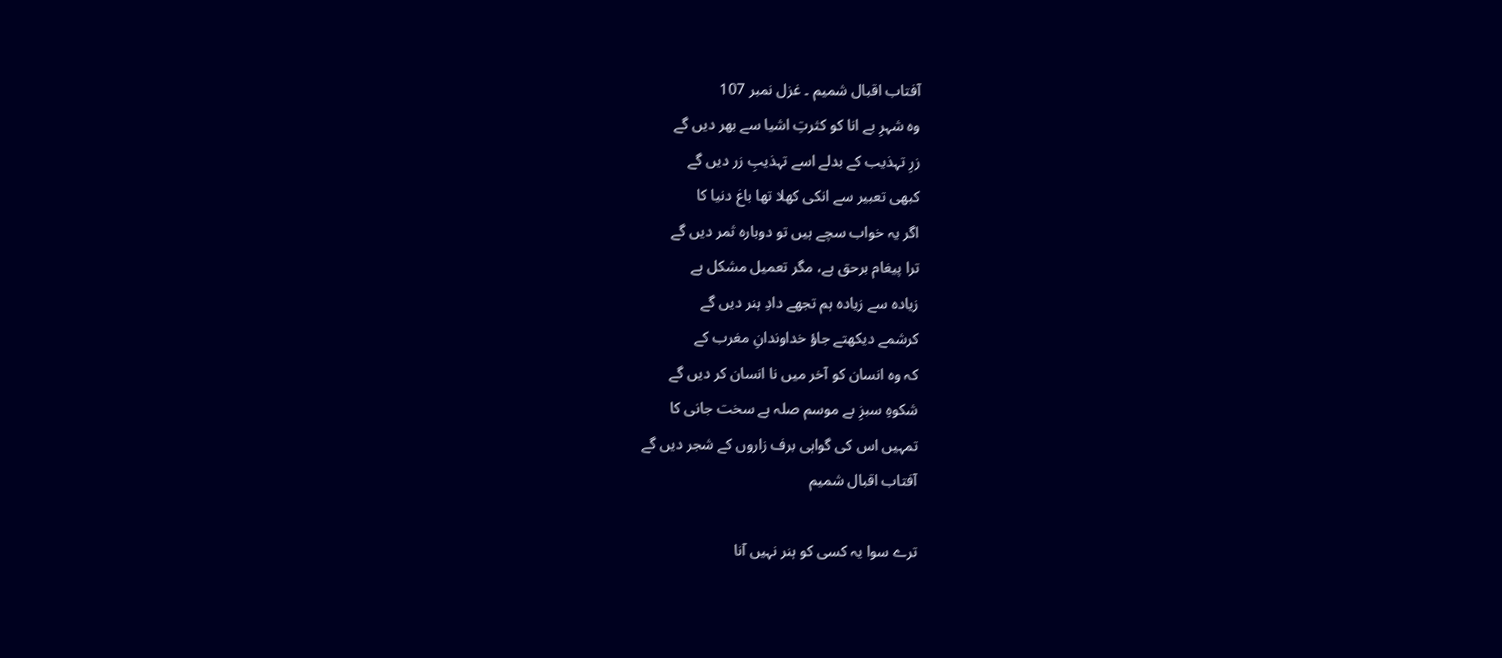آفتاب اقبال شمیم ۔ غزل نمبر 107
وہ شہرِ بے انا کو کثرتِ اشیا سے بھر دیں گے
زرِ تہذیب کے بدلے اسے تہذیبِ زر دیں گے
کبھی تعبیر سے انکی کھلا تھا باغ دنیا کا
اگر یہ خواب سچے ہیں تو دوبارہ ثمر دیں گے
ترا پیغام برحق ہے، مگر تعمیل مشکل ہے
زیادہ سے زیادہ ہم تجھے دادِ ہنر دیں گے
کرشمے دیکھتے جاؤ خداوندانِ مغرب کے
کہ وہ انسان کو آخر میں نا انسان کر دیں گے
شکوہِ سبزِ بے موسم صلہ ہے سخت جانی کا
تمہیں اس کی گواہی برف زاروں کے شجر دیں گے
آفتاب اقبال شمیم

ترے سوا یہ کسی کو ہنر نہیں آنا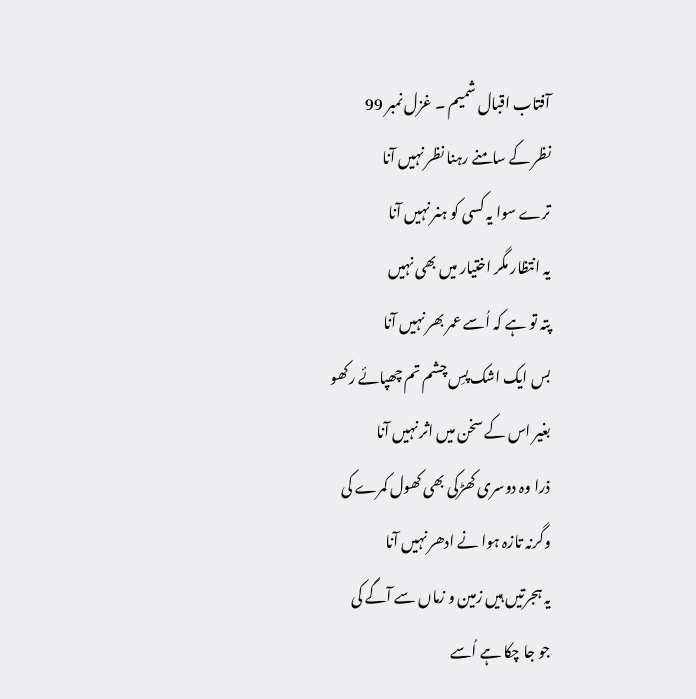آفتاب اقبال شمیم ۔ غزل نمبر 99
نظر کے سامنے رہنا نظر نہیں آنا
ترے سوا یہ کسی کو ہنر نہیں آنا
یہ انتظار مگر اختیار میں بھی نہیں
پتہ تو ہے کہ اُسے عمر بھر نہیں آنا
بس ایک اشک پسِ چشم تم چھپائے رکھو
بغیر اس کے سخن میں اثر نہیں آنا
ذرا وہ دوسری کھڑکی بھی کھول کمرے کی
وگرنہ تازہ ہوا نے ادھر نہیں آنا
یہ ہجرتیں ہیں زمین و زماں سے آگے کی
جو جا چکا ہے اُسے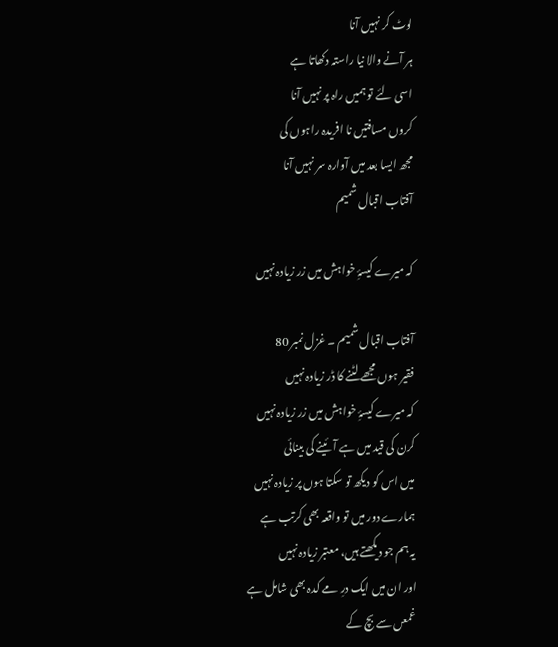لوٹ کر نہیں آنا
ہر آنے والا نیا راستہ دکھاتا ہے
اسی لئے تو ہمیں راہ پر نہیں آنا
کروں مسافتیں نا افریدہ راہوں کی
مجھ ایسا بعد میں آوارہ سر نہیں آنا
آفتاب اقبال شمیم

کہ میرے کیسۂِ خواہش میں زر زیادہ نہیں

آفتاب اقبال شمیم ۔ غزل نمبر 80
فقیر ہوں مجھے لٹنے کا ڈر زیادہ نہیں
کہ میرے کیسۂِ خواہش میں زر زیادہ نہیں
کرن کی قید میں ہے آئینے کی بینائی
میں اس کو دیکھ تو سکتا ہوں پر زیادہ نہیں
ہمارے دور میں تو واقعہ بھی کرتب ہے
یہ ہم جو دیکھتے ہیں، معتبر زیادہ نہیں
اور ان میں ایک درِ مے کدہ بھی شامل ہے
غمعں سے بچ کے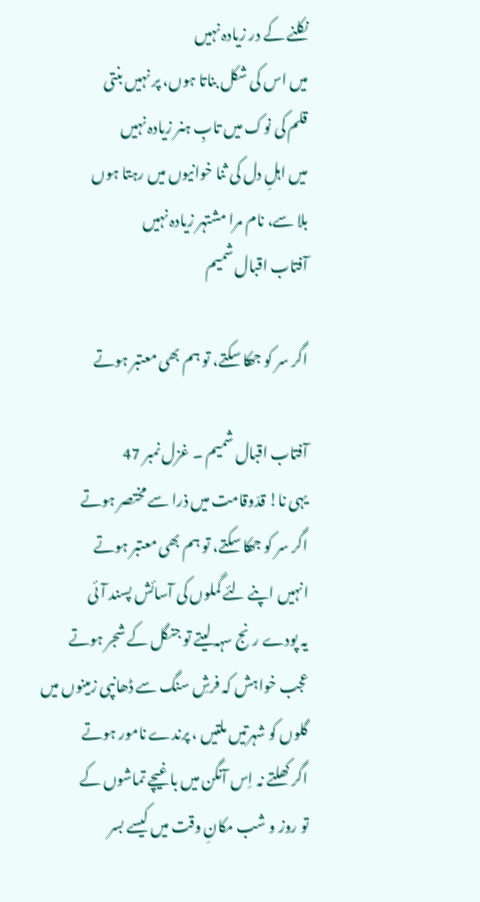نکلنے کے در زیادہ نہیں
میں اس کی شکل بناتا ہوں، پر نہیں بنتی
قلم کی نوک میں تابِ ہنر زیادہ نہیں
میں اہلِ دل کی ثنا خوانیوں میں رہتا ہوں
بلا سے، نام مرا مشتہر زیادہ نہیں
آفتاب اقبال شمیم

اگر سر کو جھکا سکتے، تو ہم بھی معتبر ہوتے

آفتاب اقبال شمیم ۔ غزل نمبر 47
یہی نا! قدّوقامت میں ذرا سے مختصر ہوتے
اگر سر کو جھکا سکتے، تو ہم بھی معتبر ہوتے
انہیں اپنے لئے گملوں کی آسائش پسند آئی
یہ پودے رنج سہہ لیتے تو جنگل کے شجر ہوتے
عجب خواہش کہ فرشِ سنگ سے ڈھانپی زمینوں میں
گلوں کو شہرتیں ملتیں ، پرندے نامور ہوتے
اگر کھلتے نہ اِس آنگن میں باغیچے تماشوں کے
تو روز و شب مکانِ وقت میں کیسے بسر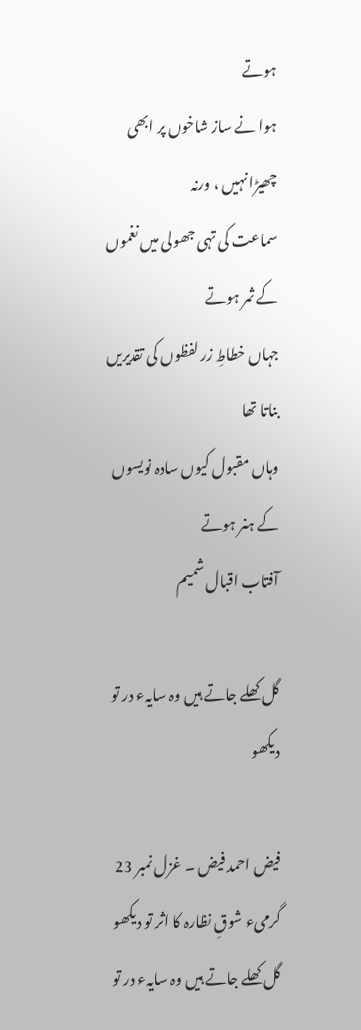ہوتے
ہوا نے ساز شاخوں پر ابھی چھیڑا نہیں ، ورنہ
سماعت کی تہی جھولی میں نغموں کے ثمر ہوتے
جہاں خطاطِ زر لفظوں کی تقدیریں بناتا تھا
وہاں مقبول کیوں سادہ نویسوں کے ہنر ہوتے
آفتاب اقبال شمیم

گل کھلے جاتے ہیں وہ سایہء در تو دیکھو

فیض احمد فیض ۔ غزل نمبر 23
گرمیء شوقِ نظارہ کا اثر تو دیکھو
گل کھلے جاتے ہیں وہ سایہء در تو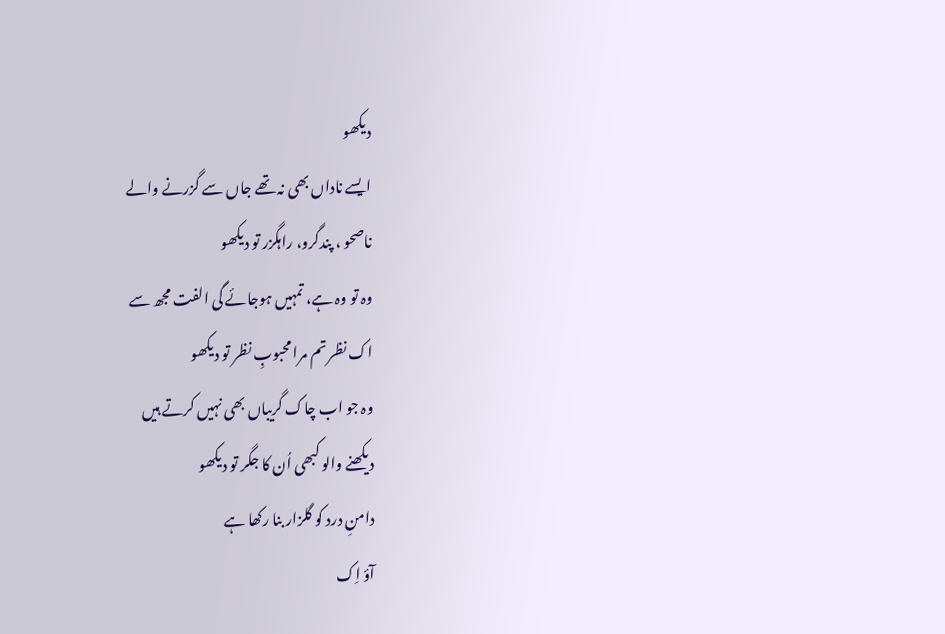دیکھو
ایسے ناداں بھی نہ تھے جاں سے گزرنے والے
ناصحو ، پندگرو، راہگزر تو دیکھو
وہ تو وہ ہے، تمہیں ہوجائے گی الفت مجھ سے
اک نظر تم مرا محبوبِ نظر تو دیکھو
وہ جو اب چاک گریباں بھی نہیں کرتے ہیں
دیکھنے والو کبھی اُن کا جگر تو دیکھو
دامنِ درد کو گلزار بنا رکھا ہے
آؤ اِک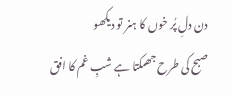دن دلِ پُر خوں کا ہنر تو دیکھو
صبح کی طرح جھمکتا ہے شبِ غم کا افق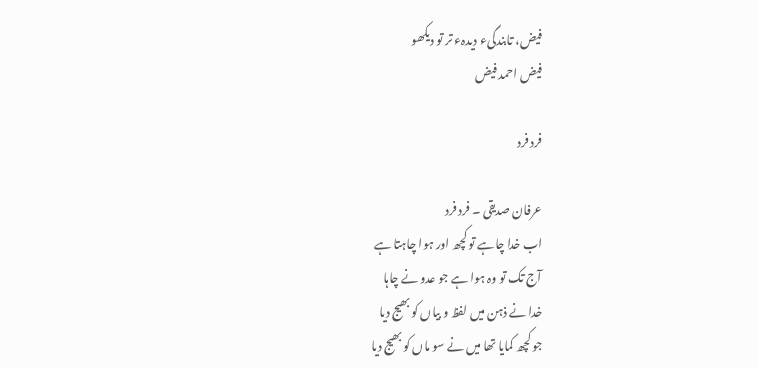فیض، تابندگیء دیدہء تر تو دیکھو
فیض احمد فیض

فرد فرد

عرفان صدیقی ۔ فرد فرد
اب خدا چاہے تو کچھ اور ہوا چاہتا ہے
آج تک تو وہ ہوا ہے جو عدو نے چاہا
خدا نے ذہن میں لفظ و بیاں کو بھیج دیا
جو کچھ کمایا تھا میں نے سو ماں کو بھیج دیا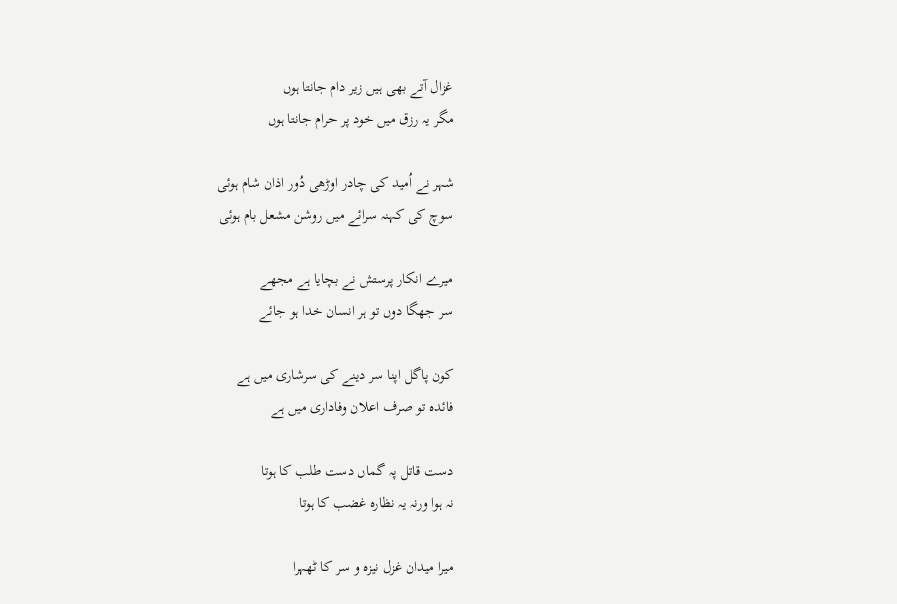غزال آتے بھی ہیں زیر دام جانتا ہوں
مگر یہ رزق میں خود پر حرام جانتا ہوں

شہر نے اُمید کی چادر اوڑھی دُور اذان شام ہوئی
سوچ کی کہنہ سرائے میں روشن مشعل بام ہوئی

میرے انکار پرستش نے بچایا ہے مجھے
سر جھگا دوں تو ہر انسان خدا ہو جائے

کون پاگل اپنا سر دینے کی سرشاری میں ہے
فائدہ تو صرف اعلان وفاداری میں ہے

دست قاتل پہ گماں دست طلب کا ہوتا
نہ ہوا ورنہ یہ نظارہ غضب کا ہوتا

میرا میدان غزل نیزہ و سر کا ٹھہرا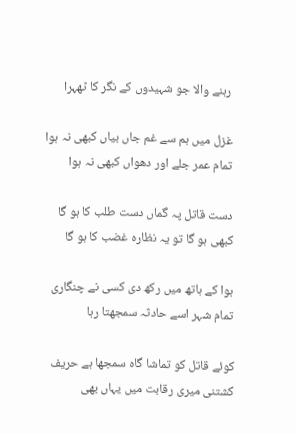رہنے والا جو شہیدوں کے نگر کا ٹھہرا

غزل میں ہم سے غم جاں بیاں کبھی نہ ہوا
تمام عمر جلے اور دھواں کبھی نہ ہوا

دست قاتل پہ گماں دست طلب کا ہو گا
کبھی ہو گا تو یہ نظارہ غضب کا ہو گا

ہوا کے ہاتھ میں رکھ دی کسی نے چنگاری
تمام شہر اسے حادثہ سمجھتا رہا

کوئے قاتل کو تماشا گاہ سمجھا ہے حریف
کشتنی میری رقابت میں یہاں بھی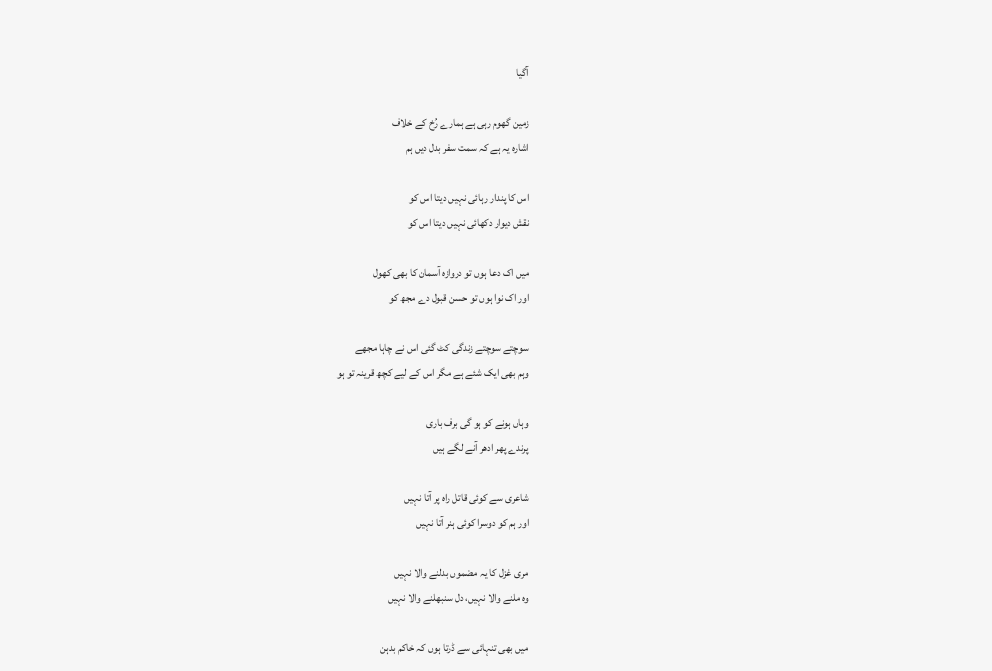آگیا

زمین گھوم رہی ہے ہمارے رُخ کے خلاف
اشارہ یہ ہے کہ سمت سفر بدل دیں ہم

اس کا پندار رہائی نہیں دیتا اس کو
نقش دیوار دکھائی نہیں دیتا اس کو

میں اک دعا ہوں تو دروازہ آسمان کا بھی کھول
اور اک نوا ہوں تو حسن قبول دے مجھ کو

سوچتے سوچتے زندگی کٹ گئی اس نے چاہا مجھے
وہم بھی ایک شئے ہے مگر اس کے لیے کچھ قرینہ تو ہو

وہاں ہونے کو ہو گی برف باری
پرندے پھر ادھر آنے لگے ہیں

شاعری سے کوئی قاتل راہ پر آتا نہیں
اور ہم کو دوسرا کوئی ہنر آتا نہیں

مری غزل کا یہ مضموں بدلنے والا نہیں
وہ ملنے والا نہیں، دل سنبھلنے والا نہیں

میں بھی تنہائی سے ڈرتا ہوں کہ خاکم بدہن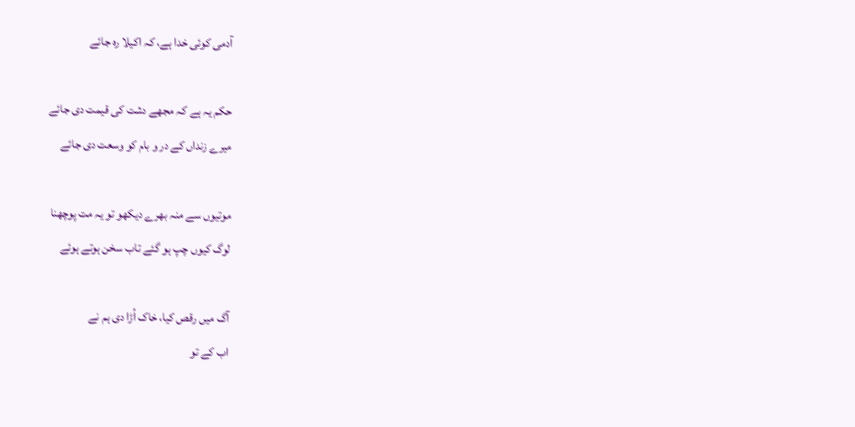آدمی کوئی خدا ہے، کہ اکیلا رہ جائے

حکم یہ ہے کہ مجھے دشت کی قیمت دی جائے
میرے زنداں کے در و بام کو وسعت دی جائے

موتیوں سے منہ بھرے دیکھو تو یہ مت پوچھنا
لوگ کیوں چپ ہو گئے تاب سخن ہوتے ہوئے

آگ میں رقص کیا، خاک اُڑا دی ہم نے
اب کے تو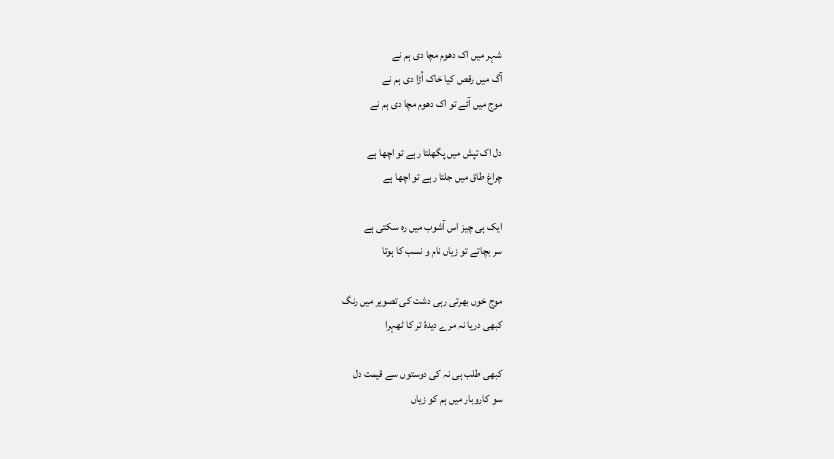شہر میں اک دھوم مچا دی ہم نے
آگ میں رقص کیا خاک اُڑا دی ہم نے
موج میں آئے تو اک دھوم مچا دی ہم نے

دل اک تپش میں پگھلتا رہے تو اچھا ہے
چراغ طاق میں جلتا رہے تو اچھا ہے

ایک ہی چیز اس آشوب میں رہ سکتی ہے
سر بچاتے تو زیاں نام و نسب کا ہوتا

موج خوں بھرتی رہی دشت کی تصویر میں رنگ
کبھی دریا نہ مرے دیدۂ تر کا ٹھہرا

کبھی طلب ہی نہ کی دوستوں سے قیمت دل
سو کاروبار میں ہم کو زیاں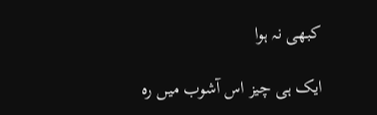کبھی نہ ہوا

ایک ہی چیز اس آشوب میں رہ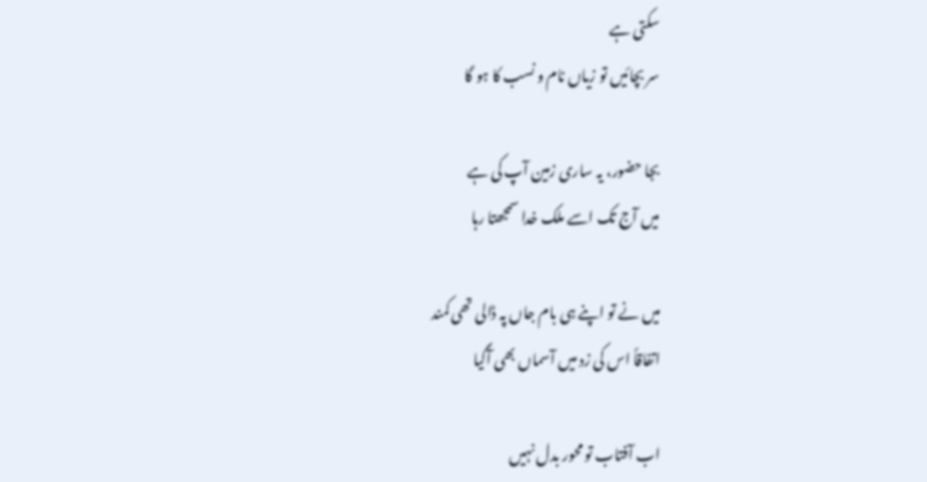سکتی ہے
سر بچائیں تو زیاں نام و نسب کا ہو گا

بجا حضور، یہ ساری زمین آپ کی ہے
میں آج تک اسے ملک خدا سمجھتا رہا

میں نے تو اپنے ہی بام جاں پہ ڈالی تھی کمند
اتفاقاً اس کی زد میں آسماں بھی آگیا

اب آفتاب تو محور بدل نہیں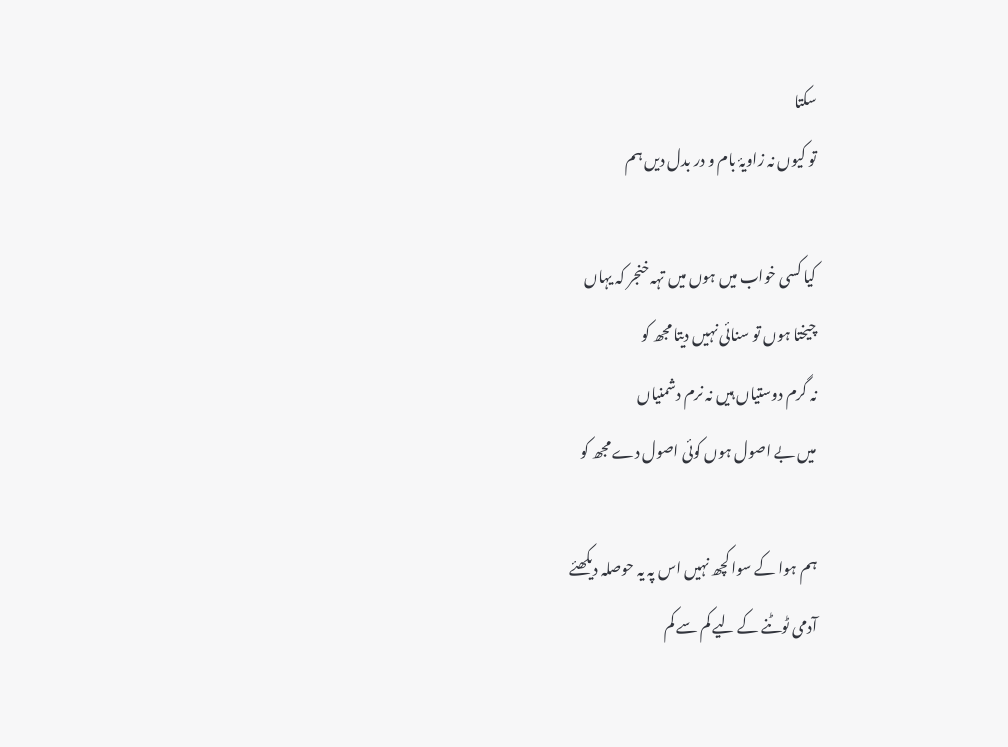سکتا
تو کیوں نہ زاویۂ بام و در بدل دیں ہم

کیا کسی خواب میں ہوں میں تہہ خنجر کہ یہاں
چیختا ہوں تو سنائی نہیں دیتا مجھ کو
نہ گرم دوستیاں ہیں نہ نرم دشمنیاں
میں بے اصول ہوں کوئی اصول دے مجھ کو

ہم ہوا کے سوا کچھ نہیں اس پہ یہ حوصلہ دیکھئے
آدمی ٹوٹنے کے لیے کم سے کم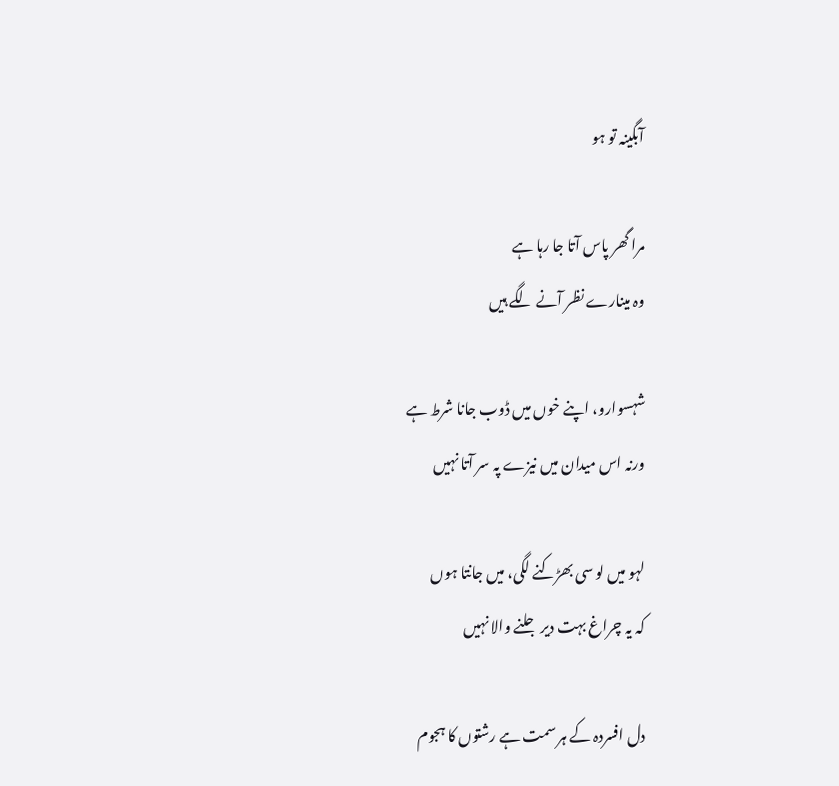آبگینہ تو ہو

مرا گھر پاس آتا جا رہا ہے
وہ مینارے نظر آنے لگے ہیں

شہسوارو، اپنے خوں میں ڈوب جانا شرط ہے
ورنہ اس میدان میں نیزے پہ سر آتا نہیں

لہو میں لو سی بھڑکنے لگی، میں جانتا ہوں
کہ یہ چراغ بہت دیر جلنے والا نہیں

دل افسردہ کے ہر سمت ہے رشتوں کا ہجوم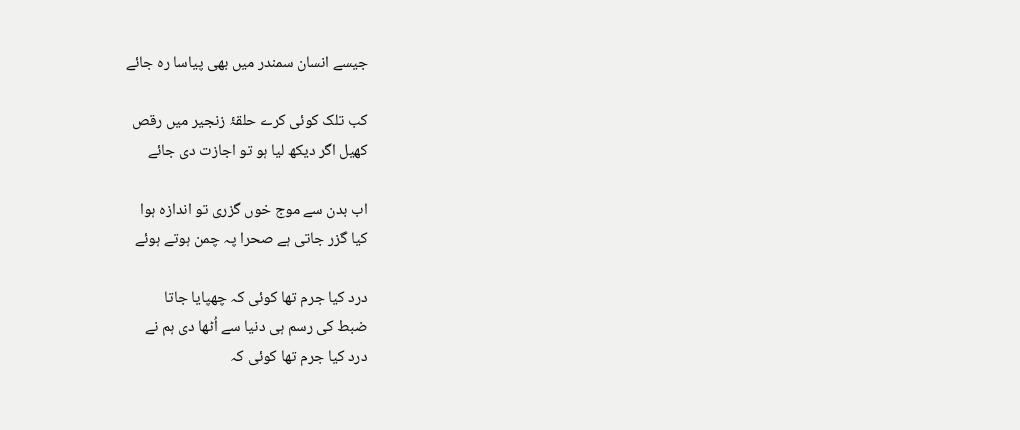جیسے انسان سمندر میں بھی پیاسا رہ جائے

کب تلک کوئی کرے حلقۂ زنجیر میں رقص
کھیل اگر دیکھ لیا ہو تو اجازت دی جائے

اب بدن سے موج خوں گزری تو اندازہ ہوا
کیا گزر جاتی ہے صحرا پہ چمن ہوتے ہوئے

درد کیا جرم تھا کوئی کہ چھپایا جاتا
ضبط کی رسم ہی دنیا سے اُٹھا دی ہم نے
درد کیا جرم تھا کوئی کہ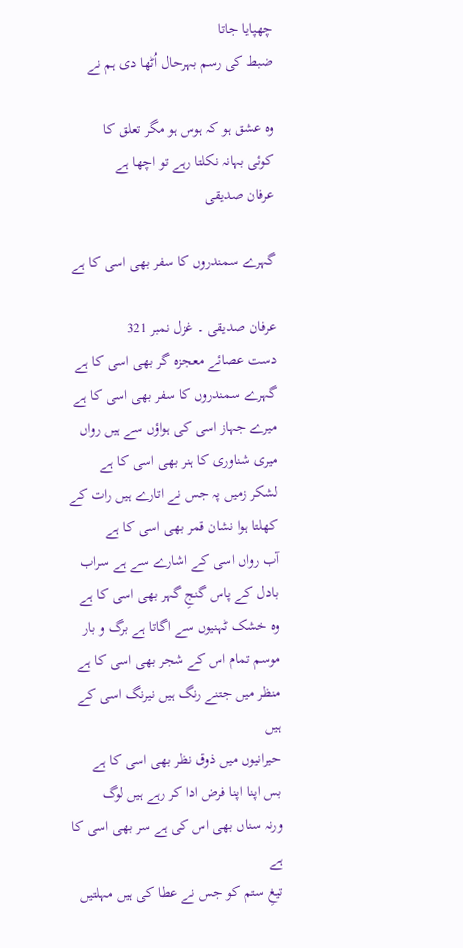چھپایا جاتا
ضبط کی رسم بہرحال اُٹھا دی ہم نے

وہ عشق ہو کہ ہوس ہو مگر تعلق کا
کوئی بہانہ نکلتا رہے تو اچھا ہے
عرفان صدیقی

گہرے سمندروں کا سفر بھی اسی کا ہے

عرفان صدیقی ۔ غزل نمبر 321
دست عصائے معجزہ گر بھی اسی کا ہے
گہرے سمندروں کا سفر بھی اسی کا ہے
میرے جہاز اسی کی ہواؤں سے ہیں رواں
میری شناوری کا ہنر بھی اسی کا ہے
لشکر زمیں پہ جس نے اتارے ہیں رات کے
کھلتا ہوا نشان قمر بھی اسی کا ہے
آب رواں اسی کے اشارے سے ہے سراب
بادل کے پاس گنجِ گہر بھی اسی کا ہے
وہ خشک ٹہنیوں سے اگاتا ہے برگ و بار
موسم تمام اس کے شجر بھی اسی کا ہے
منظر میں جتنے رنگ ہیں نیرنگ اسی کے ہیں
حیرانیوں میں ذوق نظر بھی اسی کا ہے
بس اپنا اپنا فرض ادا کر رہے ہیں لوگ
ورنہ سناں بھی اس کی ہے سر بھی اسی کا ہے
تیغِ ستم کو جس نے عطا کی ہیں مہلتیں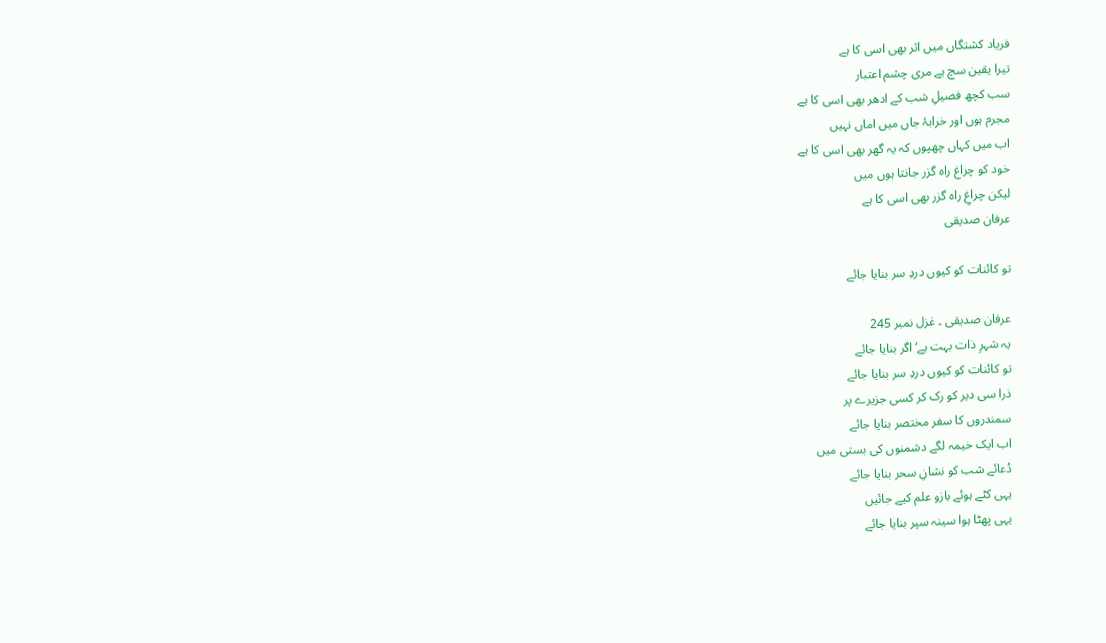فریاد کشتگاں میں اثر بھی اسی کا ہے
تیرا یقین سچ ہے مری چشم اعتبار
سب کچھ فصیلِ شب کے ادھر بھی اسی کا ہے
مجرم ہوں اور خرابۂ جاں میں اماں نہیں
اب میں کہاں چھپوں کہ یہ گھر بھی اسی کا ہے
خود کو چراغ راہ گزر جانتا ہوں میں
لیکن چراغِ راہ گزر بھی اسی کا ہے
عرفان صدیقی

تو کائنات کو کیوں دردِ سر بنایا جائے

عرفان صدیقی ۔ غزل نمبر 245
یہ شہرِ ذات بہت ہے‘ اگر بنایا جائے
تو کائنات کو کیوں دردِ سر بنایا جائے
ذرا سی دیر کو رک کر کسی جزیرے پر
سمندروں کا سفر مختصر بنایا جائے
اب ایک خیمہ لگے دشمنوں کی بستی میں
دُعائے شب کو نشانِ سحر بنایا جائے
یہی کٹے ہوئے بازو علم کیے جائیں
یہی پھٹا ہوا سینہ سپر بنایا جائے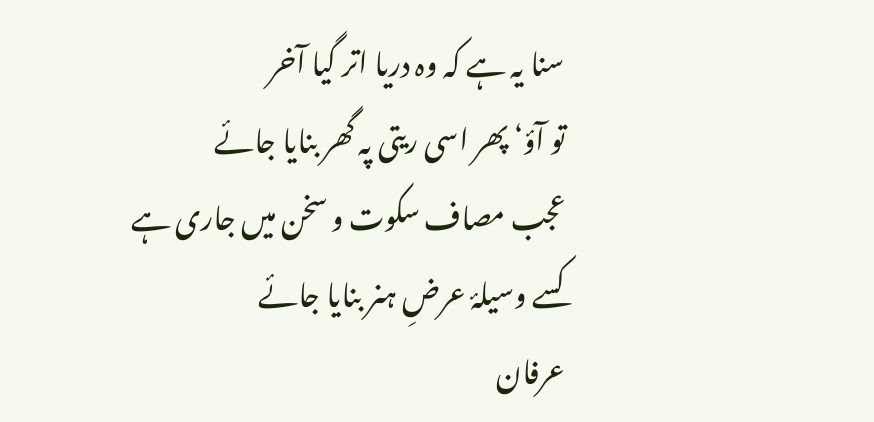سنا یہ ہے کہ وہ دریا اتر گیا آخر
تو آؤ‘ پھر اسی ریتی پہ گھر بنایا جائے
عجب مصاف سکوت و سخن میں جاری ہے
کسے وسیلۂ عرضِ ہنر بنایا جائے
عرفان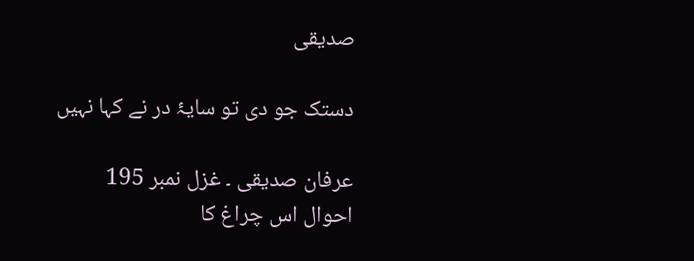صدیقی

دستک جو دی تو سایۂ در نے کہا نہیں

عرفان صدیقی ۔ غزل نمبر 195
احوال اس چراغ کا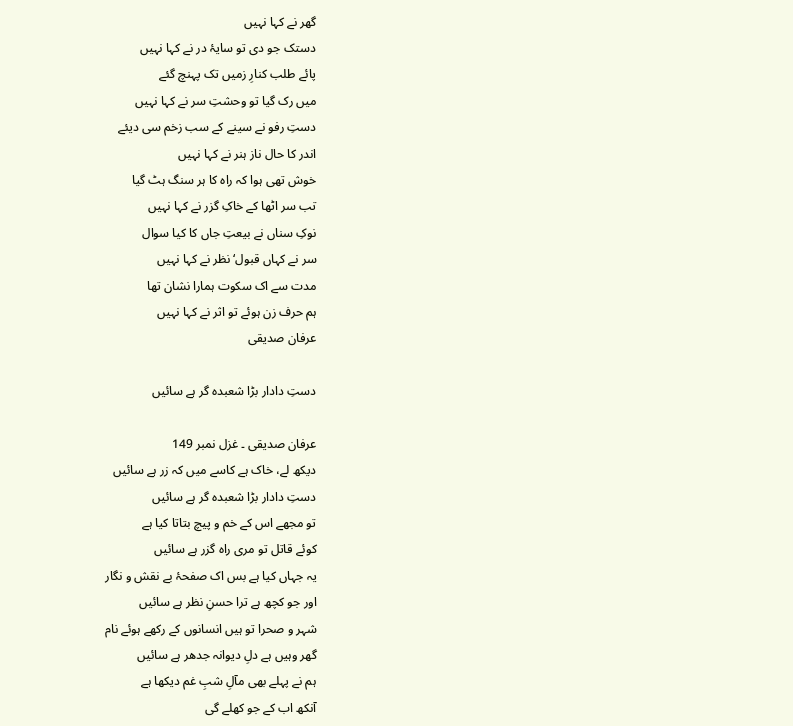گھر نے کہا نہیں
دستک جو دی تو سایۂ در نے کہا نہیں
پائے طلب کنارِ زمیں تک پہنچ گئے
میں رک گیا تو وحشتِ سر نے کہا نہیں
دستِ رفو نے سینے کے سب زخم سی دیئے
اندر کا حال ناز ہنر نے کہا نہیں
خوش تھی ہوا کہ راہ کا ہر سنگ ہٹ گیا
تب سر اٹھا کے خاکِ گزر نے کہا نہیں
نوکِ سناں نے بیعتِ جاں کا کیا سوال
سر نے کہاں قبول‘ نظر نے کہا نہیں
مدت سے اک سکوت ہمارا نشان تھا
ہم حرف زن ہوئے تو اثر نے کہا نہیں
عرفان صدیقی

دستِ دادار بڑا شعبدہ گر ہے سائیں

عرفان صدیقی ۔ غزل نمبر 149
دیکھ لے، خاک ہے کاسے میں کہ زر ہے سائیں
دستِ دادار بڑا شعبدہ گر ہے سائیں
تو مجھے اس کے خم و پیچ بتاتا کیا ہے
کوئے قاتل تو مری راہ گزر ہے سائیں
یہ جہاں کیا ہے بس اک صفحۂ بے نقش و نگار
اور جو کچھ ہے ترا حسنِ نظر ہے سائیں
شہر و صحرا تو ہیں انسانوں کے رکھے ہوئے نام
گھر وہیں ہے دلِ دیوانہ جدھر ہے سائیں
ہم نے پہلے بھی مآلِ شبِ غم دیکھا ہے
آنکھ اب کے جو کھلے گی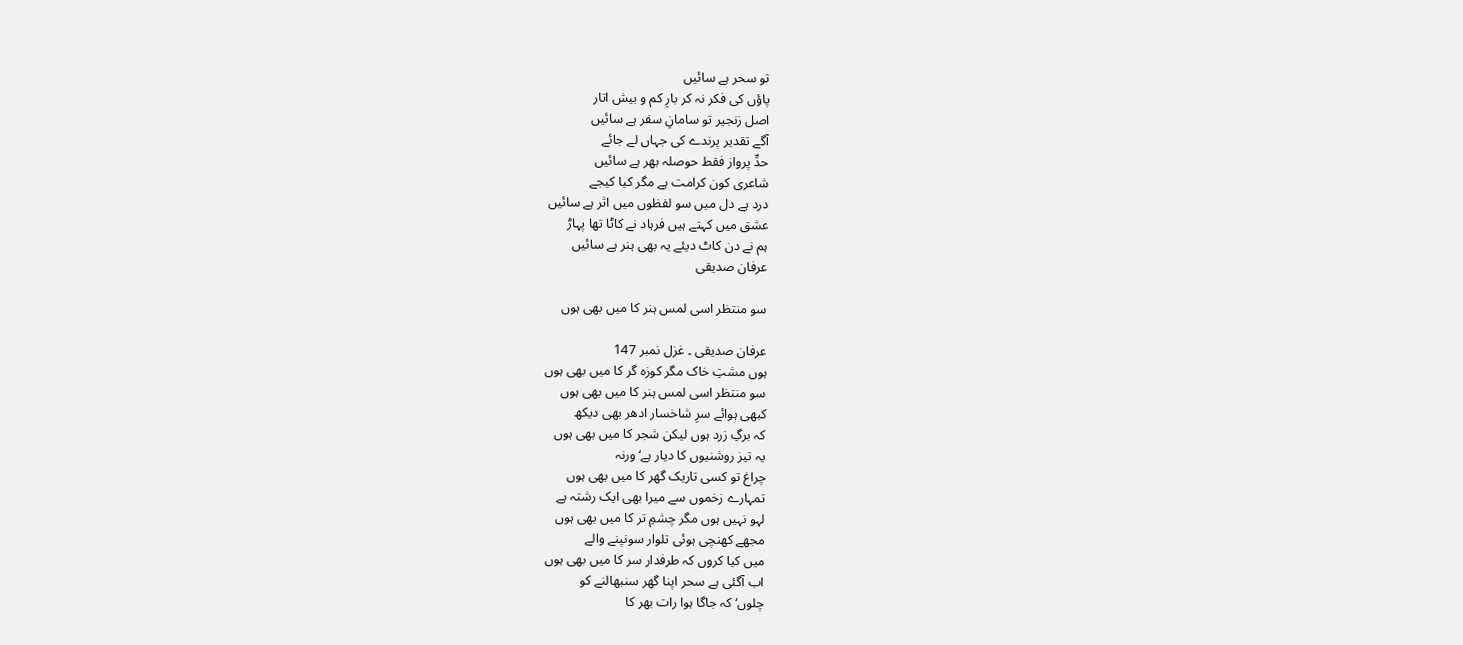تو سحر ہے سائیں
پاؤں کی فکر نہ کر بارِ کم و بیش اتار
اصل زنجیر تو سامانِ سفر ہے سائیں
آگے تقدیر پرندے کی جہاں لے جائے
حدِّ پرواز فقط حوصلہ بھر ہے سائیں
شاعری کون کرامت ہے مگر کیا کیجے
درد ہے دل میں سو لفظوں میں اثر ہے سائیں
عشق میں کہتے ہیں فرہاد نے کاٹا تھا پہاڑ
ہم نے دن کاٹ دیئے یہ بھی ہنر ہے سائیں
عرفان صدیقی

سو منتظر اسی لمس ہنر کا میں بھی ہوں

عرفان صدیقی ۔ غزل نمبر 147
ہوں مشتِ خاک مگر کوزہ گر کا میں بھی ہوں
سو منتظر اسی لمس ہنر کا میں بھی ہوں
کبھی ہوائے سرِ شاخسار ادھر بھی دیکھ
کہ برگِ زرد ہوں لیکن شجر کا میں بھی ہوں
یہ تیز روشنیوں کا دیار ہے‘ ورنہ
چراغ تو کسی تاریک گھر کا میں بھی ہوں
تمہارے زخموں سے میرا بھی ایک رشتہ ہے
لہو نہیں ہوں مگر چشمِ تر کا میں بھی ہوں
مجھے کھنچی ہوئی تلوار سونپنے والے
میں کیا کروں کہ طرفدار سر کا میں بھی ہوں
اب آگئی ہے سحر اپنا گھر سنبھالنے کو
چلوں‘ کہ جاگا ہوا رات بھر کا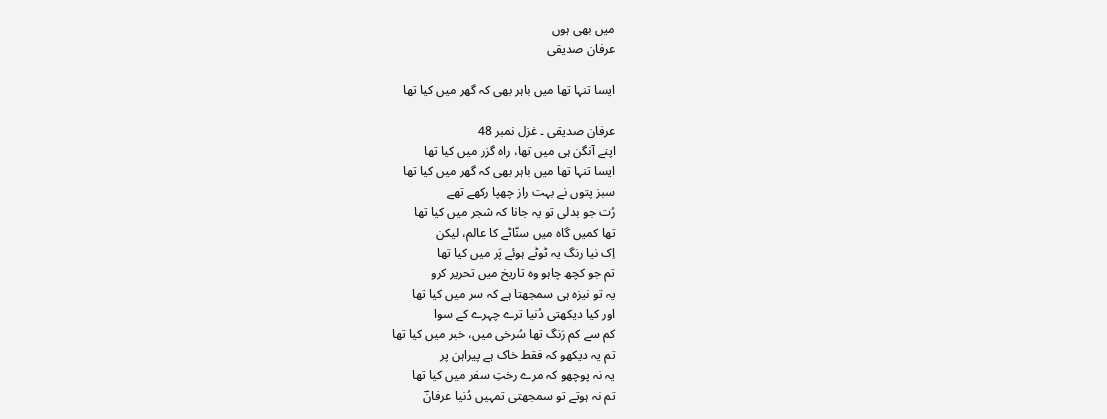میں بھی ہوں
عرفان صدیقی

ایسا تنہا تھا میں باہر بھی کہ گھر میں کیا تھا

عرفان صدیقی ۔ غزل نمبر 48
اپنے آنگن ہی میں تھا، راہ گزر میں کیا تھا
ایسا تنہا تھا میں باہر بھی کہ گھر میں کیا تھا
سبز پتوں نے بہت راز چھپا رکھے تھے
رُت جو بدلی تو یہ جانا کہ شجر میں کیا تھا
تھا کمیں گاہ میں سنّاٹے کا عالم، لیکن
اِک نیا رنگ یہ ٹوٹے ہوئے پَر میں کیا تھا
تم جو کچھ چاہو وہ تاریخ میں تحریر کرو
یہ تو نیزہ ہی سمجھتا ہے کہ سر میں کیا تھا
اور کیا دیکھتی دُنیا ترے چہرے کے سوا
کم سے کم رَنگ تھا سُرخی میں، خبر میں کیا تھا
تم یہ دیکھو کہ فقط خاک ہے پیراہن پر
یہ نہ پوچھو کہ مرے رختِ سفر میں کیا تھا
تم نہ ہوتے تو سمجھتی تمہیں دُنیا عرفانؔ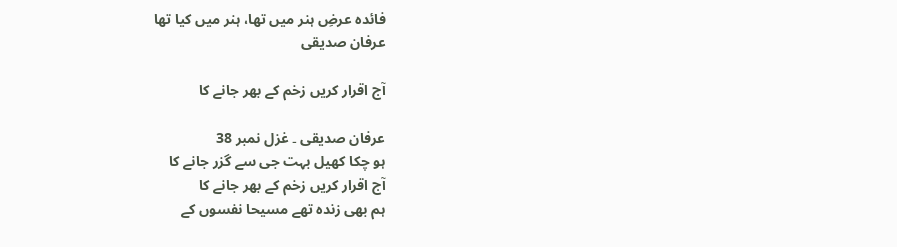فائدہ عرضِ ہنر میں تھا، ہنر میں کیا تھا
عرفان صدیقی

آج اقرار کریں زخم کے بھر جانے کا

عرفان صدیقی ۔ غزل نمبر 38
ہو چکا کھیل بہت جی سے گزر جانے کا
آج اقرار کریں زخم کے بھر جانے کا
ہم بھی زندہ تھے مسیحا نفسوں کے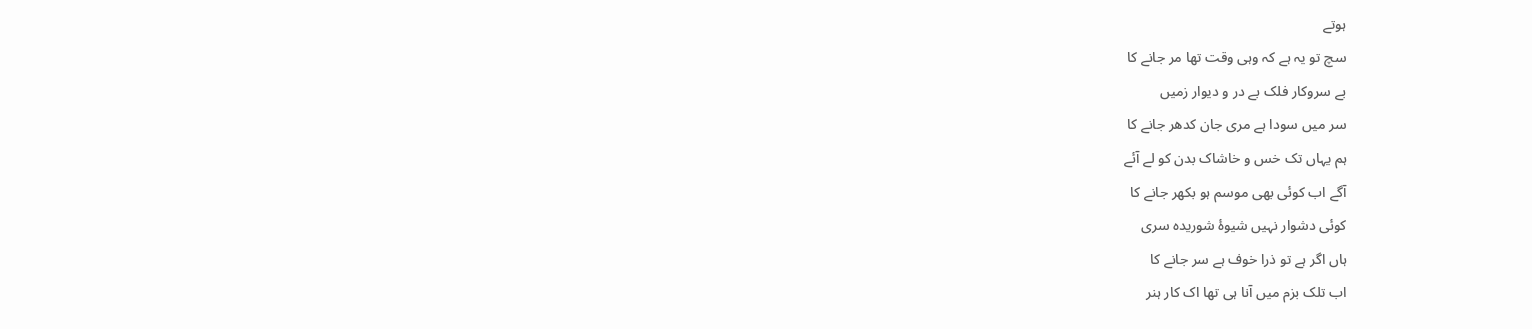ہوتے
سچ تو یہ ہے کہ وہی وقت تھا مر جانے کا
بے سروکار فلک بے در و دیوار زمیں
سر میں سودا ہے مری جان کدھر جانے کا
ہم یہاں تک خس و خاشاک بدن کو لے آئے
آگے اب کوئی بھی موسم ہو بکھر جانے کا
کوئی دشوار نہیں شیوۂ شوریدہ سری
ہاں اگر ہے تو ذرا خوف ہے سر جانے کا
اب تلک بزم میں آنا ہی تھا اک کار ہنر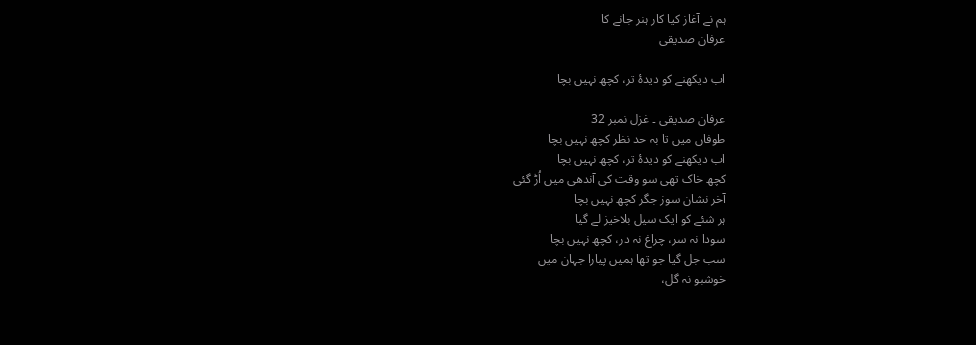ہم نے آغاز کیا کار ہنر جانے کا
عرفان صدیقی

اب دیکھنے کو دیدۂ تر، کچھ نہیں بچا

عرفان صدیقی ۔ غزل نمبر 32
طوفاں میں تا بہ حد نظر کچھ نہیں بچا
اب دیکھنے کو دیدۂ تر، کچھ نہیں بچا
کچھ خاک تھی سو وقت کی آندھی میں اُڑ گئی
آخر نشان سوز جگر کچھ نہیں بچا
ہر شئے کو ایک سیل بلاخیز لے گیا
سودا نہ سر، چراغ نہ در، کچھ نہیں بچا
سب جل گیا جو تھا ہمیں پیارا جہان میں
خوشبو نہ گل،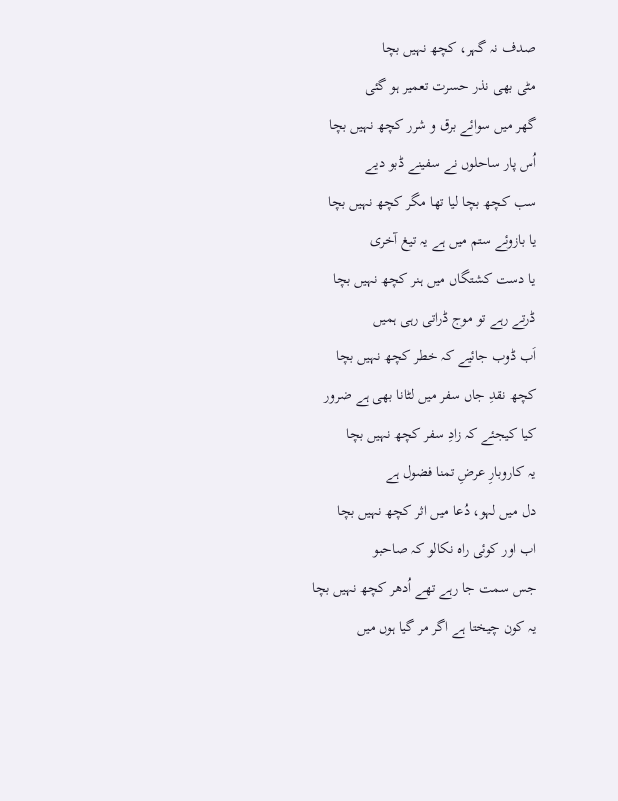صدف نہ گہر، کچھ نہیں بچا
مٹی بھی نذر حسرت تعمیر ہو گئی
گھر میں سوائے برق و شرر کچھ نہیں بچا
اُس پار ساحلوں نے سفینے ڈبو دیے
سب کچھ بچا لیا تھا مگر کچھ نہیں بچا
یا بازوئے ستم میں ہے یہ تیغ آخری
یا دست کشتگاں میں ہنر کچھ نہیں بچا
ڈرتے رہے تو موج ڈراتی رہی ہمیں
اَب ڈوب جائیے کہ خطر کچھ نہیں بچا
کچھ نقدِ جاں سفر میں لٹانا بھی ہے ضرور
کیا کیجئے کہ زادِ سفر کچھ نہیں بچا
یہ کاروبارِ عرضِ تمنا فضول ہے
دل میں لہو، دُعا میں اثر کچھ نہیں بچا
اب اور کوئی راہ نکالو کہ صاحبو
جس سمت جا رہے تھے اُدھر کچھ نہیں بچا
یہ کون چیختا ہے اگر مر گیا ہوں میں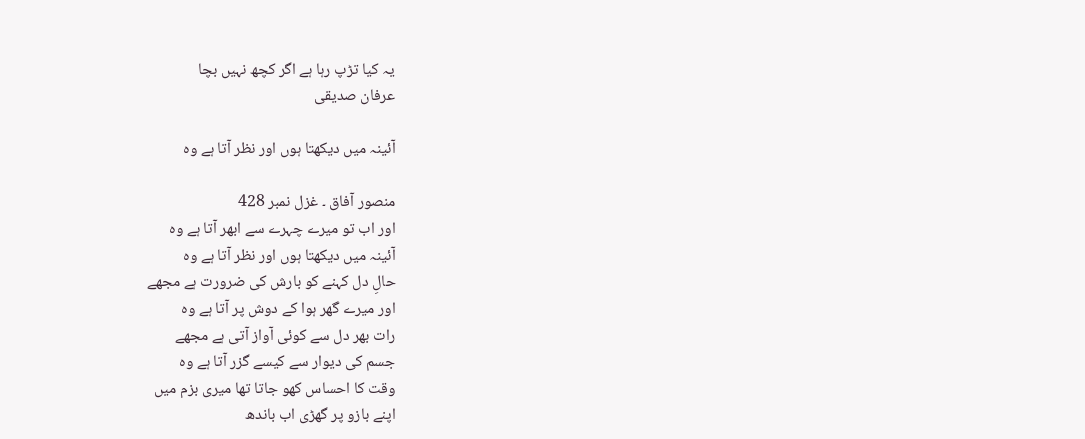یہ کیا تڑپ رہا ہے اگر کچھ نہیں بچا
عرفان صدیقی

آئینہ میں دیکھتا ہوں اور نظر آتا ہے وہ

منصور آفاق ۔ غزل نمبر 428
اور اب تو میرے چہرے سے ابھر آتا ہے وہ
آئینہ میں دیکھتا ہوں اور نظر آتا ہے وہ
حالِ دل کہنے کو بارش کی ضرورت ہے مجھے
اور میرے گھر ہوا کے دوش پر آتا ہے وہ
رات بھر دل سے کوئی آواز آتی ہے مجھے
جسم کی دیوار سے کیسے گزر آتا ہے وہ
وقت کا احساس کھو جاتا تھا میری بزم میں
اپنے بازو پر گھڑی اب باندھ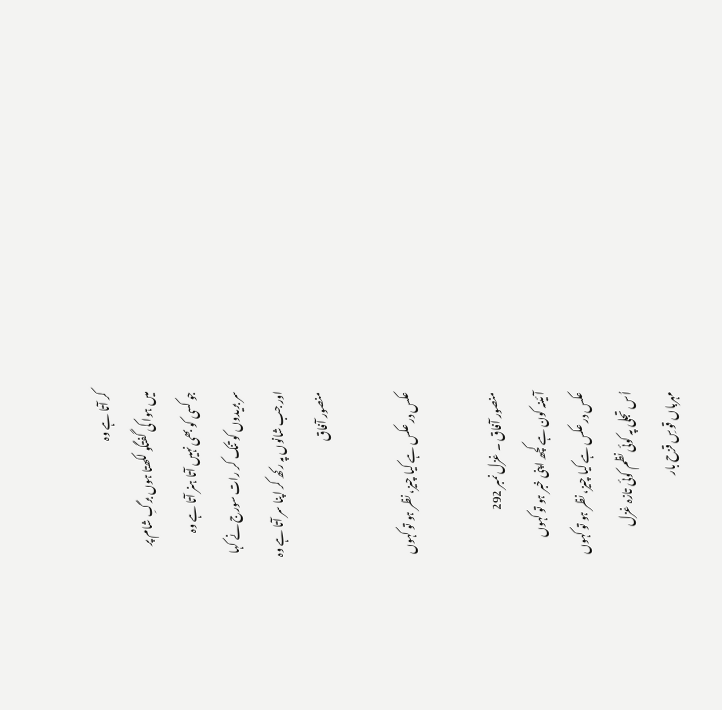کر آتا ہے وہ
میں ہوا کی گفتگو لکھتا ہوں برگِ شام پر
جو کسی کو بھی نہیں آتا ہنر آتا ہے وہ
سر بریدوں کو تنک کر رات سورج نے کہا
اور جب شانوں پہ رکھ کر اپنا سر آتا ہے وہ
منصور آفاق

عکس در عکس ہے کیا چیز، نظر ہو تو کہوں

منصور آفاق ۔ غزل نمبر 292
آئینہ کون ہے کچھ اپنی خبر ہو تو کہوں
عکس در عکس ہے کیا چیز، نظر ہو تو کہوں
اُس تجلی پہ کوئی نظم کوئی تازہ غزل
مہرباں قوسِ قزح بار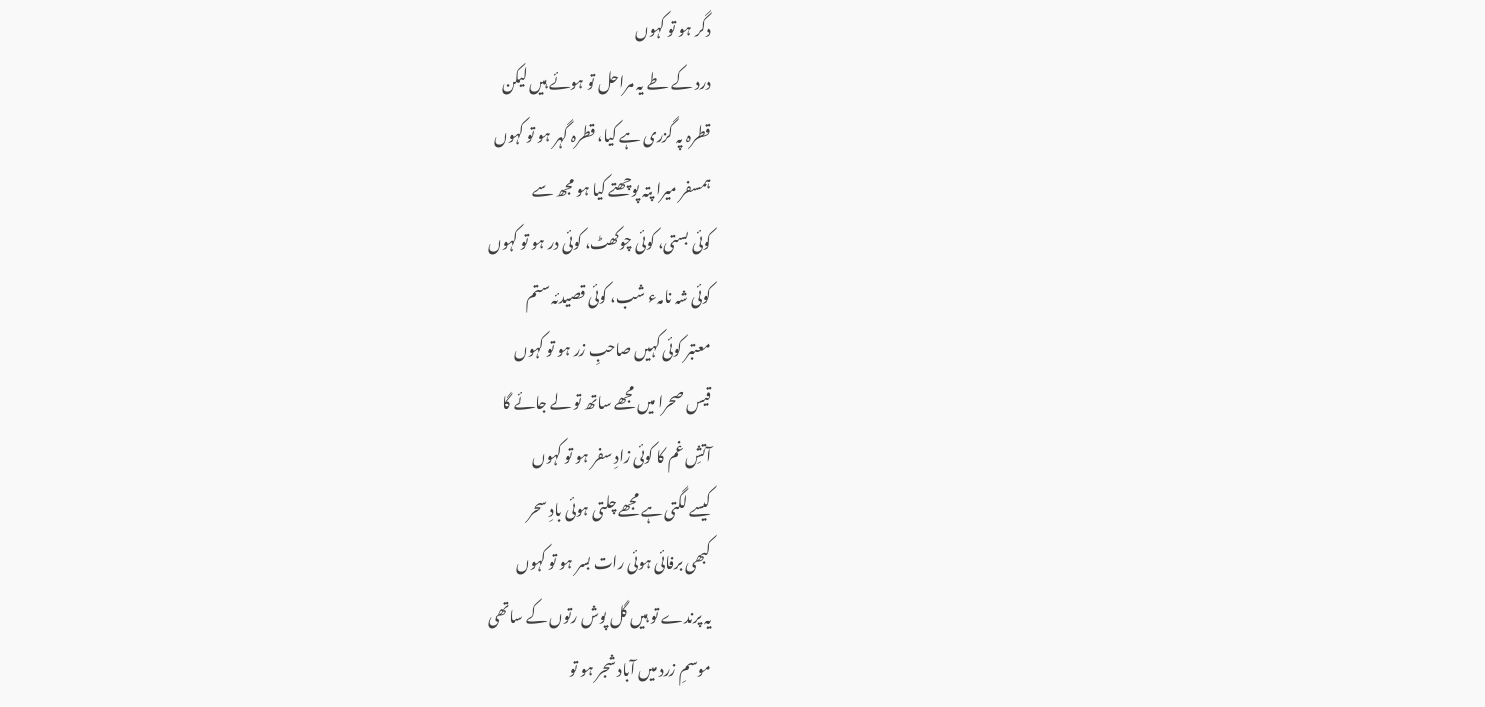دگر ہو تو کہوں
درد کے طے یہ مراحل تو ہوئے ہیں لیکن
قطرہ پہ گزری ہے کیا، قطرہ گہر ہو تو کہوں
ہمسفر میرا پتہ پوچھتے کیا ہو مجھ سے
کوئی بستی، کوئی چوکھٹ، کوئی در ہو تو کہوں
کوئی شہ نامہء شب، کوئی قصیدئہ ستم
معتبر کوئی کہیں صاحبِ زر ہو تو کہوں
قیس صحرا میں مجھے ساتھ تو لے جائے گا
آتشِ غم کا کوئی زادِ سفر ہو تو کہوں
کیسے لگتی ہے مجھے چلتی ہوئی بادِ سحر
کبھی برفائی ہوئی رات بسر ہو تو کہوں
یہ پرندے تو ہیں گل پوش رتوں کے ساتھی
موسمِ زرد میں آباد شجر ہو تو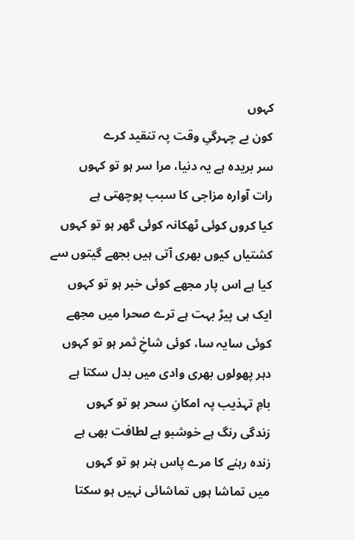کہوں
کون بے چہرگیِ وقت پہ تنقید کرے
سر بریدہ ہے یہ دنیا، مرا سر ہو تو کہوں
رات آوارہ مزاجی کا سبب پوچھتی ہے
کیا کروں کوئی ٹھکانہ کوئی گھر ہو تو کہوں
کشتیاں کیوں بھری آتی ہیں بجھے گیتوں سے
کیا ہے اس پار مجھے کوئی خبر ہو تو کہوں
ایک ہی پیڑ بہت ہے ترے صحرا میں مجھے
کوئی سایہ سا، کوئی شاخِ ثمر ہو تو کہوں
دہر پھولوں بھری وادی میں بدل سکتا ہے
بامِ تہذیب پہ امکانِ سحر ہو تو کہوں
زندگی رنگ ہے خوشبو ہے لطافت بھی ہے
زندہ رہنے کا مرے پاس ہنر ہو تو کہوں
میں تماشا ہوں تماشائی نہیں ہو سکتا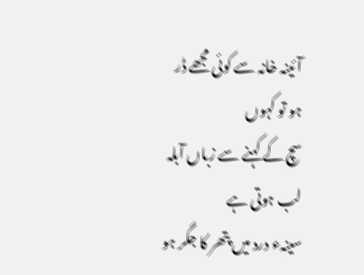آئینہ خانہ سے کوئی مجھے ڈر ہو تو کہوں
سچ کے کہنے سے زباں آبلہ لب ہوتی ہے
سینہء درد میں پتھر کا جگر ہو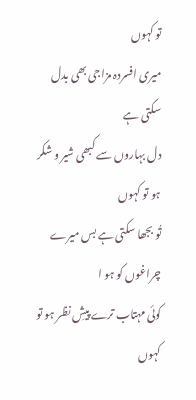تو کہوں
میری افسردہ مزاجی بھی بدل سکتی ہے
دل بہاروں سے کبھی شیر و شکر ہو تو کہوں
تُو بجھا سکتی ہے بس میرے چراغوں کو ہو ا
کوئی مہتاب ترے پیشِ نظر ہو تو کہوں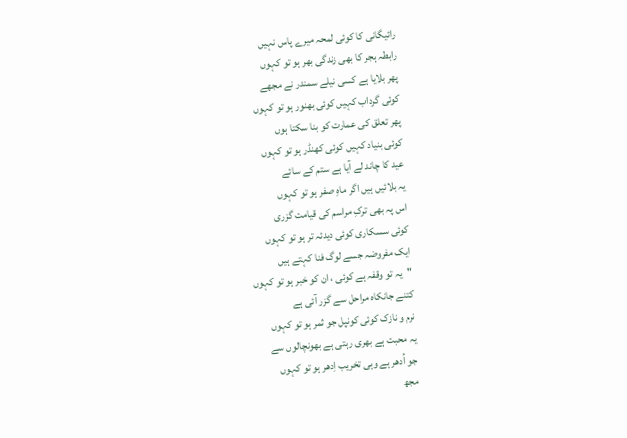رائیگانی کا کوئی لمحہ میرے پاس نہیں
رابطہ ہجر کا بھی زندگی بھر ہو تو کہوں
پھر بلایا ہے کسی نیلے سمندر نے مجھے
کوئی گرداب کہیں کوئی بھنور ہو تو کہوں
پھر تعلق کی عمارت کو بنا سکتا ہوں
کوئی بنیاد کہیں کوئی کھنڈر ہو تو کہوں
عید کا چاند لے آیا ہے ستم کے سائے
یہ بلائیں ہیں اگر ماہِ صفر ہو تو کہوں
اس پہ بھی ترکِ مراسم کی قیامت گزری
کوئی سسکاری کوئی دیدئہ تر ہو تو کہوں
ایک مفروضہ جسے لوگ فنا کہتے ہیں
"یہ تو وقفہ ہے کوئی ، ان کو خبر ہو تو کہوں
کتنے جانکاہ مراحل سے گزر آئی ہے
نرم و نازک کوئی کونپل جو ثمر ہو تو کہوں
یہ محبت ہے بھری رہتی ہے بھونچالوں سے
جو اُدھر ہے وہی تخریب اِدھر ہو تو کہوں
مجھ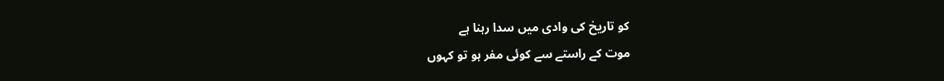کو تاریخ کی وادی میں سدا رہنا ہے
موت کے راستے سے کوئی مفر ہو تو کہوں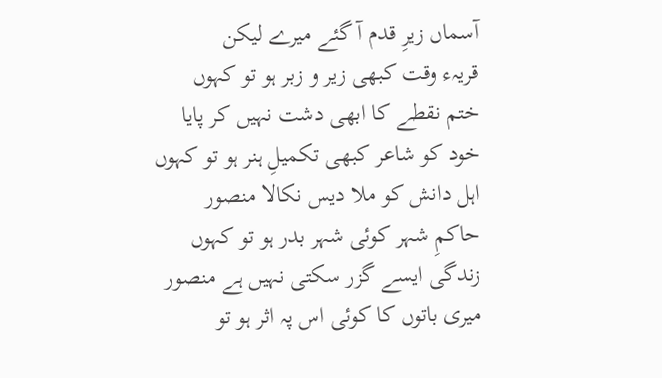آسماں زیرِ قدم آ گئے میرے لیکن
قریہء وقت کبھی زیر و زبر ہو تو کہوں
ختم نقطے کا ابھی دشت نہیں کر پایا
خود کو شاعر کبھی تکمیلِ ہنر ہو تو کہوں
اہل دانش کو ملا دیس نکالا منصور
حاکمِ شہر کوئی شہر بدر ہو تو کہوں
زندگی ایسے گزر سکتی نہیں ہے منصور
میری باتوں کا کوئی اس پہ اثر ہو تو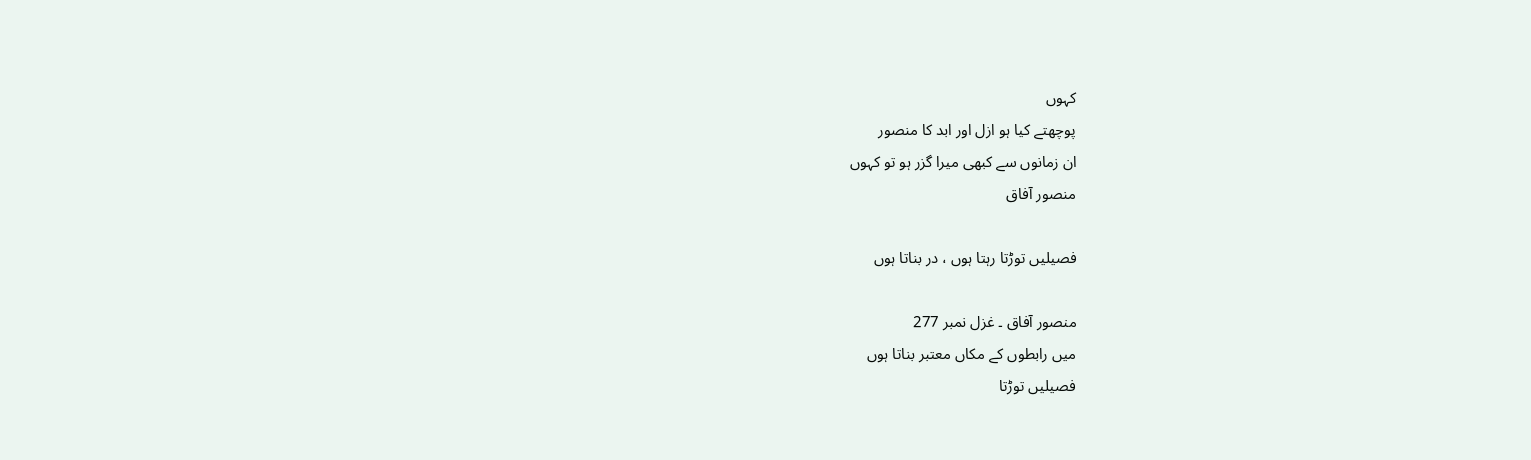کہوں
پوچھتے کیا ہو ازل اور ابد کا منصور
ان زمانوں سے کبھی میرا گزر ہو تو کہوں
منصور آفاق

فصیلیں توڑتا رہتا ہوں ، در بناتا ہوں

منصور آفاق ۔ غزل نمبر 277
میں رابطوں کے مکاں معتبر بناتا ہوں
فصیلیں توڑتا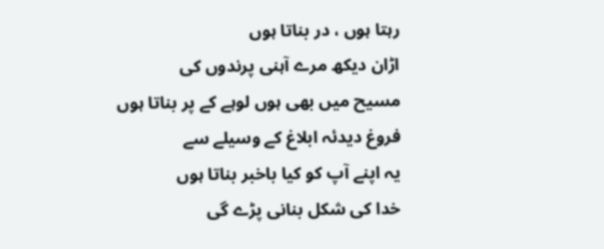رہتا ہوں ، در بناتا ہوں
اڑان دیکھ مرے آہنی پرندوں کی
مسیح میں بھی ہوں لوہے کے پر بناتا ہوں
فروغ دیدئہ ابلاغ کے وسیلے سے
یہ اپنے آپ کو کیا باخبر بناتا ہوں
خدا کی شکل بنانی پڑے گی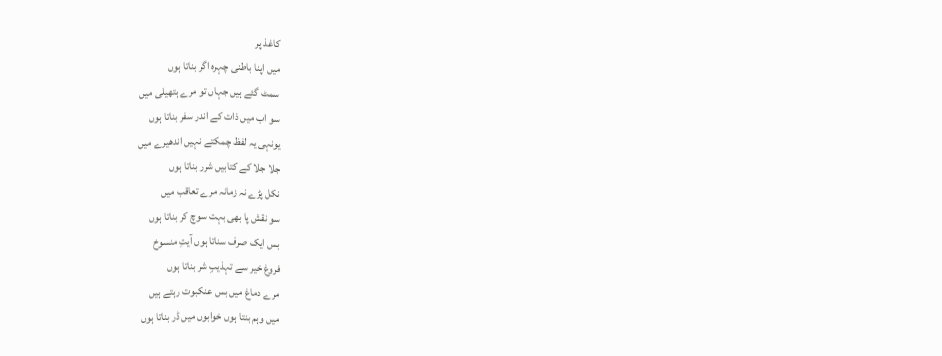کاغذ پر
میں اپنا باطنی چہرہ اگر بناتا ہوں
سمٹ گئے ہیں جہاں تو مرے ہتھیلی میں
سو اب میں ذات کے اندر سفر بناتا ہوں
یونہی یہ لفظ چمکتے نہیں اندھیرے میں
جلا جلا کے کتابیں شرر بناتا ہوں
نکل پڑے نہ زمانہ مرے تعاقب میں
سو نقش پا بھی بہت سوچ کر بناتا ہوں
بس ایک صرف سناتا ہوں آیتِ منسوخ
فروغ خیر سے تہذیبِ شر بناتا ہوں
مرے دماغ میں بس عنکبوت رہتے ہیں
میں وہم بنتا ہوں خوابوں میں ڈر بناتا ہوں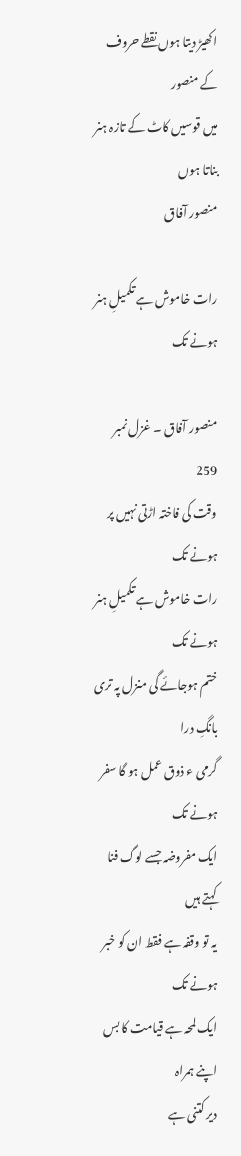اکھیڑ دیتا ہوں نقطے حروف کے منصور
میں قوسیں کاٹ کے تازہ ہنر بناتا ہوں
منصور آفاق

رات خاموش ہے تکمیلِ ہنر ہونے تک

منصور آفاق ۔ غزل نمبر 259
وقت کی فاختہ اڑتی نہیں پر ہونے تک
رات خاموش ہے تکمیلِ ہنر ہونے تک
ختم ہوجائے گی منزل پہ تری بانگِ درا
گرمی ء ذوق عمل ہو گا سفر ہونے تک
ایک مفروضہ جسے لوگ فنا کہتے ہیں
یہ تو وقفہ ہے فقط ان کو خبر ہونے تک
ایک لمحہ ہے قیامت کا بس اپنے ہمراہ
دیر کتنی ہے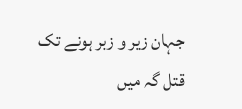جہان زیر و زبر ہونے تک
قتل گہ میں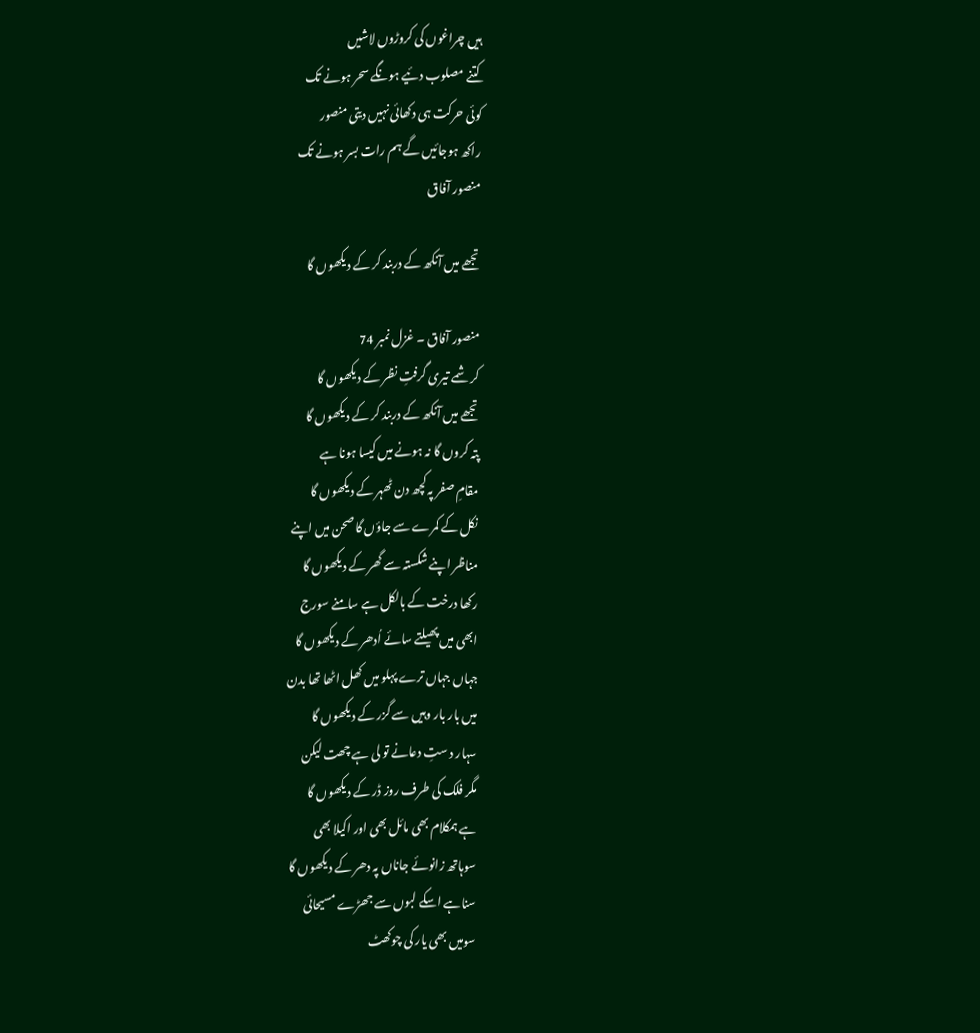ہیں چراغوں کی کروڑوں لاشیں
کتنے مصلوب دئیے ہونگے سحر ہونے تک
کوئی حرکت ہی دکھائی نہیں دیتی منصور
راکھ ہوجائیں گے ہم رات بسر ہونے تک
منصور آفاق

تجھے میں آنکھ کے دربند کر کے دیکھوں گا

منصور آفاق ۔ غزل نمبر 74
کرشمے تیری گرفتِ نظر کے دیکھوں گا
تجھے میں آنکھ کے دربند کر کے دیکھوں گا
پتہ کروں گا نہ ہونے میں کیسا ہونا ہے
مقامِ صفر پہ کچھ دن ٹھہر کے دیکھوں گا
نکل کے کمرے سے جاؤں گا صحن میں اپنے
مناظر اپنے شکستہ سے گھر کے دیکھوں گا
رکھا درخت کے بالکل ہے سامنے سورج
ابھی میں پھیلتے سائے اُدھر کے دیکھوں گا
جہاں جہاں ترے پہلو میں کھل اٹھا تھا بدن
میں بار بار وہیں سے گزر کے دیکھوں گا
سہار د ستِ دعانے تو لی ہے چھت لیکن
مگر فلک کی طرف روز ڈر کے دیکھوں گا
ہے ہمکلام بھی مائل بھی اور اکیلا بھی
سوہاتھ زانوئے جاناں پہ دھر کے دیکھوں گا
سناہے اسکے لبوں سے جھڑے مسیحائی
سومیں بھی یار کی چوکھٹ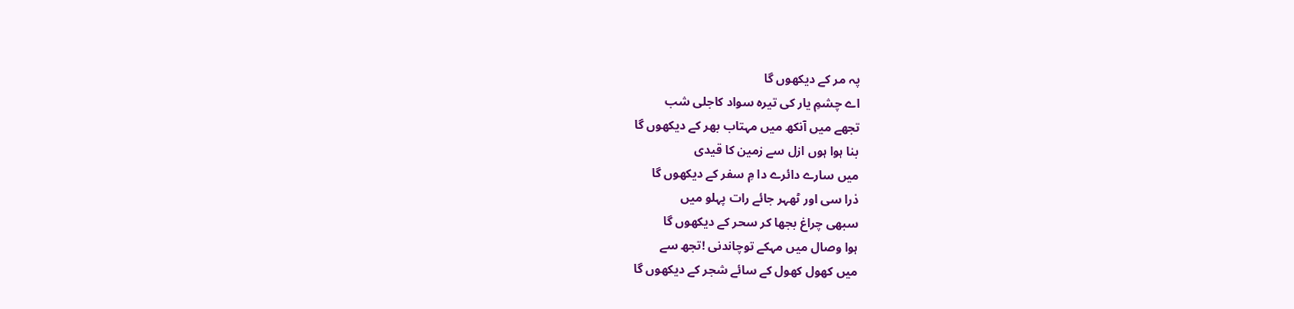پہ مر کے دیکھوں گا
اے چشمِ یار کی تیرہ سواد کاجلی شب
تجھے میں آنکھ میں مہتاب بھر کے دیکھوں گا
بنا ہوا ہوں ازل سے زمین کا قیدی
میں سارے دائرے دا مِ سفر کے دیکھوں گا
ذرا سی اور ٹھہر جائے رات پہلو میں
سبھی چراغ بجھا کر سحر کے دیکھوں گا
ہوا وصال میں مہکے توچاندنی !تجھ سے
میں کھول کھول کے سائے شجر کے دیکھوں گا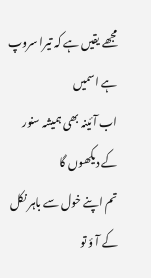مجھے یقیں ہے کہ تیرا سروپ ہے اسمیں
اب آئینہ بھی ہمیشہ سنور کے دیکھوں گا
تم اپنے خول سے باہر نکل کے آ ؤ تو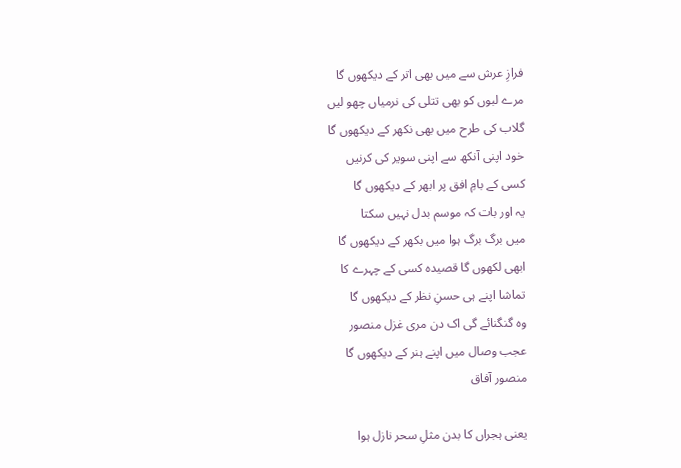فرازِ عرش سے میں بھی اتر کے دیکھوں گا
مرے لبوں کو بھی تتلی کی نرمیاں چھو لیں
گلاب کی طرح میں بھی نکھر کے دیکھوں گا
خود اپنی آنکھ سے اپنی سویر کی کرنیں
کسی کے بامِ افق پر ابھر کے دیکھوں گا
یہ اور بات کہ موسم بدل نہیں سکتا
میں برگ برگ ہوا میں بکھر کے دیکھوں گا
ابھی لکھوں گا قصیدہ کسی کے چہرے کا
تماشا اپنے ہی حسنِ نظر کے دیکھوں گا
وہ گنگنائے گی اک دن مری غزل منصور
عجب وصال میں اپنے ہنر کے دیکھوں گا
منصور آفاق

یعنی ہجراں کا بدن مثلِ سحر نازل ہوا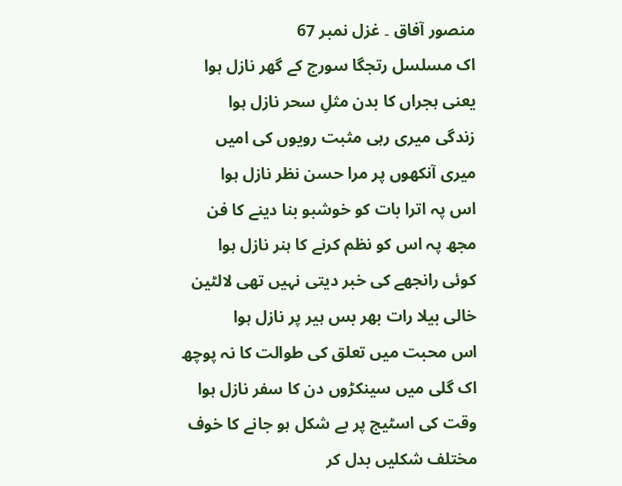منصور آفاق ۔ غزل نمبر 67
اک مسلسل رتجگا سورج کے گھر نازل ہوا
یعنی ہجراں کا بدن مثلِ سحر نازل ہوا
زندگی میری رہی مثبت رویوں کی امیں
میری آنکھوں پر مرا حسن نظر نازل ہوا
اس پہ اترا بات کو خوشبو بنا دینے کا فن
مجھ پہ اس کو نظم کرنے کا ہنر نازل ہوا
کوئی رانجھے کی خبر دیتی نہیں تھی لالٹین
خالی بیلا رات بھر بس ہیر پر نازل ہوا
اس محبت میں تعلق کی طوالت کا نہ پوچھ
اک گلی میں سینکڑوں دن کا سفر نازل ہوا
وقت کی اسٹیج پر بے شکل ہو جانے کا خوف
مختلف شکلیں بدل کر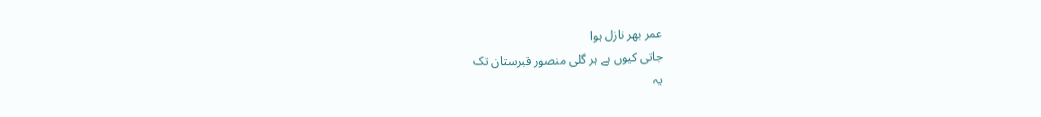عمر بھر نازل ہوا
جاتی کیوں ہے ہر گلی منصور قبرستان تک
یہ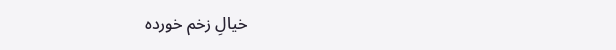خیالِ زخم خوردہ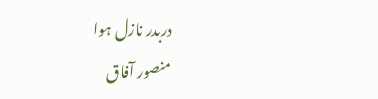دربدر نازل ہوا
منصور آفاق